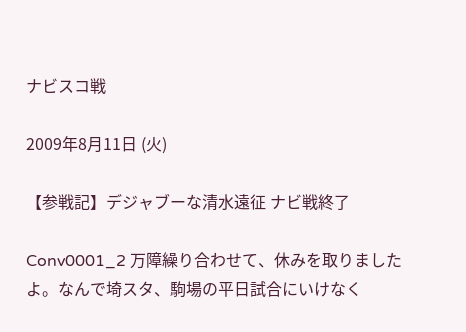ナビスコ戦

2009年8月11日 (火)

【参戦記】デジャブーな清水遠征 ナビ戦終了

Conv0001_2 万障繰り合わせて、休みを取りましたよ。なんで埼スタ、駒場の平日試合にいけなく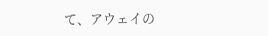て、アウェイの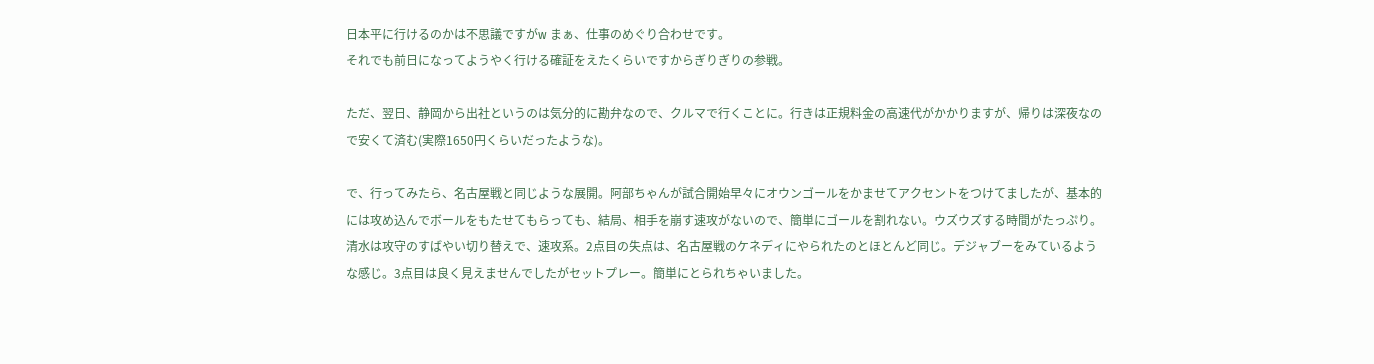日本平に行けるのかは不思議ですがw まぁ、仕事のめぐり合わせです。
それでも前日になってようやく行ける確証をえたくらいですからぎりぎりの参戦。

ただ、翌日、静岡から出社というのは気分的に勘弁なので、クルマで行くことに。行きは正規料金の高速代がかかりますが、帰りは深夜なので安くて済む(実際1650円くらいだったような)。

で、行ってみたら、名古屋戦と同じような展開。阿部ちゃんが試合開始早々にオウンゴールをかませてアクセントをつけてましたが、基本的には攻め込んでボールをもたせてもらっても、結局、相手を崩す速攻がないので、簡単にゴールを割れない。ウズウズする時間がたっぷり。清水は攻守のすばやい切り替えで、速攻系。2点目の失点は、名古屋戦のケネディにやられたのとほとんど同じ。デジャブーをみているような感じ。3点目は良く見えませんでしたがセットプレー。簡単にとられちゃいました。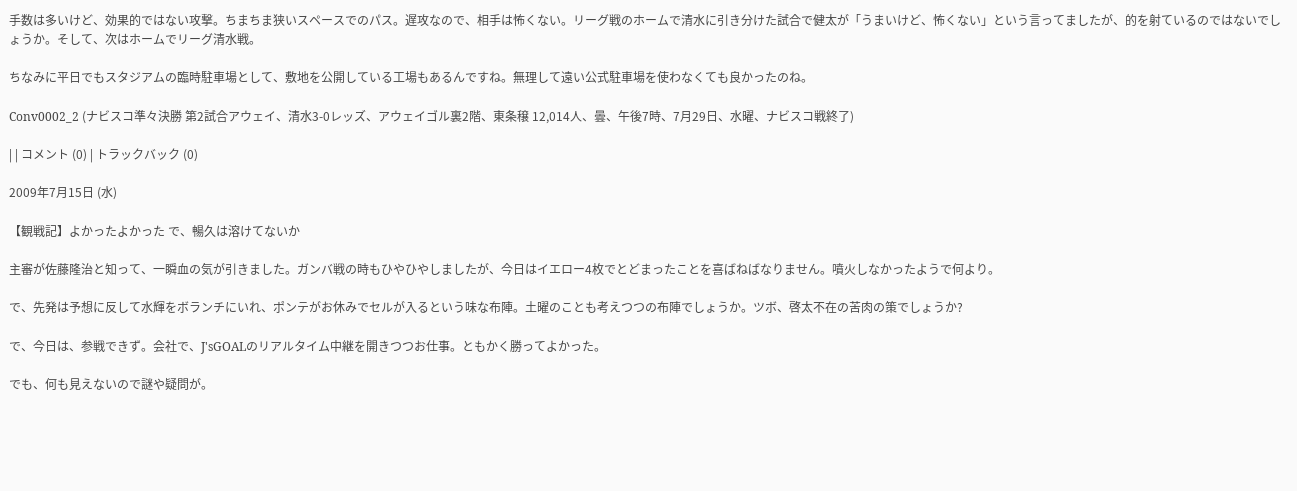手数は多いけど、効果的ではない攻撃。ちまちま狭いスペースでのパス。遅攻なので、相手は怖くない。リーグ戦のホームで清水に引き分けた試合で健太が「うまいけど、怖くない」という言ってましたが、的を射ているのではないでしょうか。そして、次はホームでリーグ清水戦。

ちなみに平日でもスタジアムの臨時駐車場として、敷地を公開している工場もあるんですね。無理して遠い公式駐車場を使わなくても良かったのね。

Conv0002_2 (ナビスコ準々決勝 第2試合アウェイ、清水3-0レッズ、アウェイゴル裏2階、東条穣 12,014人、曇、午後7時、7月29日、水曜、ナビスコ戦終了)

| | コメント (0) | トラックバック (0)

2009年7月15日 (水)

【観戦記】よかったよかった で、暢久は溶けてないか

主審が佐藤隆治と知って、一瞬血の気が引きました。ガンバ戦の時もひやひやしましたが、今日はイエロー4枚でとどまったことを喜ばねばなりません。噴火しなかったようで何より。

で、先発は予想に反して水輝をボランチにいれ、ポンテがお休みでセルが入るという味な布陣。土曜のことも考えつつの布陣でしょうか。ツボ、啓太不在の苦肉の策でしょうか?

で、今日は、参戦できず。会社で、J'sGOALのリアルタイム中継を開きつつお仕事。ともかく勝ってよかった。

でも、何も見えないので謎や疑問が。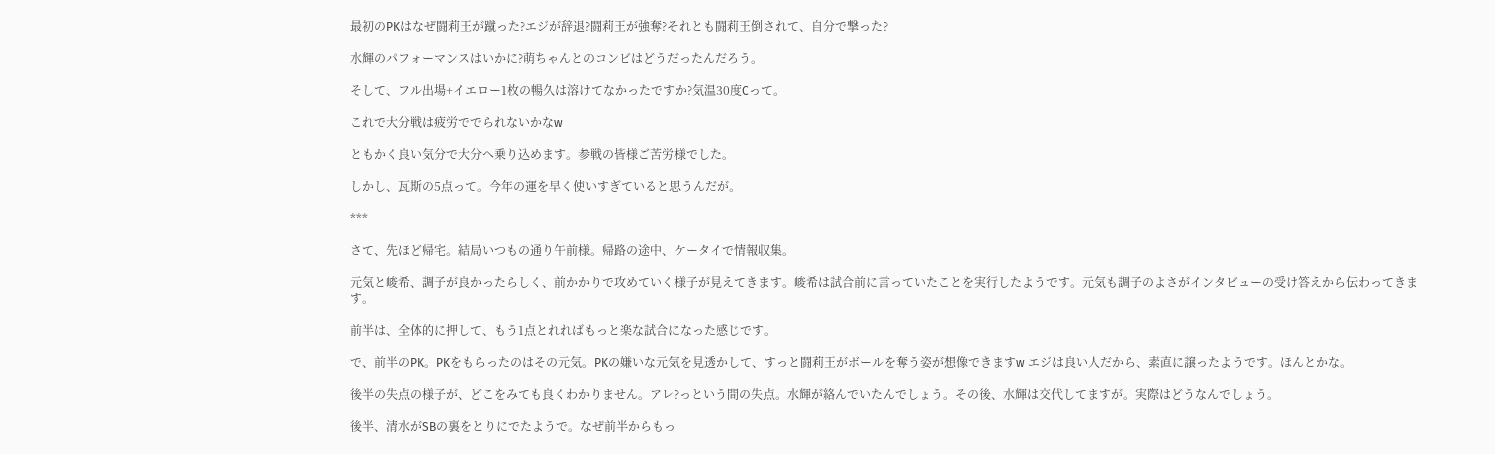最初のPKはなぜ闘莉王が蹴った?エジが辞退?闘莉王が強奪?それとも闘莉王倒されて、自分で撃った?

水輝のパフォーマンスはいかに?萌ちゃんとのコンビはどうだったんだろう。

そして、フル出場+イエロー1枚の暢久は溶けてなかったですか?気温30度Cって。

これで大分戦は疲労ででられないかなw

ともかく良い気分で大分へ乗り込めます。参戦の皆様ご苦労様でした。

しかし、瓦斯の5点って。今年の運を早く使いすぎていると思うんだが。

***

さて、先ほど帰宅。結局いつもの通り午前様。帰路の途中、ケータイで情報収集。

元気と峻希、調子が良かったらしく、前かかりで攻めていく様子が見えてきます。峻希は試合前に言っていたことを実行したようです。元気も調子のよさがインタビューの受け答えから伝わってきます。

前半は、全体的に押して、もう1点とれればもっと楽な試合になった感じです。

で、前半のPK。PKをもらったのはその元気。PKの嫌いな元気を見透かして、すっと闘莉王がボールを奪う姿が想像できますw エジは良い人だから、素直に譲ったようです。ほんとかな。

後半の失点の様子が、どこをみても良くわかりません。アレ?っという間の失点。水輝が絡んでいたんでしょう。その後、水輝は交代してますが。実際はどうなんでしょう。

後半、清水がSBの裏をとりにでたようで。なぜ前半からもっ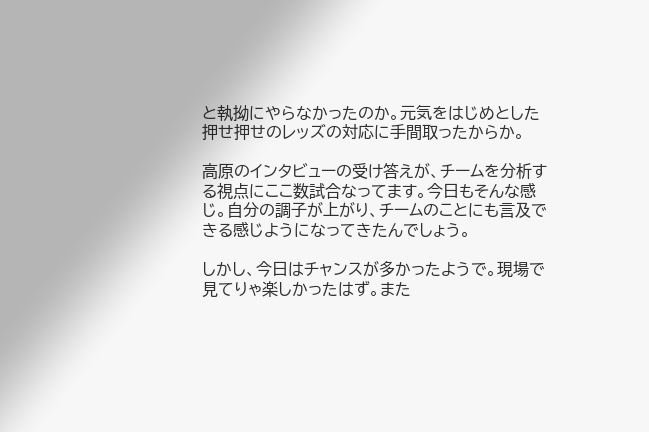と執拗にやらなかったのか。元気をはじめとした押せ押せのレッズの対応に手間取ったからか。

高原のインタビューの受け答えが、チームを分析する視点にここ数試合なってます。今日もそんな感じ。自分の調子が上がり、チームのことにも言及できる感じようになってきたんでしょう。

しかし、今日はチャンスが多かったようで。現場で見てりゃ楽しかったはず。また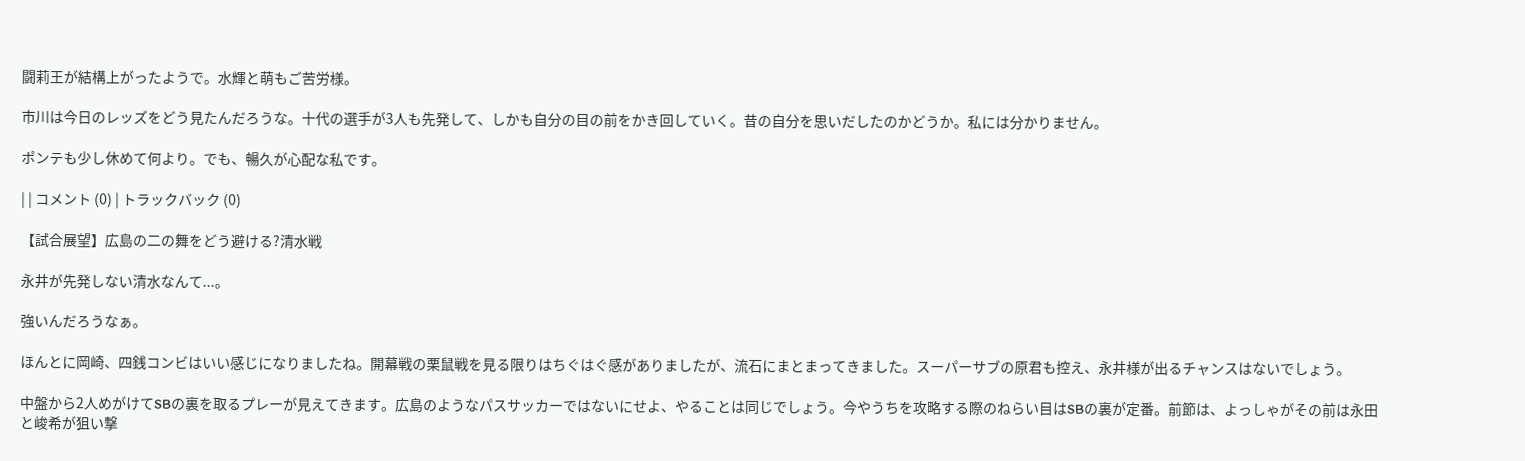闘莉王が結構上がったようで。水輝と萌もご苦労様。

市川は今日のレッズをどう見たんだろうな。十代の選手が3人も先発して、しかも自分の目の前をかき回していく。昔の自分を思いだしたのかどうか。私には分かりません。

ポンテも少し休めて何より。でも、暢久が心配な私です。

| | コメント (0) | トラックバック (0)

【試合展望】広島の二の舞をどう避ける?清水戦

永井が先発しない清水なんて...。

強いんだろうなぁ。

ほんとに岡崎、四銭コンビはいい感じになりましたね。開幕戦の栗鼠戦を見る限りはちぐはぐ感がありましたが、流石にまとまってきました。スーパーサブの原君も控え、永井様が出るチャンスはないでしょう。

中盤から2人めがけてSBの裏を取るプレーが見えてきます。広島のようなパスサッカーではないにせよ、やることは同じでしょう。今やうちを攻略する際のねらい目はSBの裏が定番。前節は、よっしゃがその前は永田と峻希が狙い撃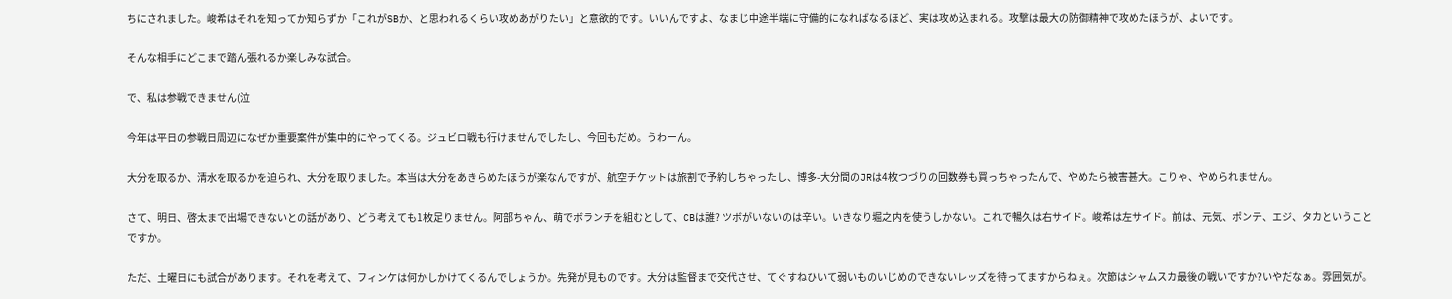ちにされました。峻希はそれを知ってか知らずか「これがSBか、と思われるくらい攻めあがりたい」と意欲的です。いいんですよ、なまじ中途半端に守備的になればなるほど、実は攻め込まれる。攻撃は最大の防御精神で攻めたほうが、よいです。

そんな相手にどこまで踏ん張れるか楽しみな試合。

で、私は参戦できません(泣

今年は平日の参戦日周辺になぜか重要案件が集中的にやってくる。ジュビロ戦も行けませんでしたし、今回もだめ。うわーん。

大分を取るか、清水を取るかを迫られ、大分を取りました。本当は大分をあきらめたほうが楽なんですが、航空チケットは旅割で予約しちゃったし、博多-大分間のJRは4枚つづりの回数券も買っちゃったんで、やめたら被害甚大。こりゃ、やめられません。

さて、明日、啓太まで出場できないとの話があり、どう考えても1枚足りません。阿部ちゃん、萌でボランチを組むとして、CBは誰? ツボがいないのは辛い。いきなり堀之内を使うしかない。これで暢久は右サイド。峻希は左サイド。前は、元気、ポンテ、エジ、タカということですか。

ただ、土曜日にも試合があります。それを考えて、フィンケは何かしかけてくるんでしょうか。先発が見ものです。大分は監督まで交代させ、てぐすねひいて弱いものいじめのできないレッズを待ってますからねぇ。次節はシャムスカ最後の戦いですか?いやだなぁ。雰囲気が。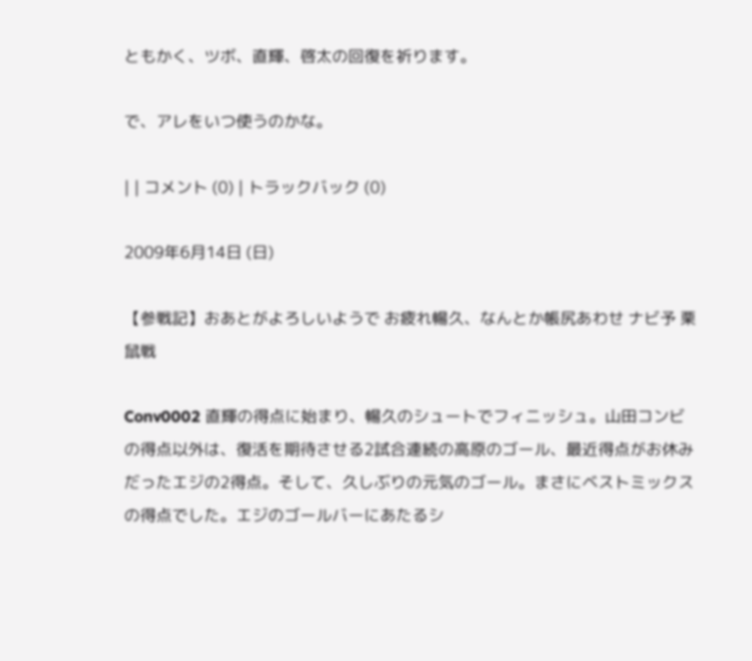ともかく、ツボ、直輝、啓太の回復を祈ります。

で、アレをいつ使うのかな。

| | コメント (0) | トラックバック (0)

2009年6月14日 (日)

【参戦記】おあとがよろしいようで お疲れ暢久、なんとか帳尻あわせ ナビ予 栗鼠戦

Conv0002 直輝の得点に始まり、暢久のシュートでフィニッシュ。山田コンビの得点以外は、復活を期待させる2試合連続の高原のゴール、最近得点がお休みだったエジの2得点。そして、久しぶりの元気のゴール。まさにベストミックスの得点でした。エジのゴールバーにあたるシ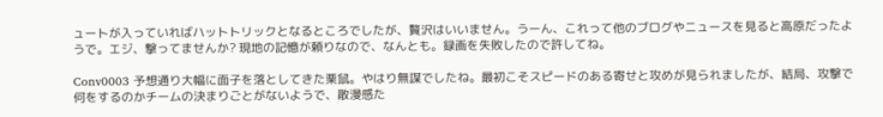ュートが入っていればハットトリックとなるところでしたが、贅沢はいいません。うーん、これって他のブログやニュースを見ると高原だったようで。エジ、撃ってませんか? 現地の記憶が頼りなので、なんとも。録画を失敗したので許してね。

Conv0003 予想通り大幅に面子を落としてきた栗鼠。やはり無謀でしたね。最初こそスピードのある寄せと攻めが見られましたが、結局、攻撃で何をするのかチームの決まりごとがないようで、散漫感た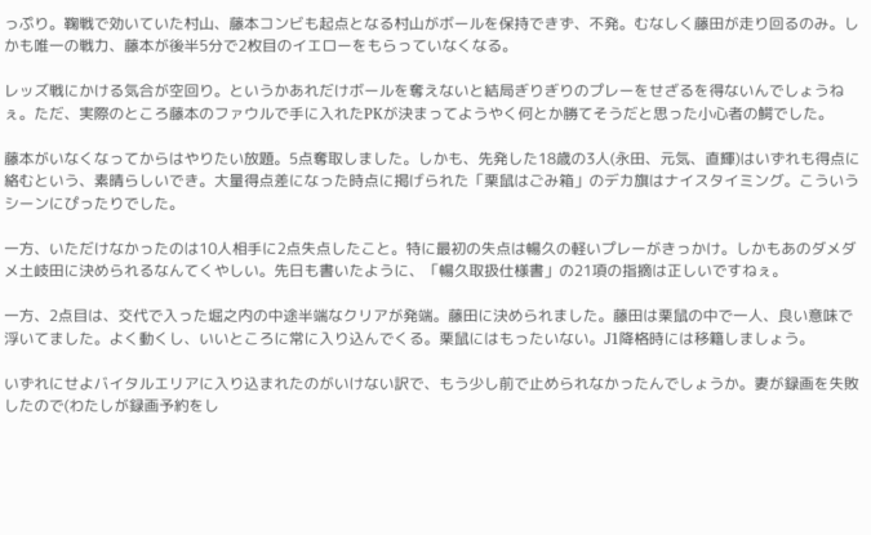っぷり。鞠戦で効いていた村山、藤本コンビも起点となる村山がボールを保持できず、不発。むなしく藤田が走り回るのみ。しかも唯一の戦力、藤本が後半5分で2枚目のイエローをもらっていなくなる。

レッズ戦にかける気合が空回り。というかあれだけボールを奪えないと結局ぎりぎりのプレーをせざるを得ないんでしょうねぇ。ただ、実際のところ藤本のファウルで手に入れたPKが決まってようやく何とか勝てそうだと思った小心者の鰐でした。

藤本がいなくなってからはやりたい放題。5点奪取しました。しかも、先発した18歳の3人(永田、元気、直輝)はいずれも得点に絡むという、素晴らしいでき。大量得点差になった時点に掲げられた「栗鼠はごみ箱」のデカ旗はナイスタイミング。こういうシーンにぴったりでした。

一方、いただけなかったのは10人相手に2点失点したこと。特に最初の失点は暢久の軽いプレーがきっかけ。しかもあのダメダメ土岐田に決められるなんてくやしい。先日も書いたように、「暢久取扱仕様書」の21項の指摘は正しいですねぇ。

一方、2点目は、交代で入った堀之内の中途半端なクリアが発端。藤田に決められました。藤田は栗鼠の中で一人、良い意味で浮いてました。よく動くし、いいところに常に入り込んでくる。栗鼠にはもったいない。J1降格時には移籍しましょう。

いずれにせよバイタルエリアに入り込まれたのがいけない訳で、もう少し前で止められなかったんでしょうか。妻が録画を失敗したので(わたしが録画予約をし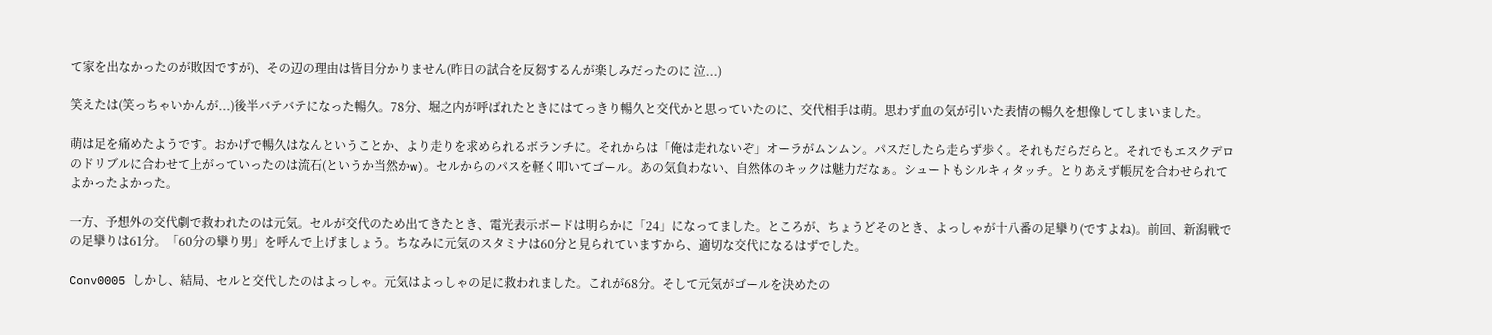て家を出なかったのが敗因ですが)、その辺の理由は皆目分かりません(昨日の試合を反芻するんが楽しみだったのに 泣...)

笑えたは(笑っちゃいかんが...)後半バテバテになった暢久。78分、堀之内が呼ばれたときにはてっきり暢久と交代かと思っていたのに、交代相手は萌。思わず血の気が引いた表情の暢久を想像してしまいました。

萌は足を痛めたようです。おかげで暢久はなんということか、より走りを求められるボランチに。それからは「俺は走れないぞ」オーラがムンムン。パスだしたら走らず歩く。それもだらだらと。それでもエスクデロのドリブルに合わせて上がっていったのは流石(というか当然かw)。セルからのパスを軽く叩いてゴール。あの気負わない、自然体のキックは魅力だなぁ。シュートもシルキィタッチ。とりあえず帳尻を合わせられてよかったよかった。

一方、予想外の交代劇で救われたのは元気。セルが交代のため出てきたとき、電光表示ボードは明らかに「24」になってました。ところが、ちょうどそのとき、よっしゃが十八番の足攣り(ですよね)。前回、新潟戦での足攣りは61分。「60分の攣り男」を呼んで上げましょう。ちなみに元気のスタミナは60分と見られていますから、適切な交代になるはずでした。

Conv0005 しかし、結局、セルと交代したのはよっしゃ。元気はよっしゃの足に救われました。これが68分。そして元気がゴールを決めたの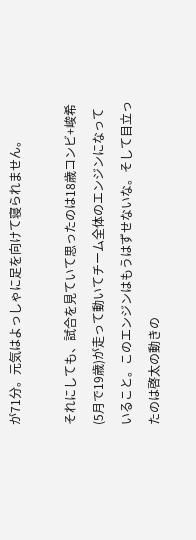が71分。元気はよっしゃに足を向けて寝られません。

それにしても、試合を見ていて思ったのは18歳コンビ+峻希(5月で19歳)が走って動いてチーム全体のエンジンになっていること。このエンジンはもうはずせないな。そして目立ったのは啓太の動きの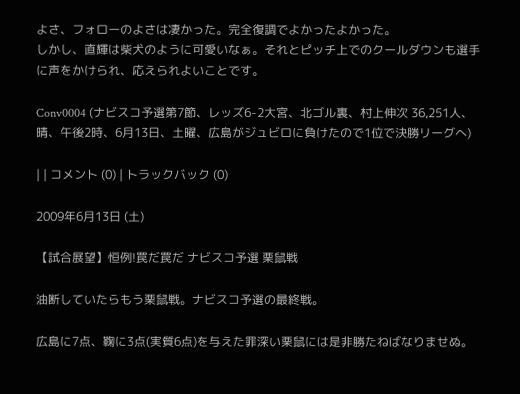よさ、フォローのよさは凄かった。完全復調でよかったよかった。
しかし、直輝は柴犬のように可愛いなぁ。それとピッチ上でのクールダウンも選手に声をかけられ、応えられよいことです。

Conv0004 (ナビスコ予選第7節、レッズ6-2大宮、北ゴル裏、村上伸次 36,251人、晴、午後2時、6月13日、土曜、広島がジュビロに負けたので1位で決勝リーグへ)

| | コメント (0) | トラックバック (0)

2009年6月13日 (土)

【試合展望】恒例!罠だ罠だ ナビスコ予選 栗鼠戦

油断していたらもう栗鼠戦。ナビスコ予選の最終戦。

広島に7点、鞠に3点(実質6点)を与えた罪深い栗鼠には是非勝たねばなりませぬ。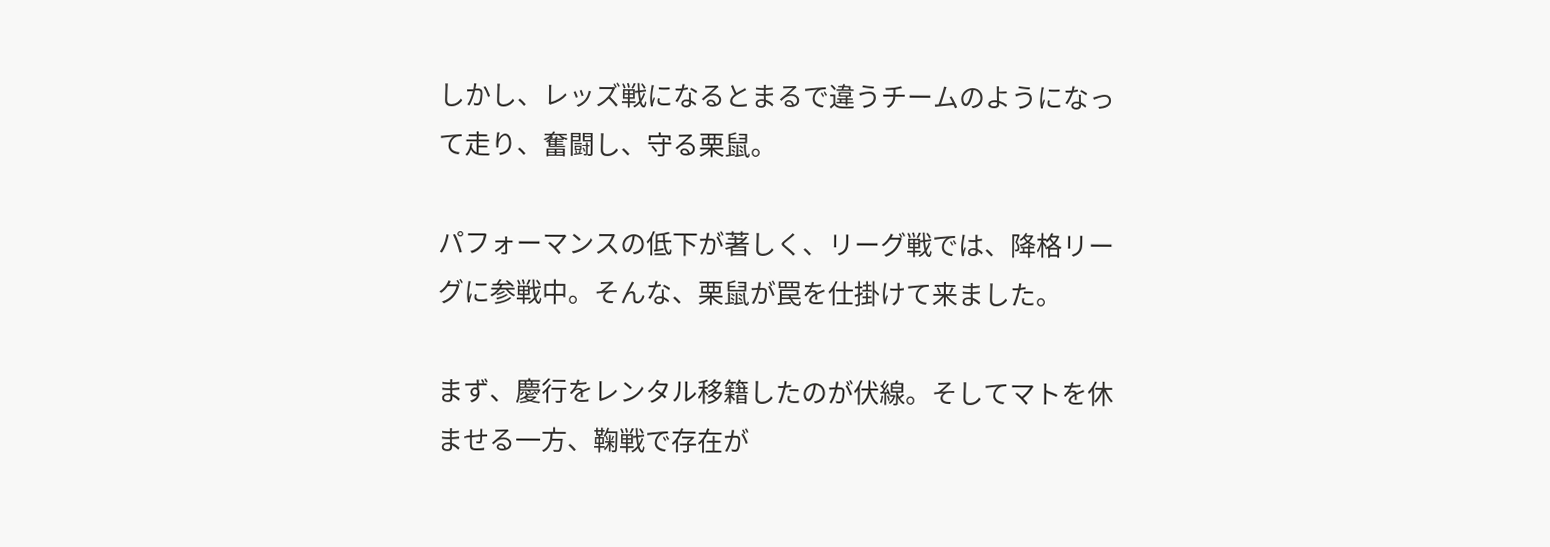しかし、レッズ戦になるとまるで違うチームのようになって走り、奮闘し、守る栗鼠。

パフォーマンスの低下が著しく、リーグ戦では、降格リーグに参戦中。そんな、栗鼠が罠を仕掛けて来ました。

まず、慶行をレンタル移籍したのが伏線。そしてマトを休ませる一方、鞠戦で存在が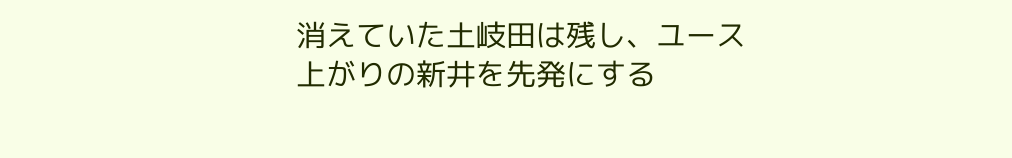消えていた土岐田は残し、ユース上がりの新井を先発にする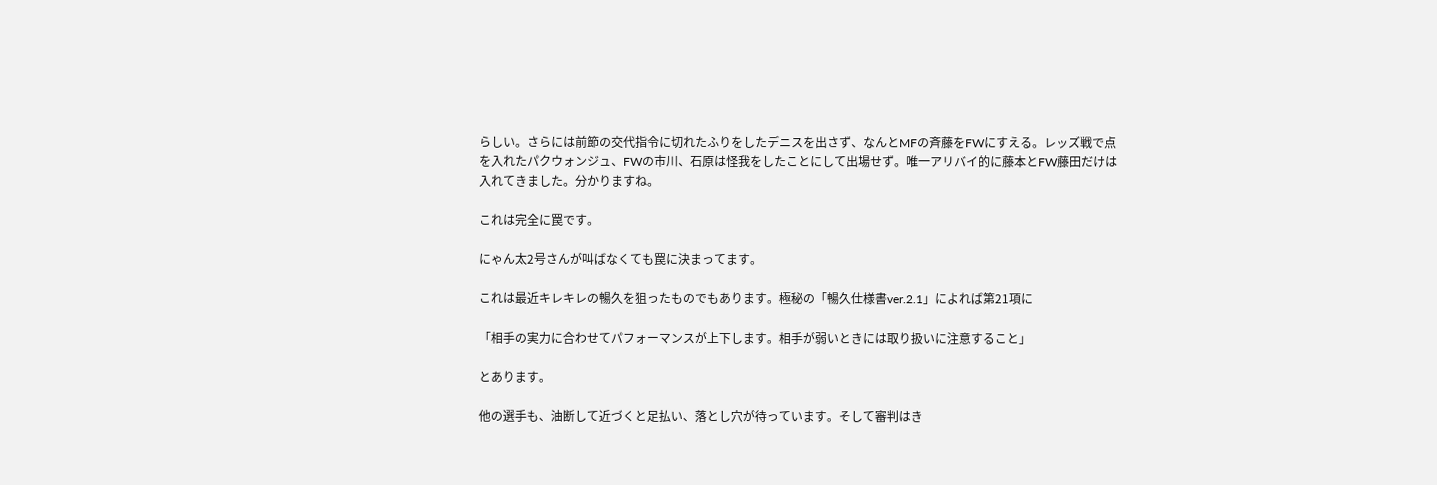らしい。さらには前節の交代指令に切れたふりをしたデニスを出さず、なんとMFの斉藤をFWにすえる。レッズ戦で点を入れたパクウォンジュ、FWの市川、石原は怪我をしたことにして出場せず。唯一アリバイ的に藤本とFW藤田だけは入れてきました。分かりますね。

これは完全に罠です。

にゃん太2号さんが叫ばなくても罠に決まってます。

これは最近キレキレの暢久を狙ったものでもあります。極秘の「暢久仕様書ver.2.1」によれば第21項に

「相手の実力に合わせてパフォーマンスが上下します。相手が弱いときには取り扱いに注意すること」

とあります。

他の選手も、油断して近づくと足払い、落とし穴が待っています。そして審判はき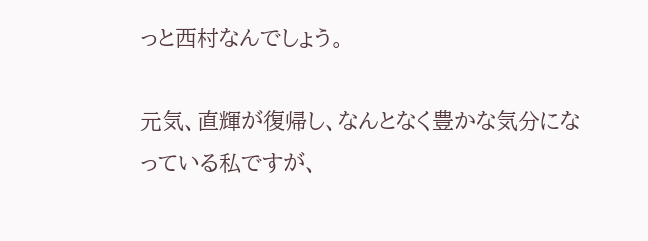っと西村なんでしょう。

元気、直輝が復帰し、なんとなく豊かな気分になっている私ですが、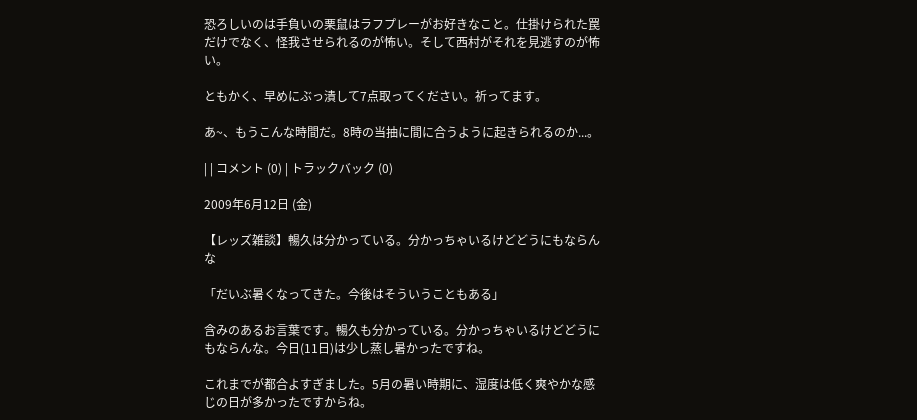恐ろしいのは手負いの栗鼠はラフプレーがお好きなこと。仕掛けられた罠だけでなく、怪我させられるのが怖い。そして西村がそれを見逃すのが怖い。

ともかく、早めにぶっ潰して7点取ってください。祈ってます。

あ~、もうこんな時間だ。8時の当抽に間に合うように起きられるのか...。

| | コメント (0) | トラックバック (0)

2009年6月12日 (金)

【レッズ雑談】暢久は分かっている。分かっちゃいるけどどうにもならんな

「だいぶ暑くなってきた。今後はそういうこともある」

含みのあるお言葉です。暢久も分かっている。分かっちゃいるけどどうにもならんな。今日(11日)は少し蒸し暑かったですね。

これまでが都合よすぎました。5月の暑い時期に、湿度は低く爽やかな感じの日が多かったですからね。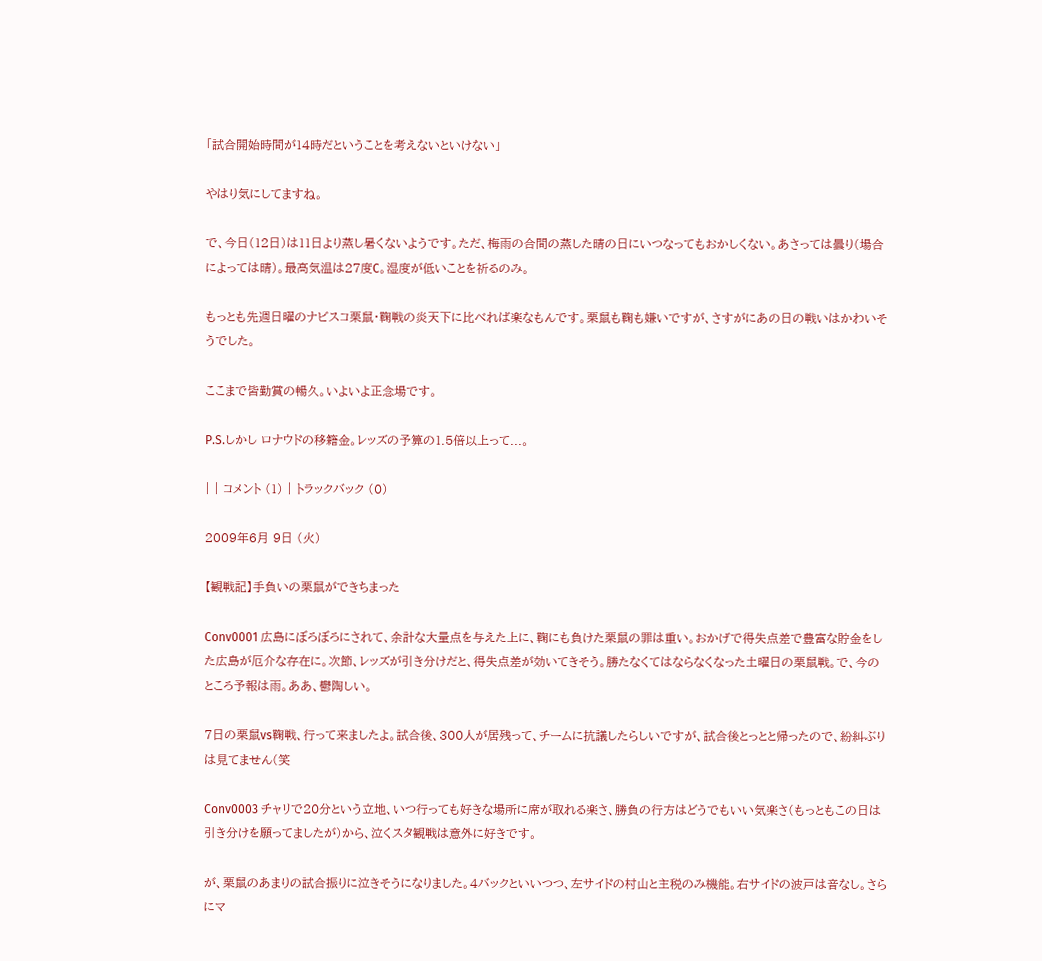「試合開始時間が14時だということを考えないといけない」

やはり気にしてますね。

で、今日(12日)は11日より蒸し暑くないようです。ただ、梅雨の合間の蒸した晴の日にいつなってもおかしくない。あさっては曇り(場合によっては晴)。最高気温は27度C。湿度が低いことを祈るのみ。

もっとも先週日曜のナビスコ栗鼠・鞠戦の炎天下に比べれば楽なもんです。栗鼠も鞠も嫌いですが、さすがにあの日の戦いはかわいそうでした。

ここまで皆勤賞の暢久。いよいよ正念場です。

P.S.しかし ロナウドの移籍金。レッズの予算の1.5倍以上って...。

| | コメント (1) | トラックバック (0)

2009年6月 9日 (火)

【観戦記】手負いの栗鼠ができちまった

Conv0001 広島にぼろぼろにされて、余計な大量点を与えた上に、鞠にも負けた栗鼠の罪は重い。おかげで得失点差で豊富な貯金をした広島が厄介な存在に。次節、レッズが引き分けだと、得失点差が効いてきそう。勝たなくてはならなくなった土曜日の栗鼠戦。で、今のところ予報は雨。ああ、鬱陶しい。

7日の栗鼠vs鞠戦、行って来ましたよ。試合後、300人が居残って、チームに抗議したらしいですが、試合後とっとと帰ったので、紛糾ぶりは見てません(笑

Conv0003 チャリで20分という立地、いつ行っても好きな場所に席が取れる楽さ、勝負の行方はどうでもいい気楽さ(もっともこの日は引き分けを願ってましたが)から、泣くスタ観戦は意外に好きです。

が、栗鼠のあまりの試合振りに泣きそうになりました。4バックといいつつ、左サイドの村山と主税のみ機能。右サイドの波戸は音なし。さらにマ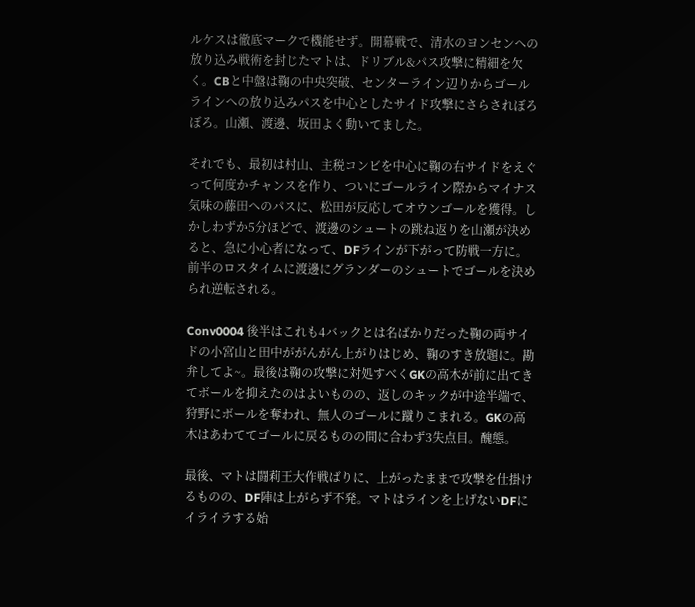ルケスは徹底マークで機能せず。開幕戦で、清水のヨンセンへの放り込み戦術を封じたマトは、ドリブル&パス攻撃に精細を欠く。CBと中盤は鞠の中央突破、センターライン辺りからゴールラインへの放り込みパスを中心としたサイド攻撃にさらされぼろぼろ。山瀬、渡邊、坂田よく動いてました。

それでも、最初は村山、主税コンビを中心に鞠の右サイドをえぐって何度かチャンスを作り、ついにゴールライン際からマイナス気味の藤田へのパスに、松田が反応してオウンゴールを獲得。しかしわずか5分ほどで、渡邊のシュートの跳ね返りを山瀬が決めると、急に小心者になって、DFラインが下がって防戦一方に。前半のロスタイムに渡邊にグランダーのシュートでゴールを決められ逆転される。

Conv0004 後半はこれも4バックとは名ばかりだった鞠の両サイドの小宮山と田中ががんがん上がりはじめ、鞠のすき放題に。勘弁してよ~。最後は鞠の攻撃に対処すべくGKの高木が前に出てきてボールを抑えたのはよいものの、返しのキックが中途半端で、狩野にボールを奪われ、無人のゴールに蹴りこまれる。GKの高木はあわててゴールに戻るものの間に合わず3失点目。醜態。

最後、マトは闘莉王大作戦ばりに、上がったままで攻撃を仕掛けるものの、DF陣は上がらず不発。マトはラインを上げないDFにイライラする始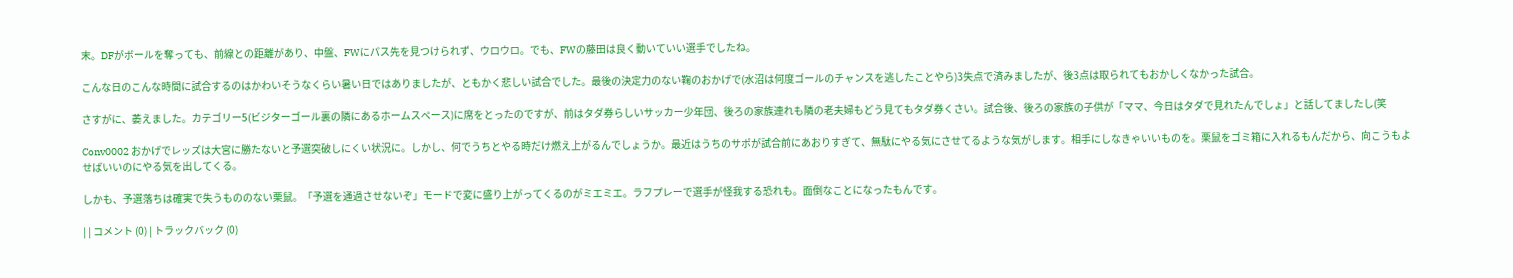末。DFがボールを奪っても、前線との距離があり、中盤、FWにパス先を見つけられず、ウロウロ。でも、FWの藤田は良く動いていい選手でしたね。

こんな日のこんな時間に試合するのはかわいそうなくらい暑い日ではありましたが、ともかく悲しい試合でした。最後の決定力のない鞠のおかげで(水沼は何度ゴールのチャンスを逃したことやら)3失点で済みましたが、後3点は取られてもおかしくなかった試合。

さすがに、萎えました。カテゴリー5(ビジターゴール裏の隣にあるホームスペース)に席をとったのですが、前はタダ券らしいサッカー少年団、後ろの家族連れも隣の老夫婦もどう見てもタダ券くさい。試合後、後ろの家族の子供が「ママ、今日はタダで見れたんでしょ」と話してましたし(笑

Conv0002 おかげでレッズは大宮に勝たないと予選突破しにくい状況に。しかし、何でうちとやる時だけ燃え上がるんでしょうか。最近はうちのサポが試合前にあおりすぎて、無駄にやる気にさせてるような気がします。相手にしなきゃいいものを。栗鼠をゴミ箱に入れるもんだから、向こうもよせばいいのにやる気を出してくる。

しかも、予選落ちは確実で失うもののない栗鼠。「予選を通過させないぞ」モードで変に盛り上がってくるのがミエミエ。ラフプレーで選手が怪我する恐れも。面倒なことになったもんです。

| | コメント (0) | トラックバック (0)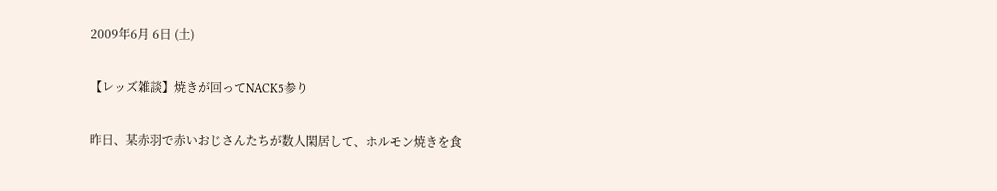2009年6月 6日 (土)

【レッズ雑談】焼きが回ってNACK5参り

昨日、某赤羽で赤いおじさんたちが数人閑居して、ホルモン焼きを食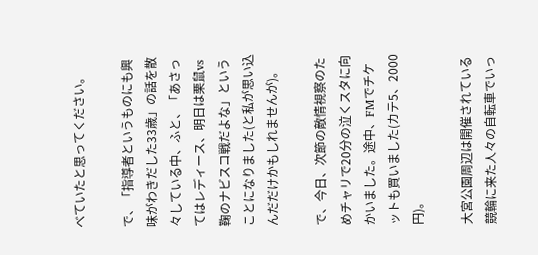べていたと思ってください。

で、「指導者というものにも興味がわきだした33歳」の話を散々している中、ふと、「あさってはレディース、明日は栗鼠vs鞠のナビスコ戦だよな」ということになりました(と私が思い込んだだけかもしれませんが)。

で、今日、次節の敵情視察のためチャリで20分の泣くスタに向かいました。途中、FMでチケットも買いました(カテ5、2000円)。

大宮公園周辺は開催されている競輪に来た人々の自転車でいっ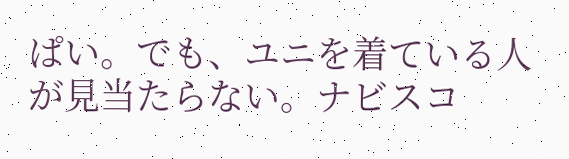ぱい。でも、ユニを着ている人が見当たらない。ナビスコ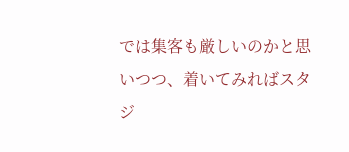では集客も厳しいのかと思いつつ、着いてみればスタジ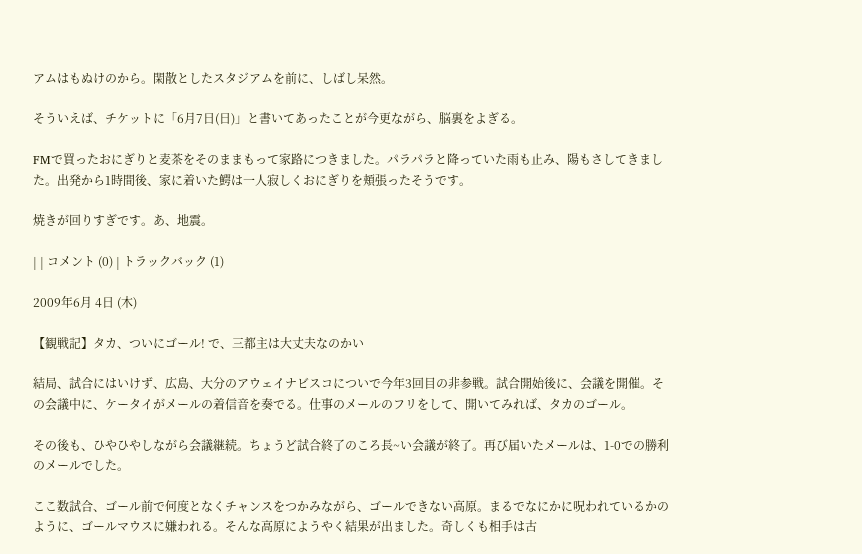アムはもぬけのから。閑散としたスタジアムを前に、しばし呆然。

そういえば、チケットに「6月7日(日)」と書いてあったことが今更ながら、脳裏をよぎる。

FMで買ったおにぎりと麦茶をそのままもって家路につきました。パラパラと降っていた雨も止み、陽もさしてきました。出発から1時間後、家に着いた鰐は一人寂しくおにぎりを頬張ったそうです。

焼きが回りすぎです。あ、地震。

| | コメント (0) | トラックバック (1)

2009年6月 4日 (木)

【観戦記】タカ、ついにゴール! で、三都主は大丈夫なのかい

結局、試合にはいけず、広島、大分のアウェイナビスコについで今年3回目の非参戦。試合開始後に、会議を開催。その会議中に、ケータイがメールの着信音を奏でる。仕事のメールのフリをして、開いてみれば、タカのゴール。

その後も、ひやひやしながら会議継続。ちょうど試合終了のころ長~い会議が終了。再び届いたメールは、1-0での勝利のメールでした。

ここ数試合、ゴール前で何度となくチャンスをつかみながら、ゴールできない高原。まるでなにかに呪われているかのように、ゴールマウスに嫌われる。そんな高原にようやく結果が出ました。奇しくも相手は古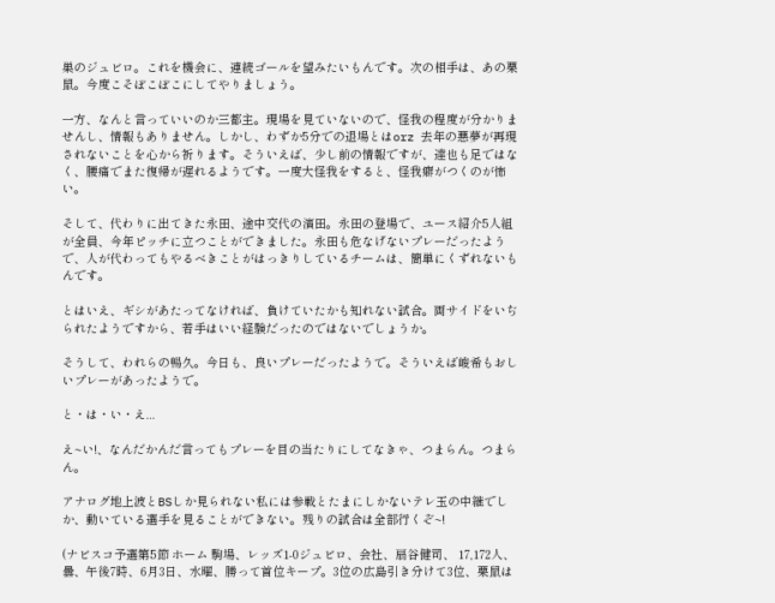巣のジュビロ。これを機会に、連続ゴールを望みたいもんです。次の相手は、あの栗鼠。今度こそぼこぼこにしてやりましょう。

一方、なんと言っていいのか三都主。現場を見ていないので、怪我の程度が分かりませんし、情報もありません。しかし、わずか5分での退場とはorz 去年の悪夢が再現されないことを心から祈ります。そういえば、少し前の情報ですが、達也も足ではなく、腰痛でまた復帰が遅れるようです。一度大怪我をすると、怪我癖がつくのが怖い。

そして、代わりに出てきた永田、途中交代の濱田。永田の登場で、ユース紹介5人組が全員、今年ピッチに立つことができました。永田も危なげないプレーだったようで、人が代わってもやるべきことがはっきりしているチームは、簡単にくずれないもんです。

とはいえ、ギシがあたってなければ、負けていたかも知れない試合。両サイドをいぢられたようですから、若手はいい経験だったのではないでしょうか。

そうして、われらの暢久。今日も、良いプレーだったようで。そういえば峻希もおしいプレーがあったようで。

と・は・い・え...

え~い!、なんだかんだ言ってもプレーを目の当たりにしてなきゃ、つまらん。つまらん。

アナログ地上波とBSしか見られない私には参戦とたまにしかないテレ玉の中継でしか、動いている選手を見ることができない。残りの試合は全部行くぞ~!

(ナビスコ予選第5節 ホーム 駒場、レッズ1-0ジュビロ、会社、扇谷健司、 17,172人、曇、午後7時、6月3日、水曜、勝って首位キープ。3位の広島引き分けて3位、栗鼠は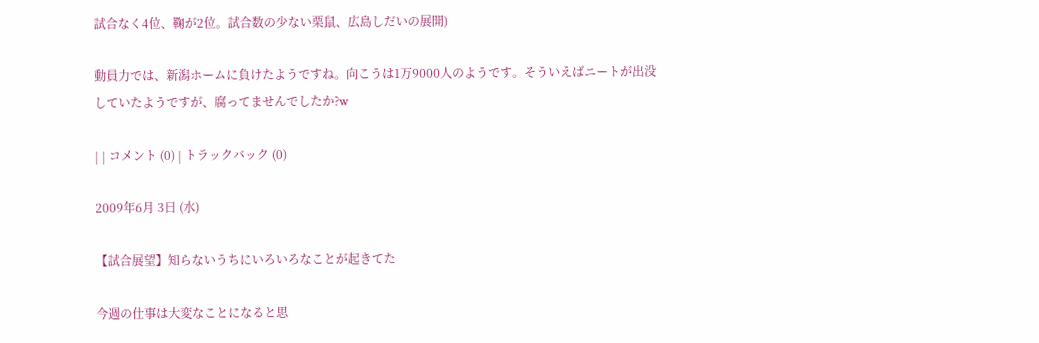試合なく4位、鞠が2位。試合数の少ない栗鼠、広島しだいの展開)

動員力では、新潟ホームに負けたようですね。向こうは1万9000人のようです。そういえばニートが出没していたようですが、腐ってませんでしたか?w

| | コメント (0) | トラックバック (0)

2009年6月 3日 (水)

【試合展望】知らないうちにいろいろなことが起きてた

今週の仕事は大変なことになると思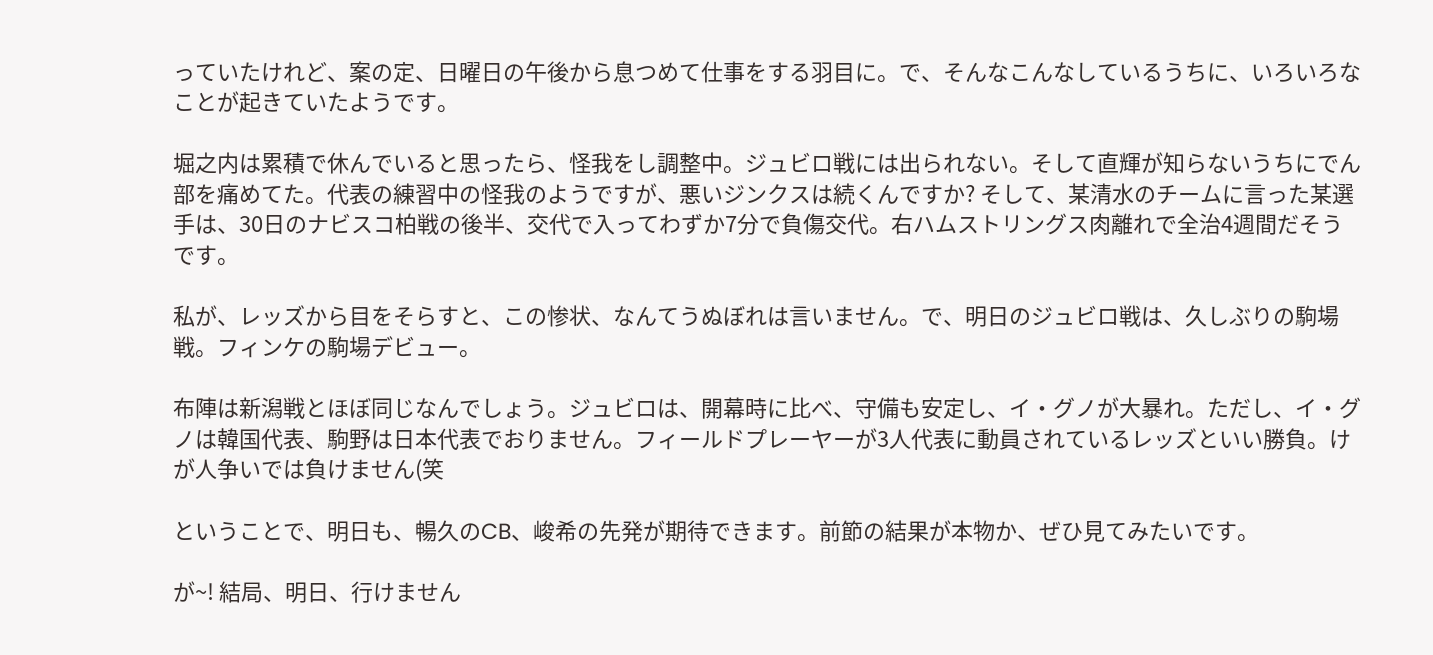っていたけれど、案の定、日曜日の午後から息つめて仕事をする羽目に。で、そんなこんなしているうちに、いろいろなことが起きていたようです。

堀之内は累積で休んでいると思ったら、怪我をし調整中。ジュビロ戦には出られない。そして直輝が知らないうちにでん部を痛めてた。代表の練習中の怪我のようですが、悪いジンクスは続くんですか? そして、某清水のチームに言った某選手は、30日のナビスコ柏戦の後半、交代で入ってわずか7分で負傷交代。右ハムストリングス肉離れで全治4週間だそうです。

私が、レッズから目をそらすと、この惨状、なんてうぬぼれは言いません。で、明日のジュビロ戦は、久しぶりの駒場戦。フィンケの駒場デビュー。

布陣は新潟戦とほぼ同じなんでしょう。ジュビロは、開幕時に比べ、守備も安定し、イ・グノが大暴れ。ただし、イ・グノは韓国代表、駒野は日本代表でおりません。フィールドプレーヤーが3人代表に動員されているレッズといい勝負。けが人争いでは負けません(笑

ということで、明日も、暢久のCB、峻希の先発が期待できます。前節の結果が本物か、ぜひ見てみたいです。

が~! 結局、明日、行けません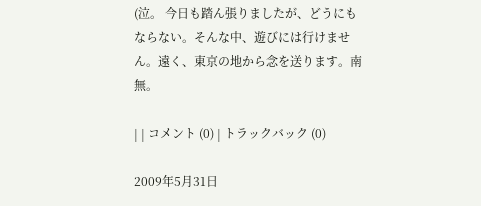(泣。 今日も踏ん張りましたが、どうにもならない。そんな中、遊びには行けません。遠く、東京の地から念を送ります。南無。

| | コメント (0) | トラックバック (0)

2009年5月31日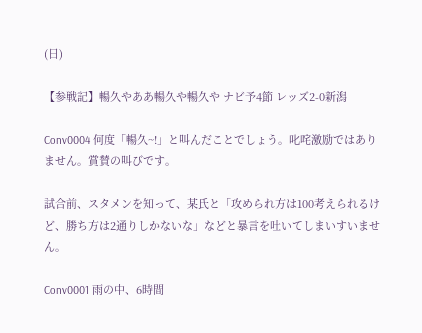(日)

【参戦記】暢久やああ暢久や暢久や ナビ予4節 レッズ2-0新潟

Conv0004 何度「暢久~!」と叫んだことでしょう。叱咤激励ではありません。賞賛の叫びです。

試合前、スタメンを知って、某氏と「攻められ方は100考えられるけど、勝ち方は2通りしかないな」などと暴言を吐いてしまいすいません。

Conv0001 雨の中、6時間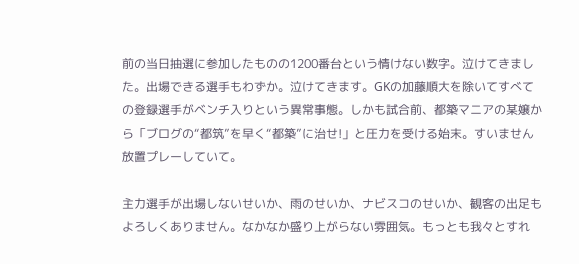前の当日抽選に参加したものの1200番台という情けない数字。泣けてきました。出場できる選手もわずか。泣けてきます。GKの加藤順大を除いてすべての登録選手がベンチ入りという異常事態。しかも試合前、都築マニアの某嬢から「ブログの“都筑”を早く“都築”に治せ!」と圧力を受ける始末。すいません放置プレーしていて。

主力選手が出場しないせいか、雨のせいか、ナビスコのせいか、観客の出足もよろしくありません。なかなか盛り上がらない雰囲気。もっとも我々とすれ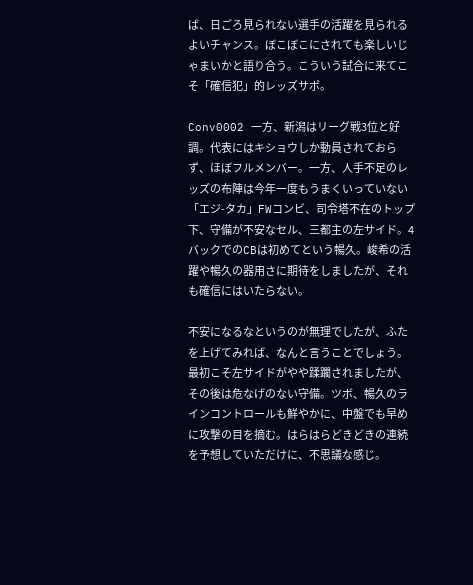ば、日ごろ見られない選手の活躍を見られるよいチャンス。ぼこぼこにされても楽しいじゃまいかと語り合う。こういう試合に来てこそ「確信犯」的レッズサポ。

Conv0002 一方、新潟はリーグ戦3位と好調。代表にはキショウしか動員されておらず、ほぼフルメンバー。一方、人手不足のレッズの布陣は今年一度もうまくいっていない「エジ-タカ」FWコンビ、司令塔不在のトップ下、守備が不安なセル、三都主の左サイド。4バックでのCBは初めてという暢久。峻希の活躍や暢久の器用さに期待をしましたが、それも確信にはいたらない。

不安になるなというのが無理でしたが、ふたを上げてみれば、なんと言うことでしょう。最初こそ左サイドがやや蹂躙されましたが、その後は危なげのない守備。ツボ、暢久のラインコントロールも鮮やかに、中盤でも早めに攻撃の目を摘む。はらはらどきどきの連続を予想していただけに、不思議な感じ。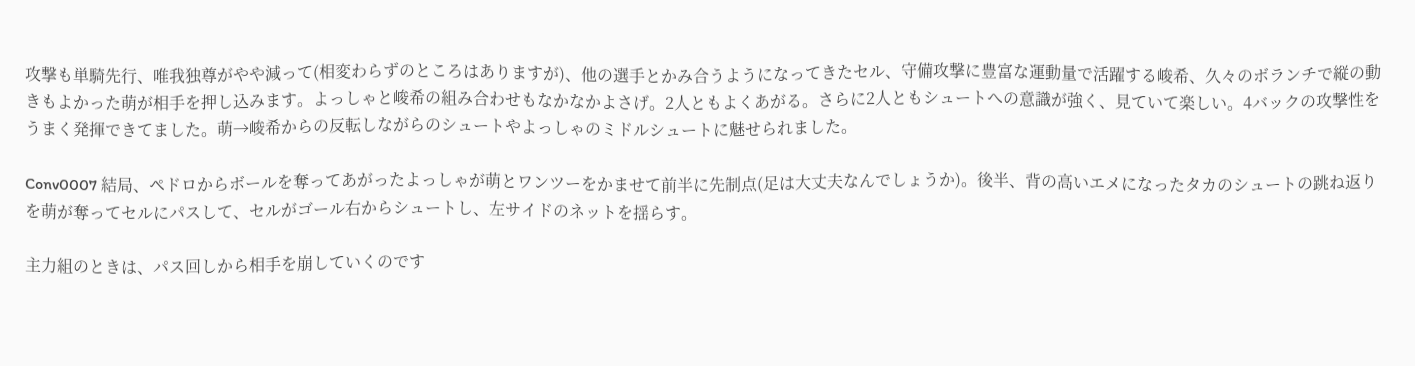攻撃も単騎先行、唯我独尊がやや減って(相変わらずのところはありますが)、他の選手とかみ合うようになってきたセル、守備攻撃に豊富な運動量で活躍する峻希、久々のボランチで縦の動きもよかった萌が相手を押し込みます。よっしゃと峻希の組み合わせもなかなかよさげ。2人ともよくあがる。さらに2人ともシュートへの意識が強く、見ていて楽しい。4バックの攻撃性をうまく発揮できてました。萌→峻希からの反転しながらのシュートやよっしゃのミドルシュートに魅せられました。

Conv0007 結局、ペドロからボールを奪ってあがったよっしゃが萌とワンツーをかませて前半に先制点(足は大丈夫なんでしょうか)。後半、背の高いエメになったタカのシュートの跳ね返りを萌が奪ってセルにパスして、セルがゴール右からシュートし、左サイドのネットを揺らす。

主力組のときは、パス回しから相手を崩していくのです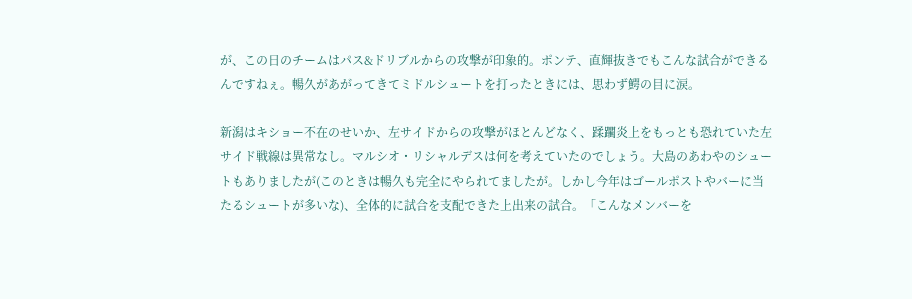が、この日のチームはパス&ドリブルからの攻撃が印象的。ポンテ、直輝抜きでもこんな試合ができるんですねぇ。暢久があがってきてミドルシュートを打ったときには、思わず鰐の目に涙。

新潟はキショー不在のせいか、左サイドからの攻撃がほとんどなく、蹂躙炎上をもっとも恐れていた左サイド戦線は異常なし。マルシオ・リシャルデスは何を考えていたのでしょう。大島のあわやのシュートもありましたが(このときは暢久も完全にやられてましたが。しかし今年はゴールポストやバーに当たるシュートが多いな)、全体的に試合を支配できた上出来の試合。「こんなメンバーを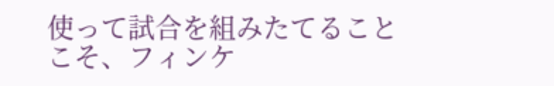使って試合を組みたてることこそ、フィンケ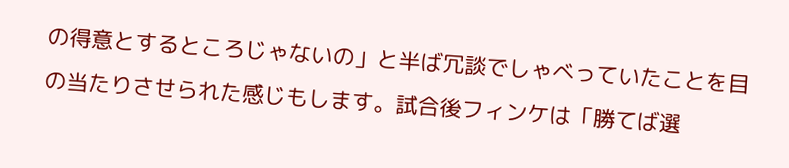の得意とするところじゃないの」と半ば冗談でしゃべっていたことを目の当たりさせられた感じもします。試合後フィンケは「勝てば選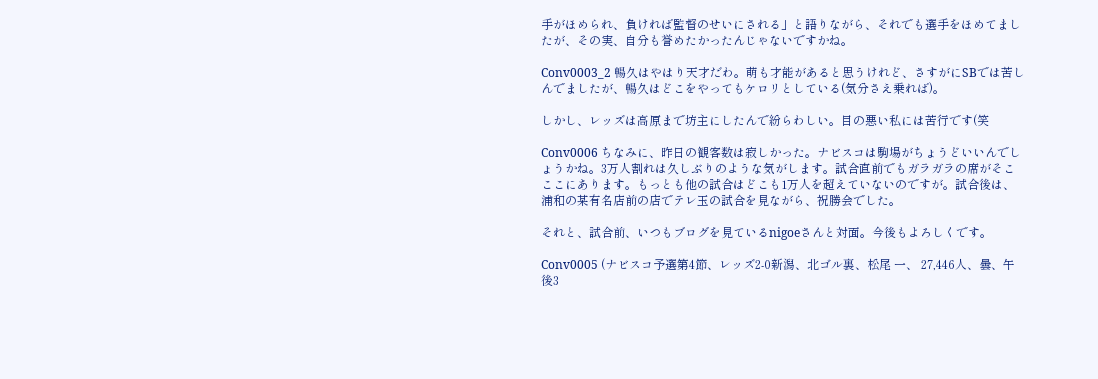手がほめられ、負ければ監督のせいにされる」と語りながら、それでも選手をほめてましたが、その実、自分も誉めたかったんじゃないですかね。

Conv0003_2 暢久はやはり天才だわ。萌も才能があると思うけれど、さすがにSBでは苦しんでましたが、暢久はどこをやってもケロリとしている(気分さえ乗れば)。

しかし、レッズは高原まで坊主にしたんで紛らわしい。目の悪い私には苦行です(笑

Conv0006 ちなみに、昨日の観客数は寂しかった。ナビスコは駒場がちょうどいいんでしょうかね。3万人割れは久しぶりのような気がします。試合直前でもガラガラの席がそこここにあります。もっとも他の試合はどこも1万人を超えていないのですが。試合後は、浦和の某有名店前の店でテレ玉の試合を見ながら、祝勝会でした。

それと、試合前、いつもブログを見ているnigoeさんと対面。今後もよろしくです。

Conv0005 (ナビスコ予選第4節、レッズ2-0新潟、北ゴル裏、松尾 一、 27,446人、曇、午後3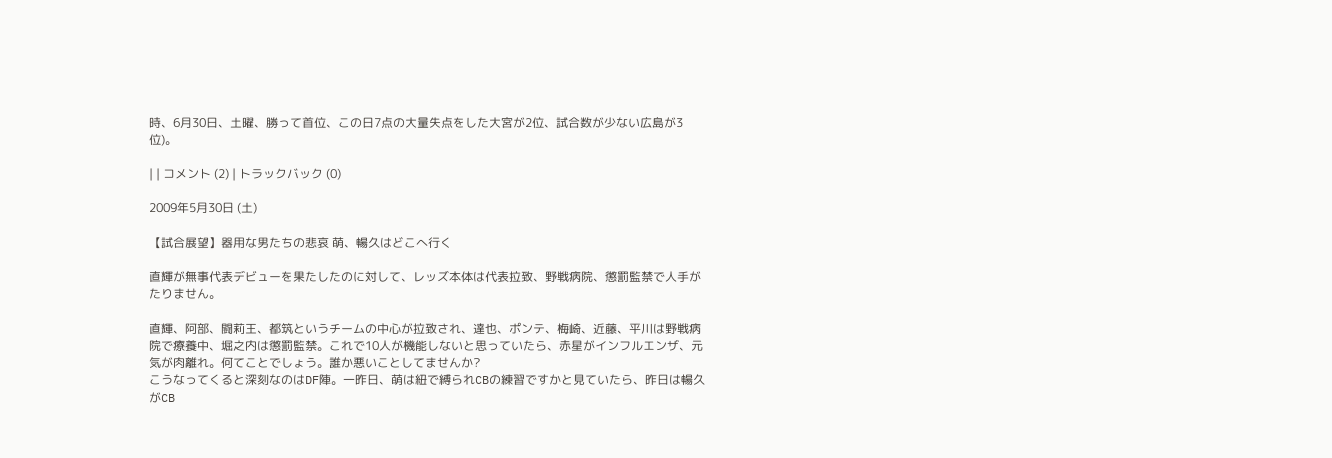時、6月30日、土曜、勝って首位、この日7点の大量失点をした大宮が2位、試合数が少ない広島が3位)。

| | コメント (2) | トラックバック (0)

2009年5月30日 (土)

【試合展望】器用な男たちの悲哀 萌、暢久はどこへ行く

直輝が無事代表デビューを果たしたのに対して、レッズ本体は代表拉致、野戦病院、懲罰監禁で人手がたりません。

直輝、阿部、闘莉王、都筑というチームの中心が拉致され、達也、ポンテ、梅崎、近藤、平川は野戦病院で療養中、堀之内は懲罰監禁。これで10人が機能しないと思っていたら、赤星がインフルエンザ、元気が肉離れ。何てことでしょう。誰か悪いことしてませんか?
こうなってくると深刻なのはDF陣。一昨日、萌は紐で縛られCBの練習ですかと見ていたら、昨日は暢久がCB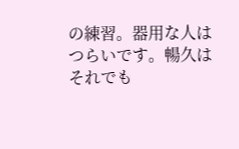の練習。器用な人はつらいです。暢久はそれでも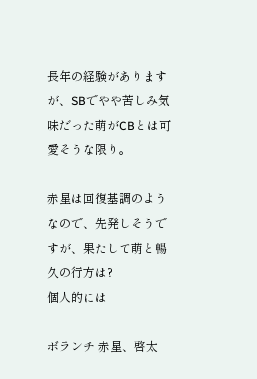長年の経験がありますが、SBでやや苦しみ気味だった萌がCBとは可愛そうな限り。

赤星は回復基調のようなので、先発しそうですが、果たして萌と暢久の行方は?
個人的には

ボランチ 赤星、啓太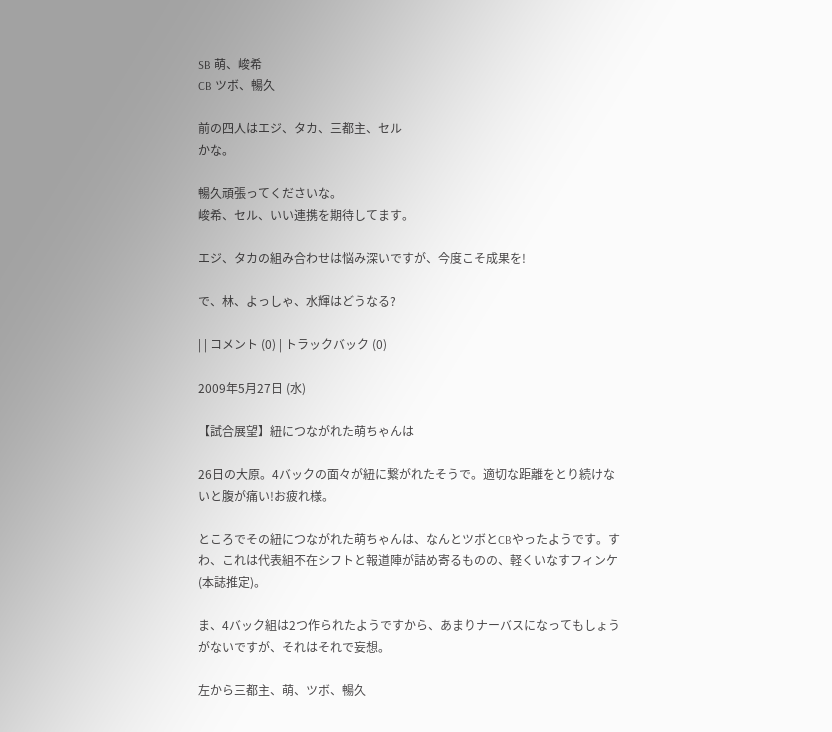SB 萌、峻希
CB ツボ、暢久

前の四人はエジ、タカ、三都主、セル
かな。

暢久頑張ってくださいな。
峻希、セル、いい連携を期待してます。

エジ、タカの組み合わせは悩み深いですが、今度こそ成果を!

で、林、よっしゃ、水輝はどうなる?

| | コメント (0) | トラックバック (0)

2009年5月27日 (水)

【試合展望】紐につながれた萌ちゃんは

26日の大原。4バックの面々が紐に繋がれたそうで。適切な距離をとり続けないと腹が痛い!お疲れ様。

ところでその紐につながれた萌ちゃんは、なんとツボとCBやったようです。すわ、これは代表組不在シフトと報道陣が詰め寄るものの、軽くいなすフィンケ(本誌推定)。

ま、4バック組は2つ作られたようですから、あまりナーバスになってもしょうがないですが、それはそれで妄想。

左から三都主、萌、ツボ、暢久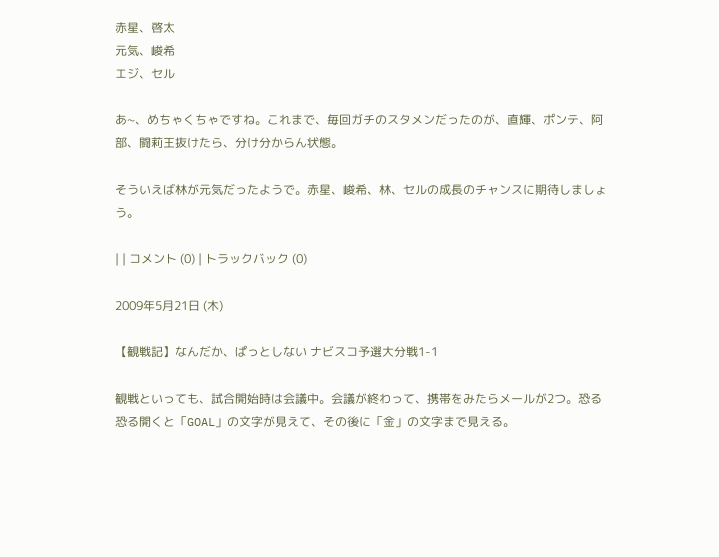赤星、啓太
元気、峻希
エジ、セル

あ~、めちゃくちゃですね。これまで、毎回ガチのスタメンだったのが、直輝、ポンテ、阿部、闘莉王抜けたら、分け分からん状態。

そういえば林が元気だったようで。赤星、峻希、林、セルの成長のチャンスに期待しましょう。

| | コメント (0) | トラックバック (0)

2009年5月21日 (木)

【観戦記】なんだか、ぱっとしない ナビスコ予選大分戦1-1

観戦といっても、試合開始時は会議中。会議が終わって、携帯をみたらメールが2つ。恐る恐る開くと「GOAL」の文字が見えて、その後に「金」の文字まで見える。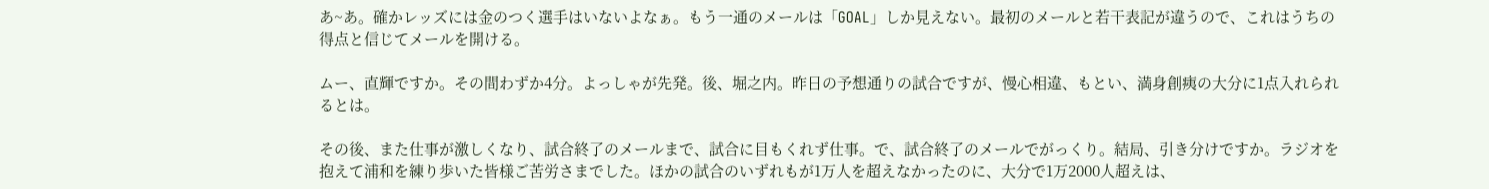あ~あ。確かレッズには金のつく選手はいないよなぁ。もう一通のメールは「GOAL」しか見えない。最初のメールと若干表記が違うので、これはうちの得点と信じてメールを開ける。

ムー、直輝ですか。その間わずか4分。よっしゃが先発。後、堀之内。昨日の予想通りの試合ですが、慢心相違、もとい、満身創痍の大分に1点入れられるとは。

その後、また仕事が激しくなり、試合終了のメールまで、試合に目もくれず仕事。で、試合終了のメールでがっくり。結局、引き分けですか。ラジオを抱えて浦和を練り歩いた皆様ご苦労さまでした。ほかの試合のいずれもが1万人を超えなかったのに、大分で1万2000人超えは、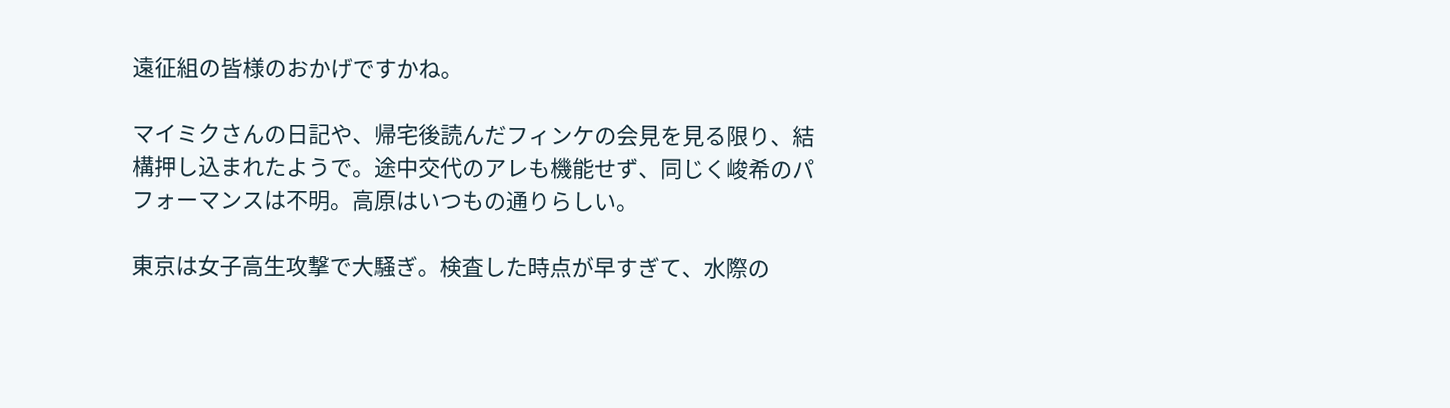遠征組の皆様のおかげですかね。

マイミクさんの日記や、帰宅後読んだフィンケの会見を見る限り、結構押し込まれたようで。途中交代のアレも機能せず、同じく峻希のパフォーマンスは不明。高原はいつもの通りらしい。

東京は女子高生攻撃で大騒ぎ。検査した時点が早すぎて、水際の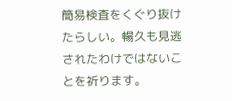簡易検査をくぐり抜けたらしい。暢久も見逃されたわけではないことを祈ります。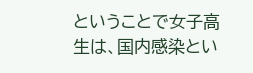ということで女子高生は、国内感染とい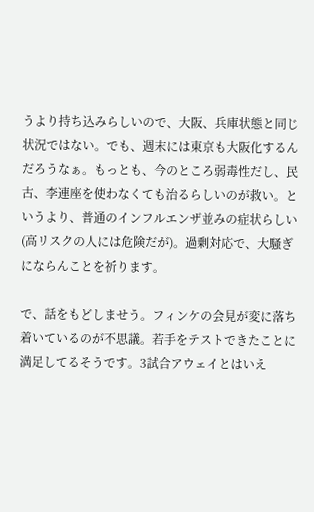うより持ち込みらしいので、大阪、兵庫状態と同じ状況ではない。でも、週末には東京も大阪化するんだろうなぁ。もっとも、今のところ弱毒性だし、民古、李連座を使わなくても治るらしいのが救い。というより、普通のインフルエンザ並みの症状らしい(高リスクの人には危険だが)。過剰対応で、大騒ぎにならんことを祈ります。

で、話をもどしませう。フィンケの会見が変に落ち着いているのが不思議。若手をテストできたことに満足してるそうです。3試合アウェイとはいえ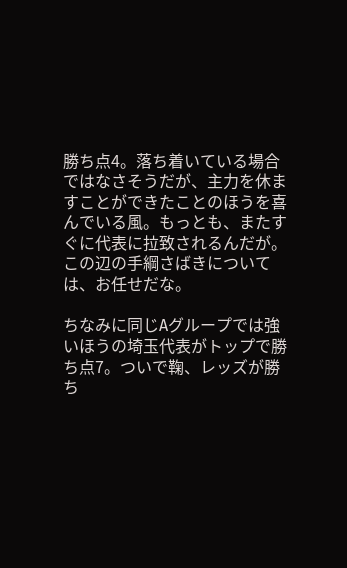勝ち点4。落ち着いている場合ではなさそうだが、主力を休ますことができたことのほうを喜んでいる風。もっとも、またすぐに代表に拉致されるんだが。この辺の手綱さばきについては、お任せだな。

ちなみに同じAグループでは強いほうの埼玉代表がトップで勝ち点7。ついで鞠、レッズが勝ち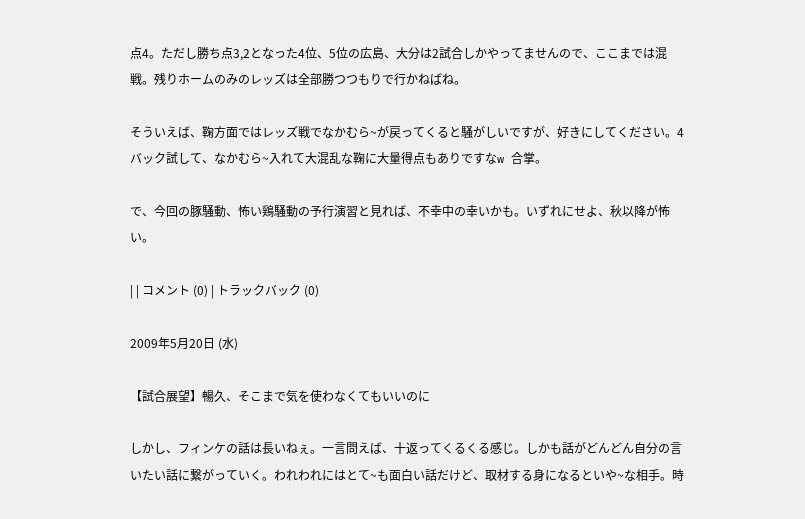点4。ただし勝ち点3,2となった4位、5位の広島、大分は2試合しかやってませんので、ここまでは混戦。残りホームのみのレッズは全部勝つつもりで行かねばね。

そういえば、鞠方面ではレッズ戦でなかむら~が戻ってくると騒がしいですが、好きにしてください。4バック試して、なかむら~入れて大混乱な鞠に大量得点もありですなw 合掌。

で、今回の豚騒動、怖い鶏騒動の予行演習と見れば、不幸中の幸いかも。いずれにせよ、秋以降が怖い。

| | コメント (0) | トラックバック (0)

2009年5月20日 (水)

【試合展望】暢久、そこまで気を使わなくてもいいのに

しかし、フィンケの話は長いねぇ。一言問えば、十返ってくるくる感じ。しかも話がどんどん自分の言いたい話に繋がっていく。われわれにはとて~も面白い話だけど、取材する身になるといや~な相手。時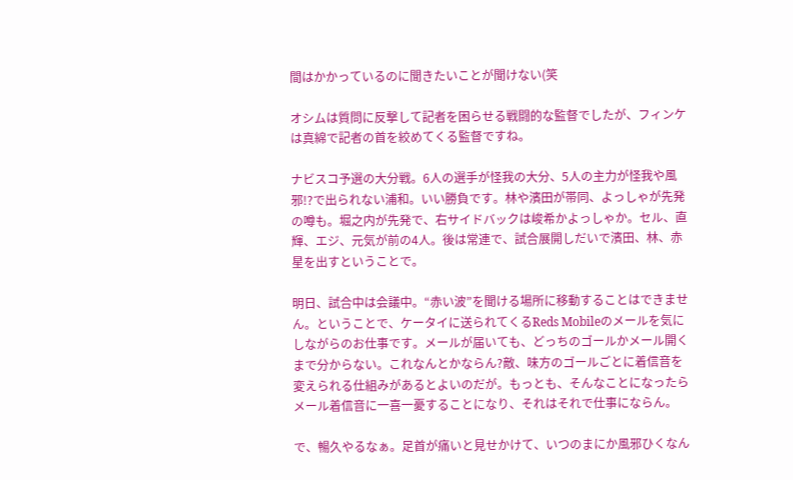間はかかっているのに聞きたいことが聞けない(笑

オシムは質問に反撃して記者を困らせる戦闘的な監督でしたが、フィンケは真綿で記者の首を絞めてくる監督ですね。

ナビスコ予選の大分戦。6人の選手が怪我の大分、5人の主力が怪我や風邪!?で出られない浦和。いい勝負です。林や濱田が帯同、よっしゃが先発の噂も。堀之内が先発で、右サイドバックは峻希かよっしゃか。セル、直輝、エジ、元気が前の4人。後は常連で、試合展開しだいで濱田、林、赤星を出すということで。

明日、試合中は会議中。“赤い波”を聞ける場所に移動することはできません。ということで、ケータイに送られてくるReds Mobileのメールを気にしながらのお仕事です。メールが届いても、どっちのゴールかメール開くまで分からない。これなんとかならん?敵、味方のゴールごとに着信音を変えられる仕組みがあるとよいのだが。もっとも、そんなことになったらメール着信音に一喜一憂することになり、それはそれで仕事にならん。

で、暢久やるなぁ。足首が痛いと見せかけて、いつのまにか風邪ひくなん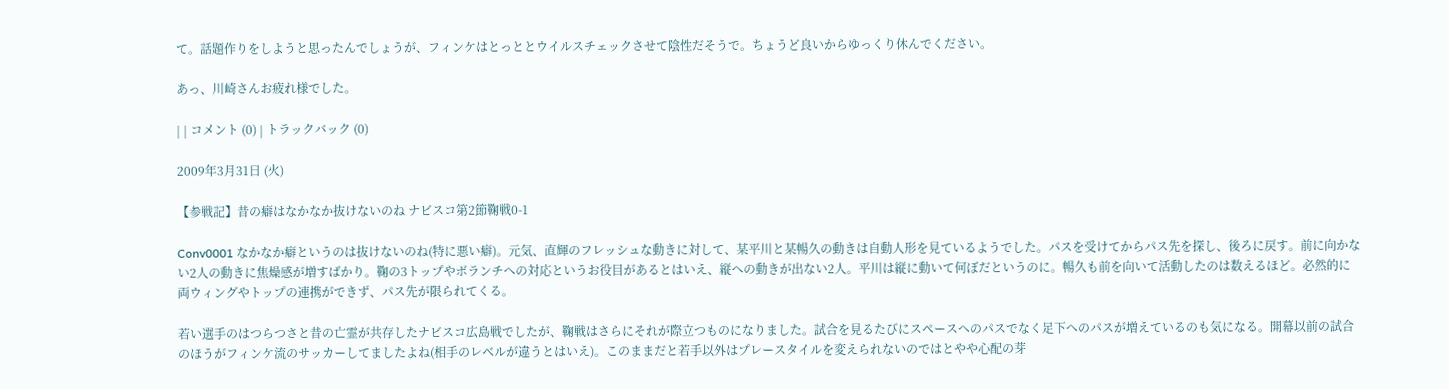て。話題作りをしようと思ったんでしょうが、フィンケはとっととウイルスチェックさせて陰性だそうで。ちょうど良いからゆっくり休んでください。

あっ、川崎さんお疲れ様でした。

| | コメント (0) | トラックバック (0)

2009年3月31日 (火)

【参戦記】昔の癖はなかなか抜けないのね ナビスコ第2節鞠戦0-1

Conv0001 なかなか癖というのは抜けないのね(特に悪い癖)。元気、直輝のフレッシュな動きに対して、某平川と某暢久の動きは自動人形を見ているようでした。パスを受けてからパス先を探し、後ろに戻す。前に向かない2人の動きに焦燥感が増すばかり。鞠の3トップやボランチへの対応というお役目があるとはいえ、縦への動きが出ない2人。平川は縦に動いて何ぼだというのに。暢久も前を向いて活動したのは数えるほど。必然的に両ウィングやトップの連携ができず、パス先が限られてくる。

若い選手のはつらつさと昔の亡霊が共存したナビスコ広島戦でしたが、鞠戦はさらにそれが際立つものになりました。試合を見るたびにスペースへのパスでなく足下へのパスが増えているのも気になる。開幕以前の試合のほうがフィンケ流のサッカーしてましたよね(相手のレベルが違うとはいえ)。このままだと若手以外はプレースタイルを変えられないのではとやや心配の芽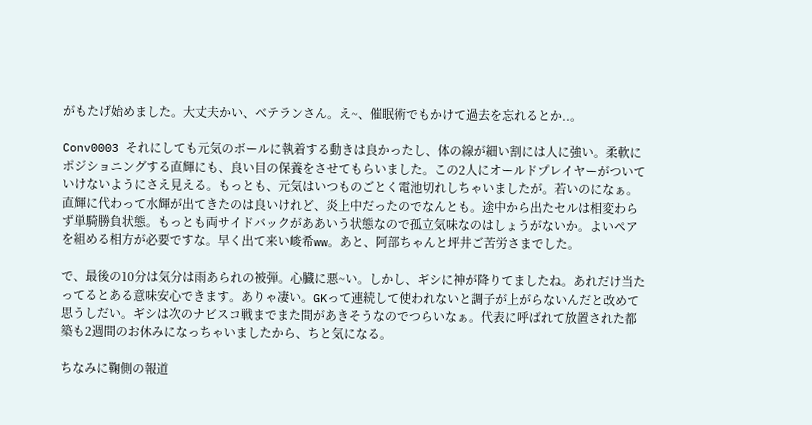がもたげ始めました。大丈夫かい、ベテランさん。え~、催眠術でもかけて過去を忘れるとか..。

Conv0003 それにしても元気のボールに執着する動きは良かったし、体の線が細い割には人に強い。柔軟にポジショニングする直輝にも、良い目の保養をさせてもらいました。この2人にオールドプレイヤーがついていけないようにさえ見える。もっとも、元気はいつものごとく電池切れしちゃいましたが。若いのになぁ。直輝に代わって水輝が出てきたのは良いけれど、炎上中だったのでなんとも。途中から出たセルは相変わらず単騎勝負状態。もっとも両サイドバックがああいう状態なので孤立気味なのはしょうがないか。よいペアを組める相方が必要ですな。早く出て来い峻希ww。あと、阿部ちゃんと坪井ご苦労さまでした。

で、最後の10分は気分は雨あられの被弾。心臓に悪~い。しかし、ギシに神が降りてましたね。あれだけ当たってるとある意味安心できます。ありゃ凄い。GKって連続して使われないと調子が上がらないんだと改めて思うしだい。ギシは次のナビスコ戦までまた間があきそうなのでつらいなぁ。代表に呼ばれて放置された都築も2週間のお休みになっちゃいましたから、ちと気になる。

ちなみに鞠側の報道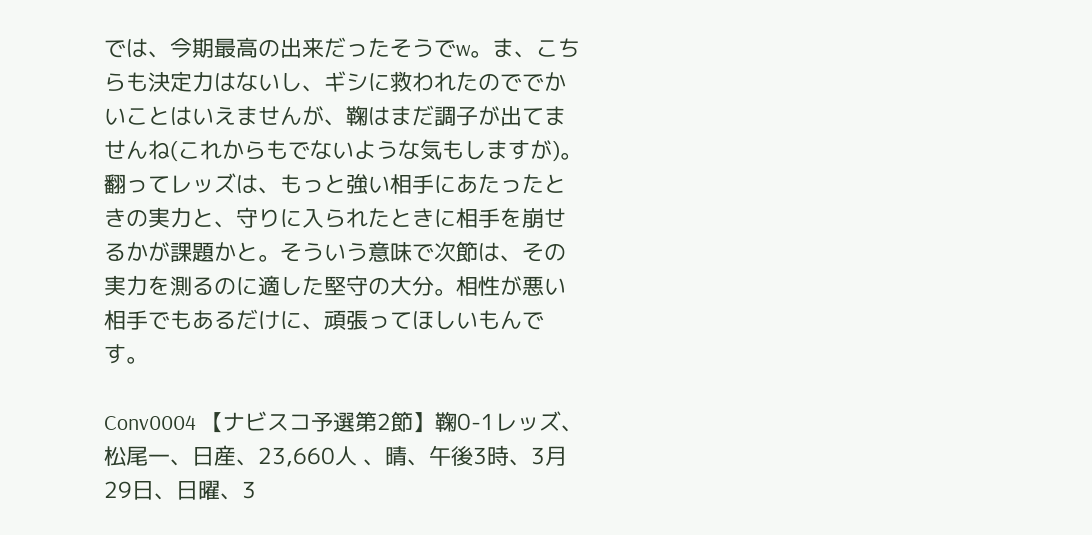では、今期最高の出来だったそうでw。ま、こちらも決定力はないし、ギシに救われたのででかいことはいえませんが、鞠はまだ調子が出てませんね(これからもでないような気もしますが)。翻ってレッズは、もっと強い相手にあたったときの実力と、守りに入られたときに相手を崩せるかが課題かと。そういう意味で次節は、その実力を測るのに適した堅守の大分。相性が悪い相手でもあるだけに、頑張ってほしいもんです。

Conv0004 【ナビスコ予選第2節】鞠0-1レッズ、松尾一、日産、23,660人 、晴、午後3時、3月29日、日曜、3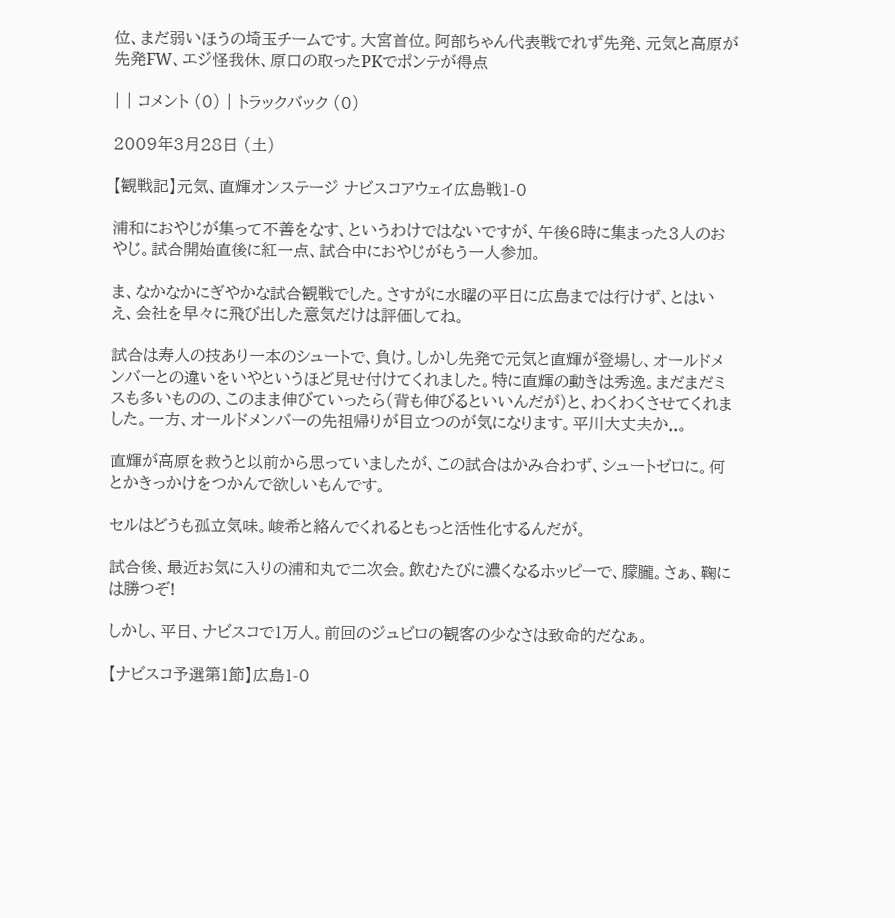位、まだ弱いほうの埼玉チームです。大宮首位。阿部ちゃん代表戦でれず先発、元気と高原が先発FW、エジ怪我休、原口の取ったPKでポンテが得点

| | コメント (0) | トラックバック (0)

2009年3月28日 (土)

【観戦記】元気、直輝オンステージ ナビスコアウェイ広島戦1-0

浦和におやじが集って不善をなす、というわけではないですが、午後6時に集まった3人のおやじ。試合開始直後に紅一点、試合中におやじがもう一人参加。

ま、なかなかにぎやかな試合観戦でした。さすがに水曜の平日に広島までは行けず、とはいえ、会社を早々に飛び出した意気だけは評価してね。

試合は寿人の技あり一本のシュートで、負け。しかし先発で元気と直輝が登場し、オールドメンバーとの違いをいやというほど見せ付けてくれました。特に直輝の動きは秀逸。まだまだミスも多いものの、このまま伸びていったら(背も伸びるといいんだが)と、わくわくさせてくれました。一方、オールドメンバーの先祖帰りが目立つのが気になります。平川大丈夫か..。

直輝が高原を救うと以前から思っていましたが、この試合はかみ合わず、シュートゼロに。何とかきっかけをつかんで欲しいもんです。

セルはどうも孤立気味。峻希と絡んでくれるともっと活性化するんだが。

試合後、最近お気に入りの浦和丸で二次会。飲むたびに濃くなるホッピーで、朦朧。さぁ、鞠には勝つぞ!

しかし、平日、ナビスコで1万人。前回のジュビロの観客の少なさは致命的だなぁ。

【ナビスコ予選第1節】広島1-0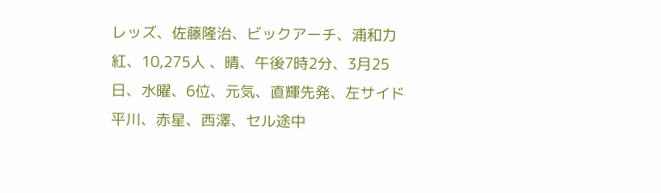レッズ、佐藤隆治、ビックアーチ、浦和力紅、10,275人 、晴、午後7時2分、3月25日、水曜、6位、元気、直輝先発、左サイド平川、赤星、西澤、セル途中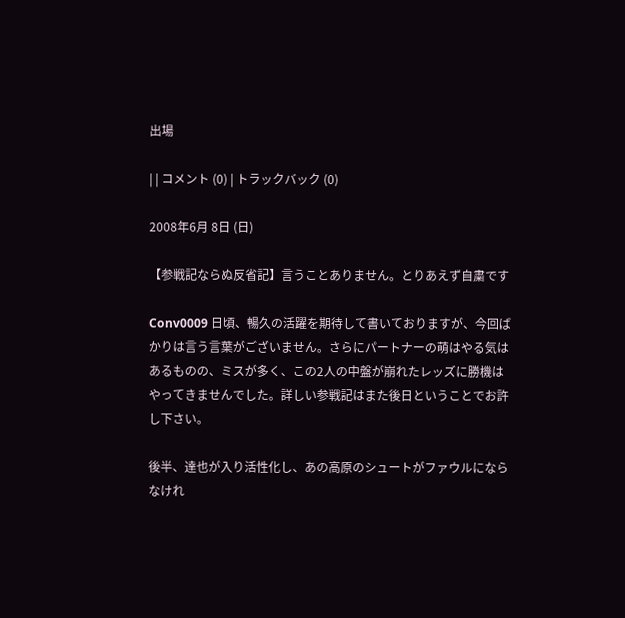出場

| | コメント (0) | トラックバック (0)

2008年6月 8日 (日)

【参戦記ならぬ反省記】言うことありません。とりあえず自粛です

Conv0009 日頃、暢久の活躍を期待して書いておりますが、今回ばかりは言う言葉がございません。さらにパートナーの萌はやる気はあるものの、ミスが多く、この2人の中盤が崩れたレッズに勝機はやってきませんでした。詳しい参戦記はまた後日ということでお許し下さい。

後半、達也が入り活性化し、あの高原のシュートがファウルにならなけれ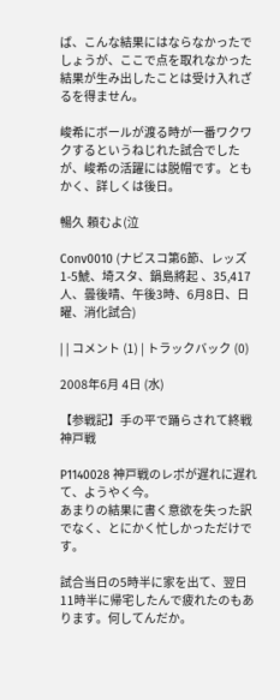ば、こんな結果にはならなかったでしょうが、ここで点を取れなかった結果が生み出したことは受け入れざるを得ません。

峻希にボールが渡る時が一番ワクワクするというねじれた試合でしたが、峻希の活躍には脱帽です。ともかく、詳しくは後日。

暢久 頼むよ(泣

Conv0010 (ナビスコ第6節、レッズ1-5鯱、埼スタ、鍋島將起 、35,417人、曇後晴、午後3時、6月8日、日曜、消化試合)

| | コメント (1) | トラックバック (0)

2008年6月 4日 (水)

【参戦記】手の平で踊らされて終戦 神戸戦

P1140028 神戸戦のレポが遅れに遅れて、ようやく今。
あまりの結果に書く意欲を失った訳でなく、とにかく忙しかっただけです。

試合当日の5時半に家を出て、翌日11時半に帰宅したんで疲れたのもあります。何してんだか。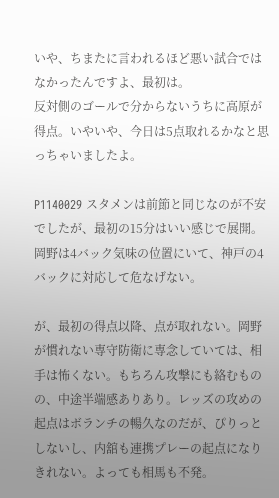いや、ちまたに言われるほど悪い試合ではなかったんですよ、最初は。
反対側のゴールで分からないうちに高原が得点。いやいや、今日は5点取れるかなと思っちゃいましたよ。

P1140029 スタメンは前節と同じなのが不安でしたが、最初の15分はいい感じで展開。岡野は4バック気味の位置にいて、神戸の4バックに対応して危なげない。

が、最初の得点以降、点が取れない。岡野が慣れない専守防衛に専念していては、相手は怖くない。もちろん攻撃にも絡むものの、中途半端感ありあり。レッズの攻めの起点はボランチの暢久なのだが、ぴりっとしないし、内舘も連携プレーの起点になりきれない。よっても相馬も不発。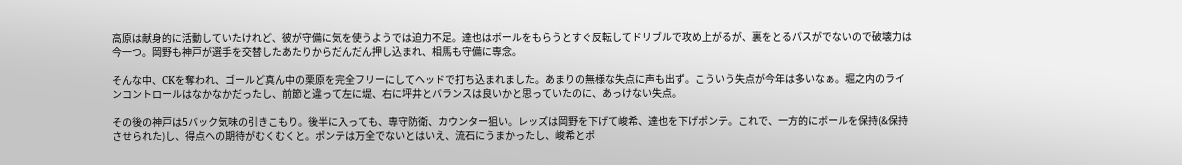高原は献身的に活動していたけれど、彼が守備に気を使うようでは迫力不足。達也はボールをもらうとすぐ反転してドリブルで攻め上がるが、裏をとるパスがでないので破壊力は今一つ。岡野も神戸が選手を交替したあたりからだんだん押し込まれ、相馬も守備に専念。

そんな中、CKを奪われ、ゴールど真ん中の栗原を完全フリーにしてヘッドで打ち込まれました。あまりの無様な失点に声も出ず。こういう失点が今年は多いなぁ。堀之内のラインコントロールはなかなかだったし、前節と違って左に堤、右に坪井とバランスは良いかと思っていたのに、あっけない失点。

その後の神戸は5バック気味の引きこもり。後半に入っても、専守防衛、カウンター狙い。レッズは岡野を下げて峻希、達也を下げポンテ。これで、一方的にボールを保持(&保持させられた)し、得点への期待がむくむくと。ポンテは万全でないとはいえ、流石にうまかったし、峻希とポ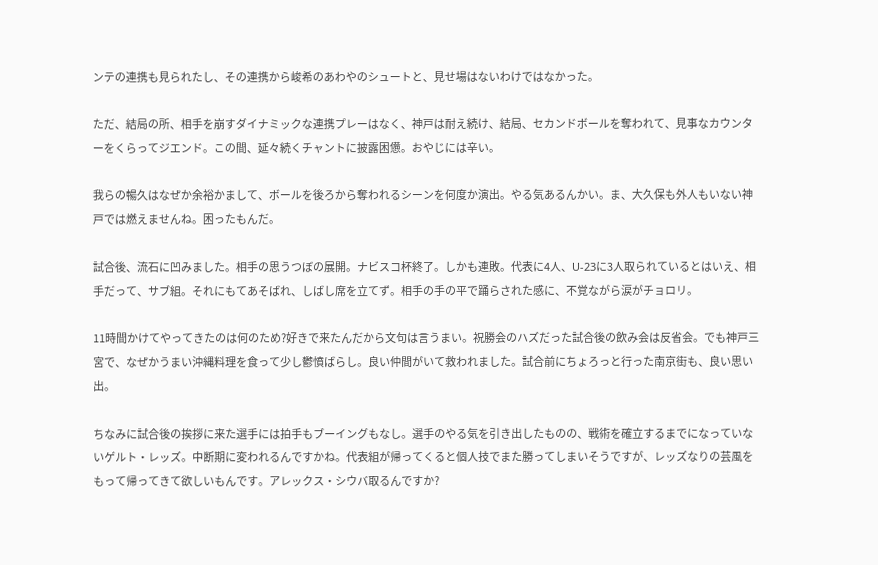ンテの連携も見られたし、その連携から峻希のあわやのシュートと、見せ場はないわけではなかった。

ただ、結局の所、相手を崩すダイナミックな連携プレーはなく、神戸は耐え続け、結局、セカンドボールを奪われて、見事なカウンターをくらってジエンド。この間、延々続くチャントに披露困憊。おやじには辛い。

我らの暢久はなぜか余裕かまして、ボールを後ろから奪われるシーンを何度か演出。やる気あるんかい。ま、大久保も外人もいない神戸では燃えませんね。困ったもんだ。

試合後、流石に凹みました。相手の思うつぼの展開。ナビスコ杯終了。しかも連敗。代表に4人、U-23に3人取られているとはいえ、相手だって、サブ組。それにもてあそばれ、しばし席を立てず。相手の手の平で踊らされた感に、不覚ながら涙がチョロリ。

11時間かけてやってきたのは何のため?好きで来たんだから文句は言うまい。祝勝会のハズだった試合後の飲み会は反省会。でも神戸三宮で、なぜかうまい沖縄料理を食って少し鬱憤ばらし。良い仲間がいて救われました。試合前にちょろっと行った南京街も、良い思い出。

ちなみに試合後の挨拶に来た選手には拍手もブーイングもなし。選手のやる気を引き出したものの、戦術を確立するまでになっていないゲルト・レッズ。中断期に変われるんですかね。代表組が帰ってくると個人技でまた勝ってしまいそうですが、レッズなりの芸風をもって帰ってきて欲しいもんです。アレックス・シウバ取るんですか?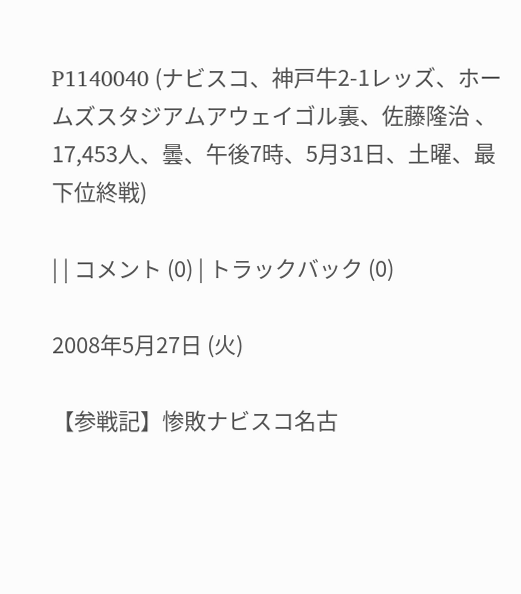P1140040 (ナビスコ、神戸牛2-1レッズ、ホームズスタジアムアウェイゴル裏、佐藤隆治 、17,453人、曇、午後7時、5月31日、土曜、最下位終戦)

| | コメント (0) | トラックバック (0)

2008年5月27日 (火)

【参戦記】惨敗ナビスコ名古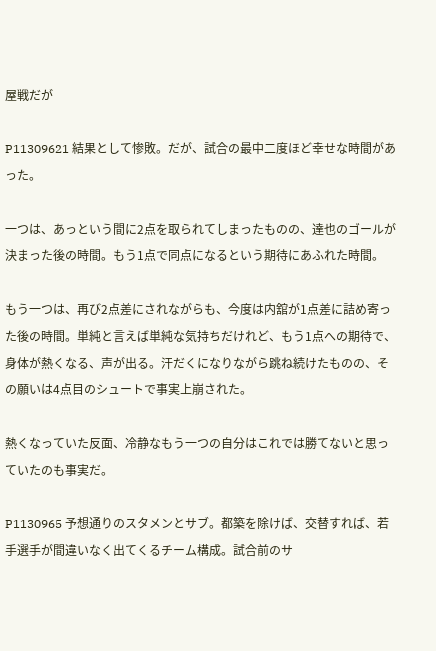屋戦だが

P11309621 結果として惨敗。だが、試合の最中二度ほど幸せな時間があった。

一つは、あっという間に2点を取られてしまったものの、達也のゴールが決まった後の時間。もう1点で同点になるという期待にあふれた時間。

もう一つは、再び2点差にされながらも、今度は内舘が1点差に詰め寄った後の時間。単純と言えば単純な気持ちだけれど、もう1点への期待で、身体が熱くなる、声が出る。汗だくになりながら跳ね続けたものの、その願いは4点目のシュートで事実上崩された。

熱くなっていた反面、冷静なもう一つの自分はこれでは勝てないと思っていたのも事実だ。

P1130965 予想通りのスタメンとサブ。都築を除けば、交替すれば、若手選手が間違いなく出てくるチーム構成。試合前のサ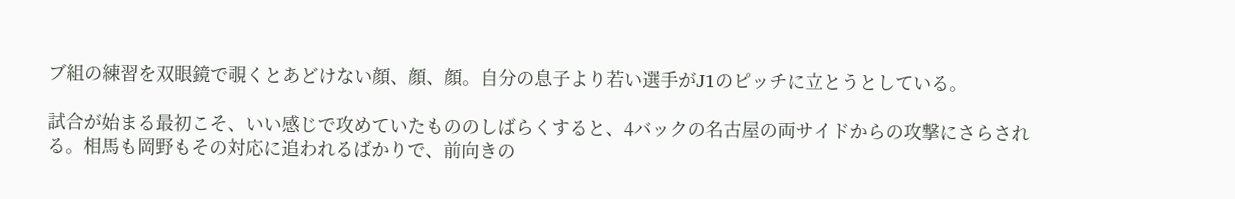ブ組の練習を双眼鏡で覗くとあどけない顔、顔、顔。自分の息子より若い選手がJ1のピッチに立とうとしている。

試合が始まる最初こそ、いい感じで攻めていたもののしばらくすると、4バックの名古屋の両サイドからの攻撃にさらされる。相馬も岡野もその対応に追われるばかりで、前向きの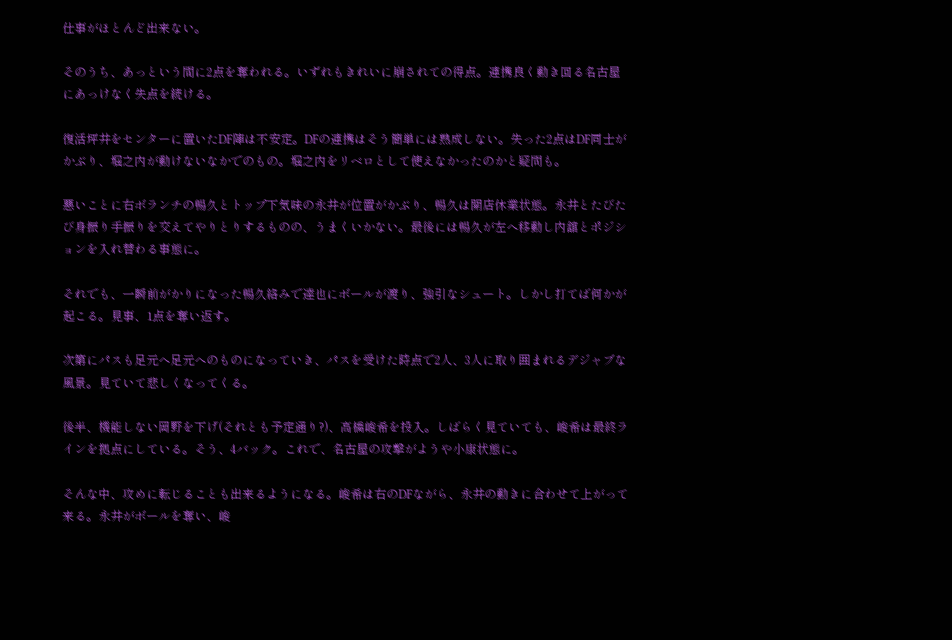仕事がほとんど出来ない。

そのうち、あっという間に2点を奪われる。いずれもきれいに崩されての得点。連携良く動き回る名古屋にあっけなく失点を続ける。

復活坪井をセンターに置いたDF陣は不安定。DFの連携はそう簡単には熟成しない。失った2点はDF同士がかぶり、堀之内が動けないなかでのもの。堀之内をリベロとして使えなかったのかと疑問も。

悪いことに右ボランチの暢久とトップ下気味の永井が位置がかぶり、暢久は開店休業状態。永井とたびたび身振り手振りを交えてやりとりするものの、うまくいかない。最後には暢久が左へ移動し内舘とポジションを入れ替わる事態に。

それでも、一瞬前がかりになった暢久絡みで達也にボールが渡り、強引なシュート。しかし打てば何かが起こる。見事、1点を奪い返す。

次第にパスも足元へ足元へのものになっていき、パスを受けた時点で2人、3人に取り囲まれるデジャブな風景。見ていて悲しくなってくる。

後半、機能しない岡野を下げ(それとも予定通り?)、高橋峻希を投入。しばらく見ていても、峻希は最終ラインを拠点にしている。そう、4バック。これで、名古屋の攻撃がようや小康状態に。

そんな中、攻めに転じることも出来るようになる。峻希は右のDFながら、永井の動きに合わせて上がって来る。永井がボールを奪い、峻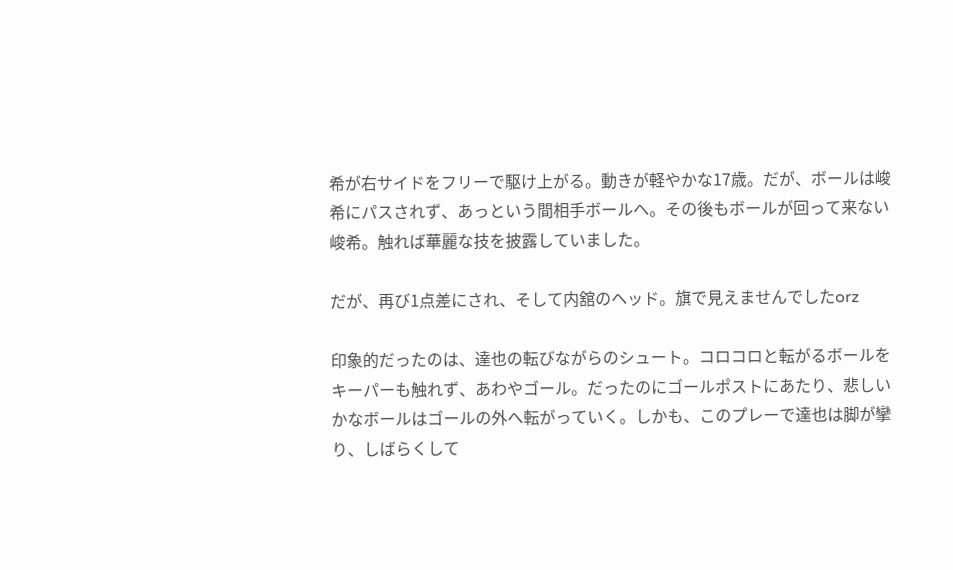希が右サイドをフリーで駆け上がる。動きが軽やかな17歳。だが、ボールは峻希にパスされず、あっという間相手ボールへ。その後もボールが回って来ない峻希。触れば華麗な技を披露していました。

だが、再び1点差にされ、そして内舘のヘッド。旗で見えませんでしたorz

印象的だったのは、達也の転びながらのシュート。コロコロと転がるボールをキーパーも触れず、あわやゴール。だったのにゴールポストにあたり、悲しいかなボールはゴールの外へ転がっていく。しかも、このプレーで達也は脚が攣り、しばらくして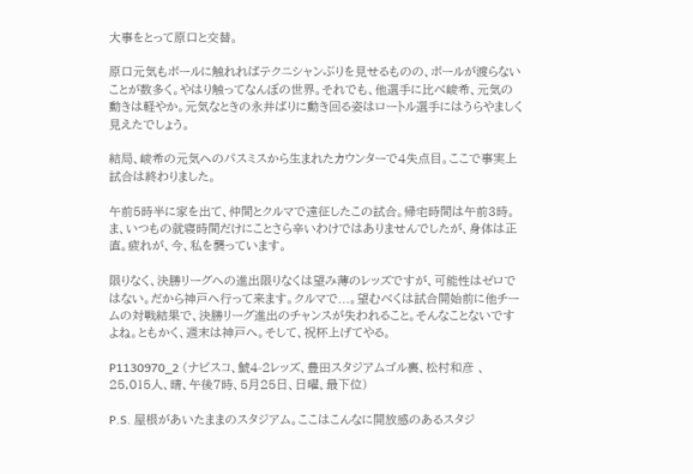大事をとって原口と交替。

原口元気もボールに触れればテクニシャンぶりを見せるものの、ボールが渡らないことが数多く。やはり触ってなんぼの世界。それでも、他選手に比べ峻希、元気の動きは軽やか。元気なときの永井ばりに動き回る姿はロートル選手にはうらやましく見えたでしょう。

結局、峻希の元気へのパスミスから生まれたカウンターで4失点目。ここで事実上試合は終わりました。

午前5時半に家を出て、仲間とクルマで遠征したこの試合。帰宅時間は午前3時。ま、いつもの就寝時間だけにことさら辛いわけではありませんでしたが、身体は正直。疲れが、今、私を襲っています。

限りなく、決勝リーグへの進出限りなくは望み薄のレッズですが、可能性はゼロではない。だから神戸へ行って来ます。クルマで...。望むべくは試合開始前に他チームの対戦結果で、決勝リーグ進出のチャンスが失われること。そんなことないですよね。ともかく、週末は神戸へ。そして、祝杯上げてやる。

P1130970_2 (ナビスコ、鯱4-2レッズ、豊田スタジアムゴル裏、松村和彦 、25,015人、晴、午後7時、5月25日、日曜、最下位)

P.S. 屋根があいたままのスタジアム。ここはこんなに開放感のあるスタジ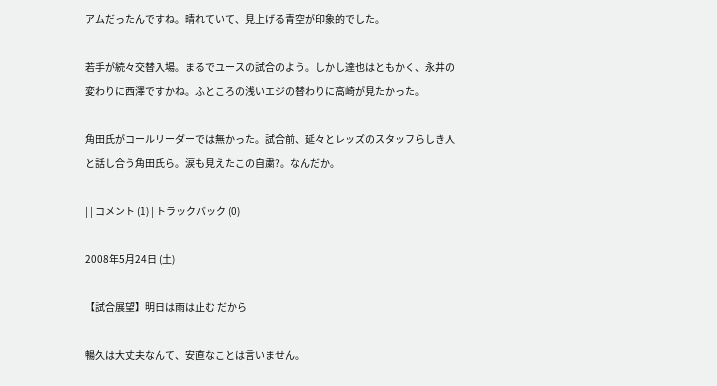アムだったんですね。晴れていて、見上げる青空が印象的でした。

若手が続々交替入場。まるでユースの試合のよう。しかし達也はともかく、永井の変わりに西澤ですかね。ふところの浅いエジの替わりに高崎が見たかった。

角田氏がコールリーダーでは無かった。試合前、延々とレッズのスタッフらしき人と話し合う角田氏ら。涙も見えたこの自粛?。なんだか。

| | コメント (1) | トラックバック (0)

2008年5月24日 (土)

【試合展望】明日は雨は止む だから

暢久は大丈夫なんて、安直なことは言いません。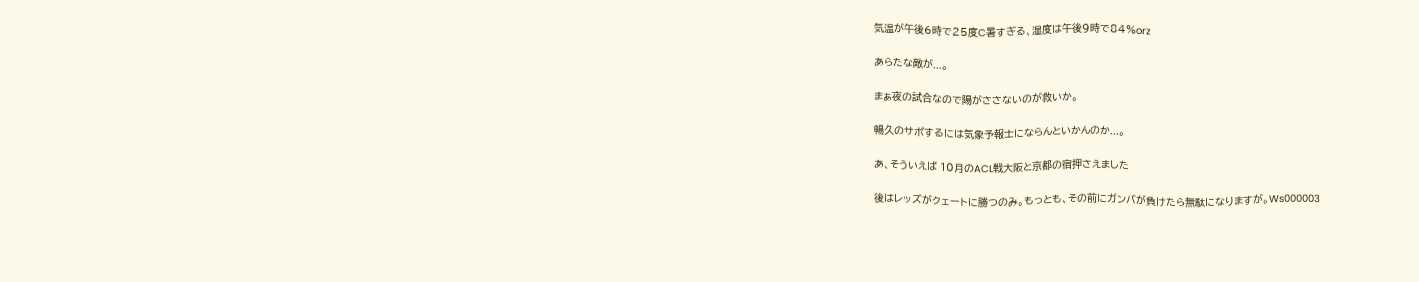気温が午後6時で25度C暑すぎる、湿度は午後9時で84%orz

あらたな敵が...。

まぁ夜の試合なので陽がささないのが救いか。

暢久のサポするには気象予報士にならんといかんのか...。

あ、そういえば 10月のACL戦大阪と京都の宿押さえました

後はレッズがクェートに勝つのみ。もっとも、その前にガンバが負けたら無駄になりますが。Ws000003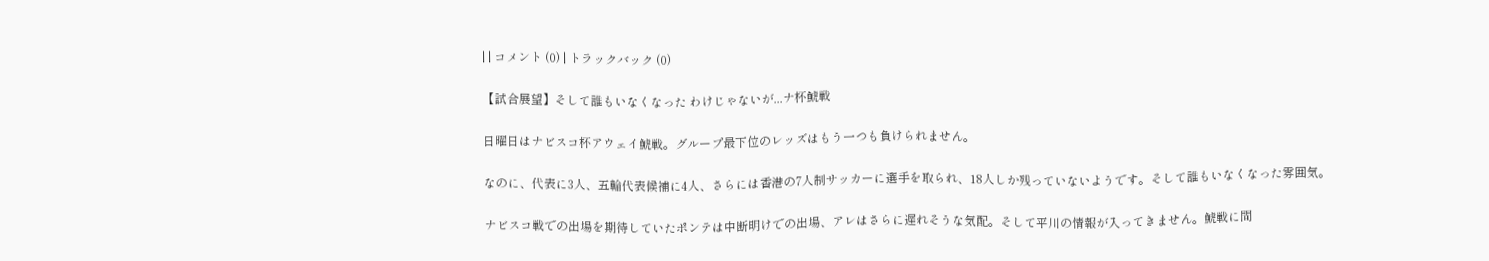| | コメント (0) | トラックバック (0)

【試合展望】そして誰もいなくなった わけじゃないが...ナ杯鯱戦

日曜日はナビスコ杯アウェイ鯱戦。グループ最下位のレッズはもう一つも負けられません。

なのに、代表に3人、五輪代表候補に4人、さらには香港の7人制サッカーに選手を取られ、18人しか残っていないようです。そして誰もいなくなった雰囲気。

ナビスコ戦での出場を期待していたポンテは中断明けでの出場、アレはさらに遅れそうな気配。そして平川の情報が入ってきません。鯱戦に間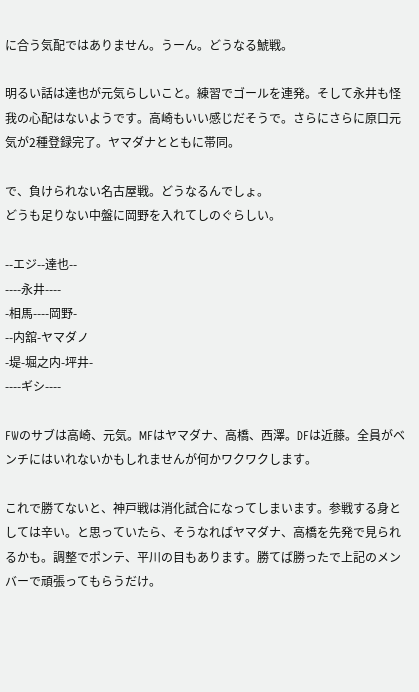に合う気配ではありません。うーん。どうなる鯱戦。

明るい話は達也が元気らしいこと。練習でゴールを連発。そして永井も怪我の心配はないようです。高崎もいい感じだそうで。さらにさらに原口元気が2種登録完了。ヤマダナとともに帯同。

で、負けられない名古屋戦。どうなるんでしょ。
どうも足りない中盤に岡野を入れてしのぐらしい。

--エジ--達也--
----永井----
-相馬----岡野-
--内舘-ヤマダノ
-堤-堀之内-坪井-
----ギシ----

FWのサブは高崎、元気。MFはヤマダナ、高橋、西澤。DFは近藤。全員がベンチにはいれないかもしれませんが何かワクワクします。

これで勝てないと、神戸戦は消化試合になってしまいます。参戦する身としては辛い。と思っていたら、そうなればヤマダナ、高橋を先発で見られるかも。調整でポンテ、平川の目もあります。勝てば勝ったで上記のメンバーで頑張ってもらうだけ。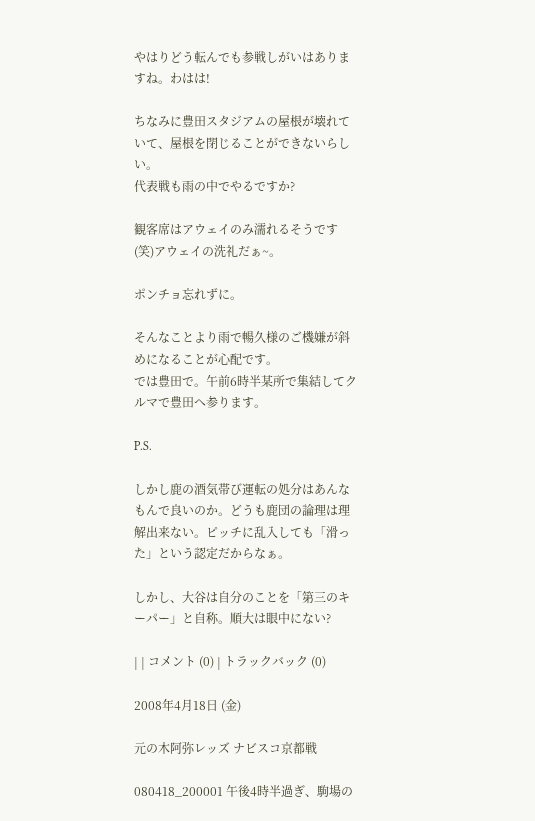やはりどう転んでも参戦しがいはありますね。わはは!

ちなみに豊田スタジアムの屋根が壊れていて、屋根を閉じることができないらしい。
代表戦も雨の中でやるですか?

観客席はアウェイのみ濡れるそうです(笑)アウェイの洗礼だぁ~。

ポンチョ忘れずに。

そんなことより雨で暢久様のご機嫌が斜めになることが心配です。
では豊田で。午前6時半某所で集結してクルマで豊田へ参ります。

P.S.

しかし鹿の酒気帯び運転の処分はあんなもんで良いのか。どうも鹿団の論理は理解出来ない。ピッチに乱入しても「滑った」という認定だからなぁ。

しかし、大谷は自分のことを「第三のキーパー」と自称。順大は眼中にない?

| | コメント (0) | トラックバック (0)

2008年4月18日 (金)

元の木阿弥レッズ ナビスコ京都戦

080418_200001 午後4時半過ぎ、駒場の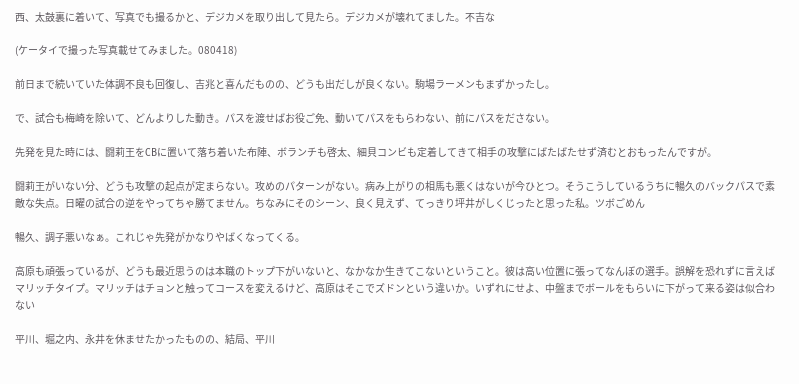西、太鼓裏に着いて、写真でも撮るかと、デジカメを取り出して見たら。デジカメが壊れてました。不吉な

(ケータイで撮った写真載せてみました。080418)

前日まで続いていた体調不良も回復し、吉兆と喜んだものの、どうも出だしが良くない。駒場ラーメンもまずかったし。

で、試合も梅崎を除いて、どんよりした動き。パスを渡せばお役ご免、動いてパスをもらわない、前にパスをださない。

先発を見た時には、闘莉王をCBに置いて落ち着いた布陣、ボランチも啓太、細貝コンビも定着してきて相手の攻撃にばたばたせず済むとおもったんですが。

闘莉王がいない分、どうも攻撃の起点が定まらない。攻めのパターンがない。病み上がりの相馬も悪くはないが今ひとつ。そうこうしているうちに暢久のバックパスで素敵な失点。日曜の試合の逆をやってちゃ勝てません。ちなみにそのシーン、良く見えず、てっきり坪井がしくじったと思った私。ツボごめん

暢久、調子悪いなぁ。これじゃ先発がかなりやばくなってくる。

高原も頑張っているが、どうも最近思うのは本職のトップ下がいないと、なかなか生きてこないということ。彼は高い位置に張ってなんぼの選手。誤解を恐れずに言えばマリッチタイプ。マリッチはチョンと触ってコースを変えるけど、高原はそこでズドンという違いか。いずれにせよ、中盤までボールをもらいに下がって来る姿は似合わない

平川、堀之内、永井を休ませたかったものの、結局、平川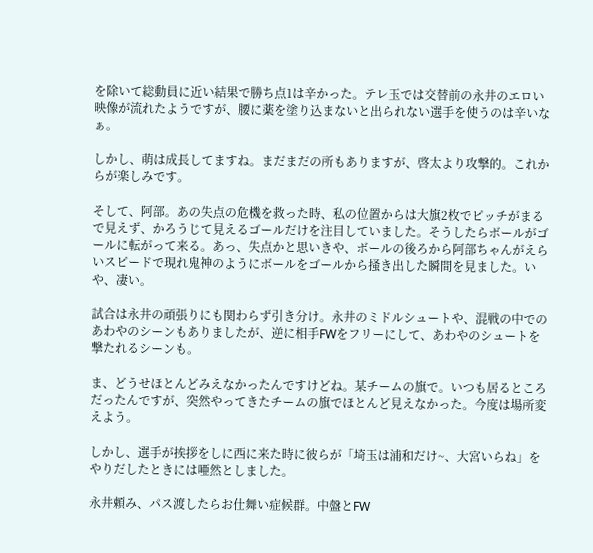を除いて総動員に近い結果で勝ち点1は辛かった。テレ玉では交替前の永井のエロい映像が流れたようですが、腰に薬を塗り込まないと出られない選手を使うのは辛いなぁ。

しかし、萌は成長してますね。まだまだの所もありますが、啓太より攻撃的。これからが楽しみです。

そして、阿部。あの失点の危機を救った時、私の位置からは大旗2枚でピッチがまるで見えず、かろうじて見えるゴールだけを注目していました。そうしたらボールがゴールに転がって来る。あっ、失点かと思いきや、ボールの後ろから阿部ちゃんがえらいスピードで現れ鬼神のようにボールをゴールから掻き出した瞬間を見ました。いや、凄い。

試合は永井の頑張りにも関わらず引き分け。永井のミドルシュートや、混戦の中でのあわやのシーンもありましたが、逆に相手FWをフリーにして、あわやのシュートを撃たれるシーンも。

ま、どうせほとんどみえなかったんですけどね。某チームの旗で。いつも居るところだったんですが、突然やってきたチームの旗でほとんど見えなかった。今度は場所変えよう。

しかし、選手が挨拶をしに西に来た時に彼らが「埼玉は浦和だけ~、大宮いらね」をやりだしたときには唖然としました。

永井頼み、パス渡したらお仕舞い症候群。中盤とFW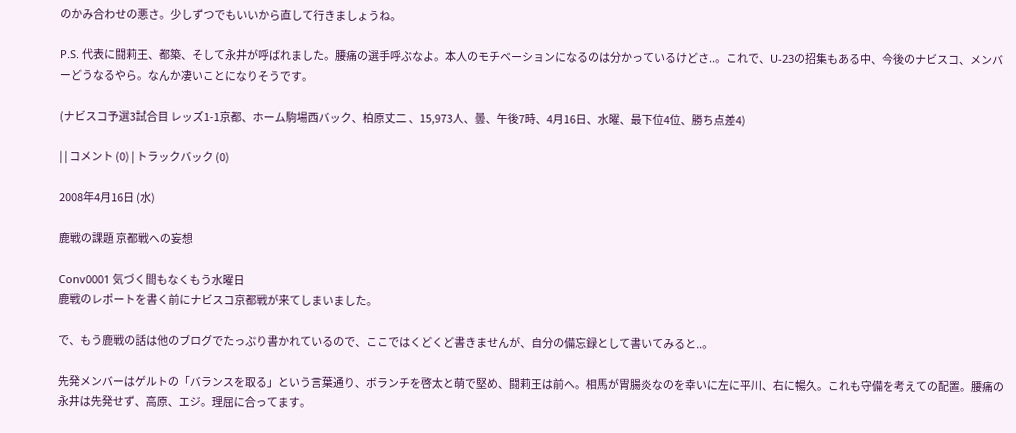のかみ合わせの悪さ。少しずつでもいいから直して行きましょうね。

P.S. 代表に闘莉王、都築、そして永井が呼ばれました。腰痛の選手呼ぶなよ。本人のモチベーションになるのは分かっているけどさ..。これで、U-23の招集もある中、今後のナビスコ、メンバーどうなるやら。なんか凄いことになりそうです。

(ナビスコ予選3試合目 レッズ1-1京都、ホーム駒場西バック、柏原丈二 、15,973人、曇、午後7時、4月16日、水曜、最下位4位、勝ち点差4)

| | コメント (0) | トラックバック (0)

2008年4月16日 (水)

鹿戦の課題 京都戦への妄想

Conv0001 気づく間もなくもう水曜日
鹿戦のレポートを書く前にナビスコ京都戦が来てしまいました。

で、もう鹿戦の話は他のブログでたっぷり書かれているので、ここではくどくど書きませんが、自分の備忘録として書いてみると..。

先発メンバーはゲルトの「バランスを取る」という言葉通り、ボランチを啓太と萌で堅め、闘莉王は前へ。相馬が胃腸炎なのを幸いに左に平川、右に暢久。これも守備を考えての配置。腰痛の永井は先発せず、高原、エジ。理屈に合ってます。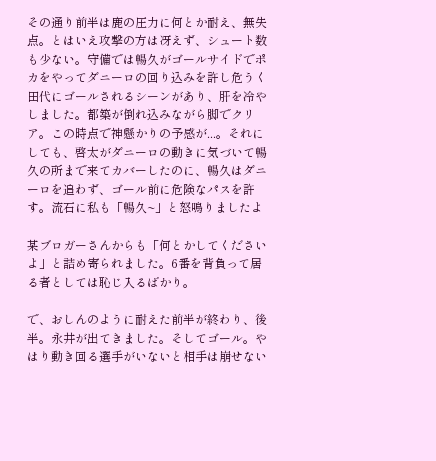その通り前半は鹿の圧力に何とか耐え、無失点。とはいえ攻撃の方は冴えず、シュート数も少ない。守備では暢久がゴールサイドでポカをやってダニーロの回り込みを許し危うく田代にゴールされるシーンがあり、肝を冷やしました。都築が倒れ込みながら脚でクリア。この時点で神懸かりの予感が...。それにしても、啓太がダニーロの動きに気づいて暢久の所まで来てカバーしたのに、暢久はダニーロを追わず、ゴール前に危険なパスを許す。流石に私も「暢久~」と怒鳴りましたよ

某ブロガーさんからも「何とかしてくださいよ」と詰め寄られました。6番を背負って居る者としては恥じ入るばかり。

で、おしんのように耐えた前半が終わり、後半。永井が出てきました。そしてゴール。やはり動き回る選手がいないと相手は崩せない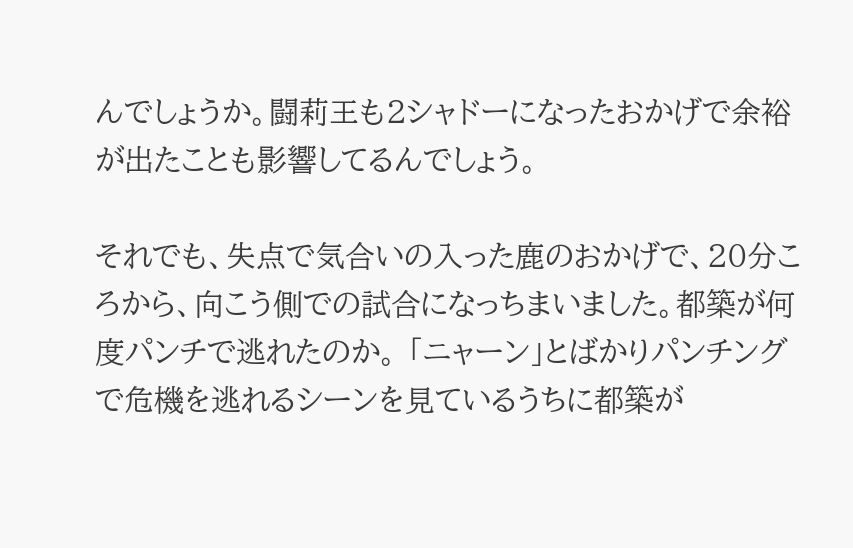んでしょうか。闘莉王も2シャドーになったおかげで余裕が出たことも影響してるんでしょう。

それでも、失点で気合いの入った鹿のおかげで、20分ころから、向こう側での試合になっちまいました。都築が何度パンチで逃れたのか。 「ニャーン」とばかりパンチングで危機を逃れるシーンを見ているうちに都築が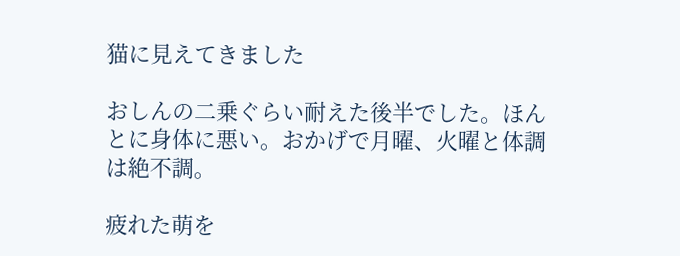猫に見えてきました

おしんの二乗ぐらい耐えた後半でした。ほんとに身体に悪い。おかげで月曜、火曜と体調は絶不調。

疲れた萌を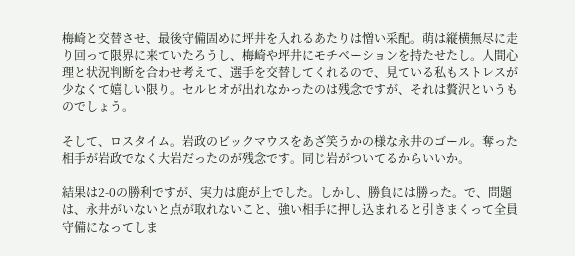梅崎と交替させ、最後守備固めに坪井を入れるあたりは憎い采配。萌は縦横無尽に走り回って限界に来ていたろうし、梅崎や坪井にモチベーションを持たせたし。人間心理と状況判断を合わせ考えて、選手を交替してくれるので、見ている私もストレスが少なくて嬉しい限り。セルヒオが出れなかったのは残念ですが、それは贅沢というものでしょう。

そして、ロスタイム。岩政のビックマウスをあざ笑うかの様な永井のゴール。奪った相手が岩政でなく大岩だったのが残念です。同じ岩がついてるからいいか。

結果は2-0の勝利ですが、実力は鹿が上でした。しかし、勝負には勝った。で、問題は、永井がいないと点が取れないこと、強い相手に押し込まれると引きまくって全員守備になってしま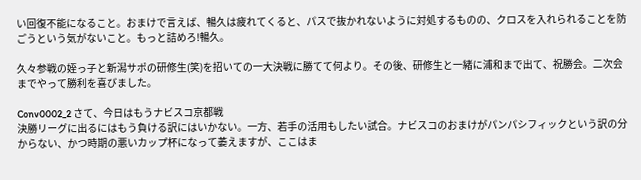い回復不能になること。おまけで言えば、暢久は疲れてくると、パスで抜かれないように対処するものの、クロスを入れられることを防ごうという気がないこと。もっと詰めろ!暢久。

久々参戦の姪っ子と新潟サポの研修生(笑)を招いての一大決戦に勝てて何より。その後、研修生と一緒に浦和まで出て、祝勝会。二次会までやって勝利を喜びました。

Conv0002_2 さて、今日はもうナビスコ京都戦
決勝リーグに出るにはもう負ける訳にはいかない。一方、若手の活用もしたい試合。ナビスコのおまけがパンパシフィックという訳の分からない、かつ時期の悪いカップ杯になって萎えますが、ここはま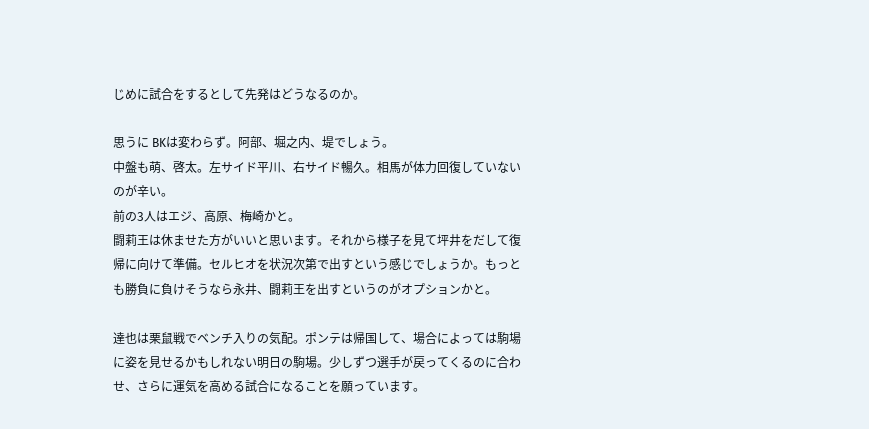じめに試合をするとして先発はどうなるのか。

思うに BKは変わらず。阿部、堀之内、堤でしょう。
中盤も萌、啓太。左サイド平川、右サイド暢久。相馬が体力回復していないのが辛い。
前の3人はエジ、高原、梅崎かと。
闘莉王は休ませた方がいいと思います。それから様子を見て坪井をだして復帰に向けて準備。セルヒオを状況次第で出すという感じでしょうか。もっとも勝負に負けそうなら永井、闘莉王を出すというのがオプションかと。

達也は栗鼠戦でベンチ入りの気配。ポンテは帰国して、場合によっては駒場に姿を見せるかもしれない明日の駒場。少しずつ選手が戻ってくるのに合わせ、さらに運気を高める試合になることを願っています。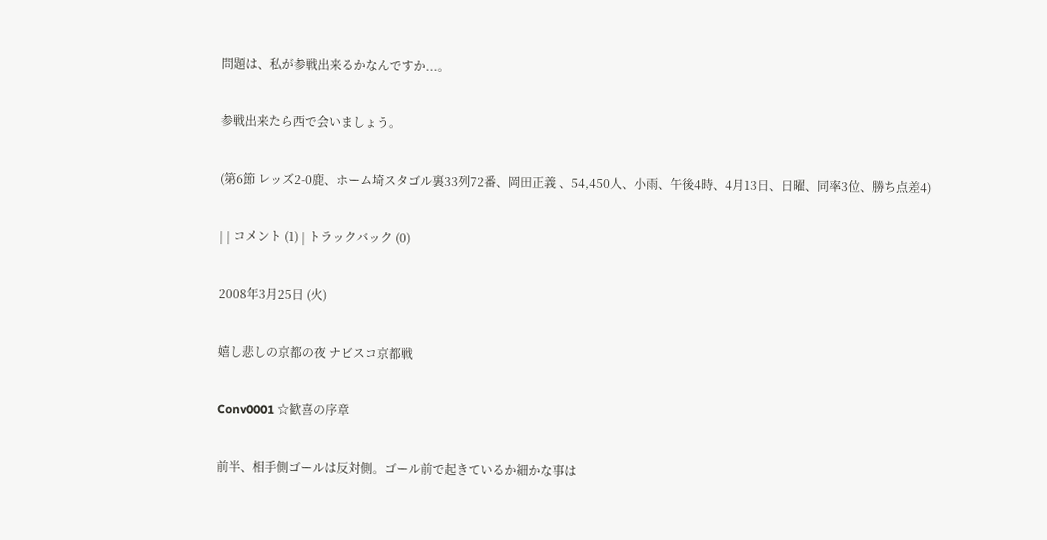問題は、私が参戦出来るかなんですか...。

参戦出来たら西で会いましょう。

(第6節 レッズ2-0鹿、ホーム埼スタゴル裏33列72番、岡田正義 、54,450人、小雨、午後4時、4月13日、日曜、同率3位、勝ち点差4)

| | コメント (1) | トラックバック (0)

2008年3月25日 (火)

嬉し悲しの京都の夜 ナビスコ京都戦

Conv0001 ☆歓喜の序章

前半、相手側ゴールは反対側。ゴール前で起きているか細かな事は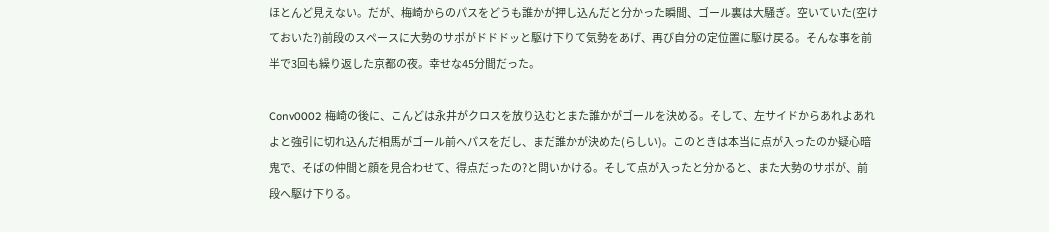ほとんど見えない。だが、梅崎からのパスをどうも誰かが押し込んだと分かった瞬間、ゴール裏は大騒ぎ。空いていた(空けておいた?)前段のスペースに大勢のサポがドドドッと駆け下りて気勢をあげ、再び自分の定位置に駆け戻る。そんな事を前半で3回も繰り返した京都の夜。幸せな45分間だった。

Conv0002 梅崎の後に、こんどは永井がクロスを放り込むとまた誰かがゴールを決める。そして、左サイドからあれよあれよと強引に切れ込んだ相馬がゴール前へパスをだし、まだ誰かが決めた(らしい)。このときは本当に点が入ったのか疑心暗鬼で、そばの仲間と顔を見合わせて、得点だったの?と問いかける。そして点が入ったと分かると、また大勢のサポが、前段へ駆け下りる。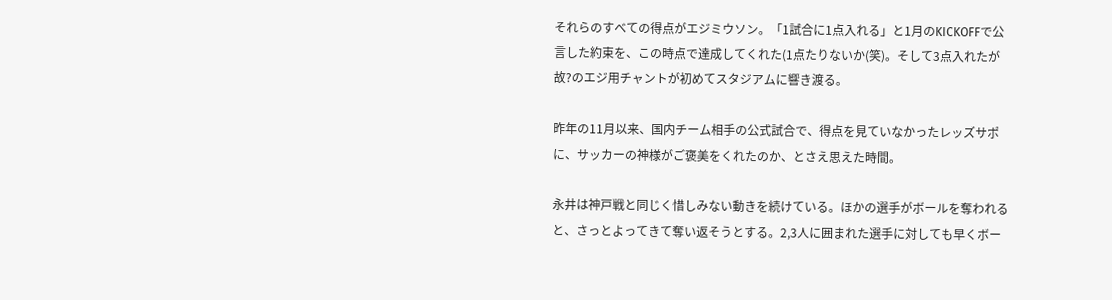それらのすべての得点がエジミウソン。「1試合に1点入れる」と1月のKICKOFFで公言した約束を、この時点で達成してくれた(1点たりないか(笑)。そして3点入れたが故?のエジ用チャントが初めてスタジアムに響き渡る。

昨年の11月以来、国内チーム相手の公式試合で、得点を見ていなかったレッズサポに、サッカーの神様がご褒美をくれたのか、とさえ思えた時間。

永井は神戸戦と同じく惜しみない動きを続けている。ほかの選手がボールを奪われると、さっとよってきて奪い返そうとする。2,3人に囲まれた選手に対しても早くボー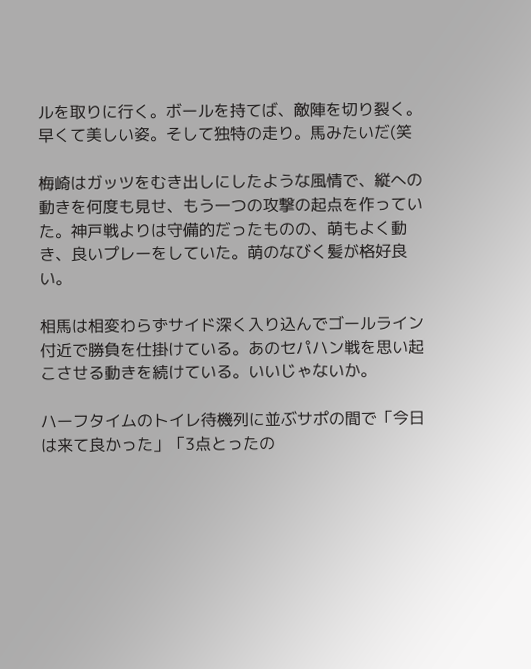ルを取りに行く。ボールを持てば、敵陣を切り裂く。早くて美しい姿。そして独特の走り。馬みたいだ(笑

梅崎はガッツをむき出しにしたような風情で、縦への動きを何度も見せ、もう一つの攻撃の起点を作っていた。神戸戦よりは守備的だったものの、萌もよく動き、良いプレーをしていた。萌のなびく髪が格好良い。

相馬は相変わらずサイド深く入り込んでゴールライン付近で勝負を仕掛けている。あのセパハン戦を思い起こさせる動きを続けている。いいじゃないか。

ハーフタイムのトイレ待機列に並ぶサポの間で「今日は来て良かった」「3点とったの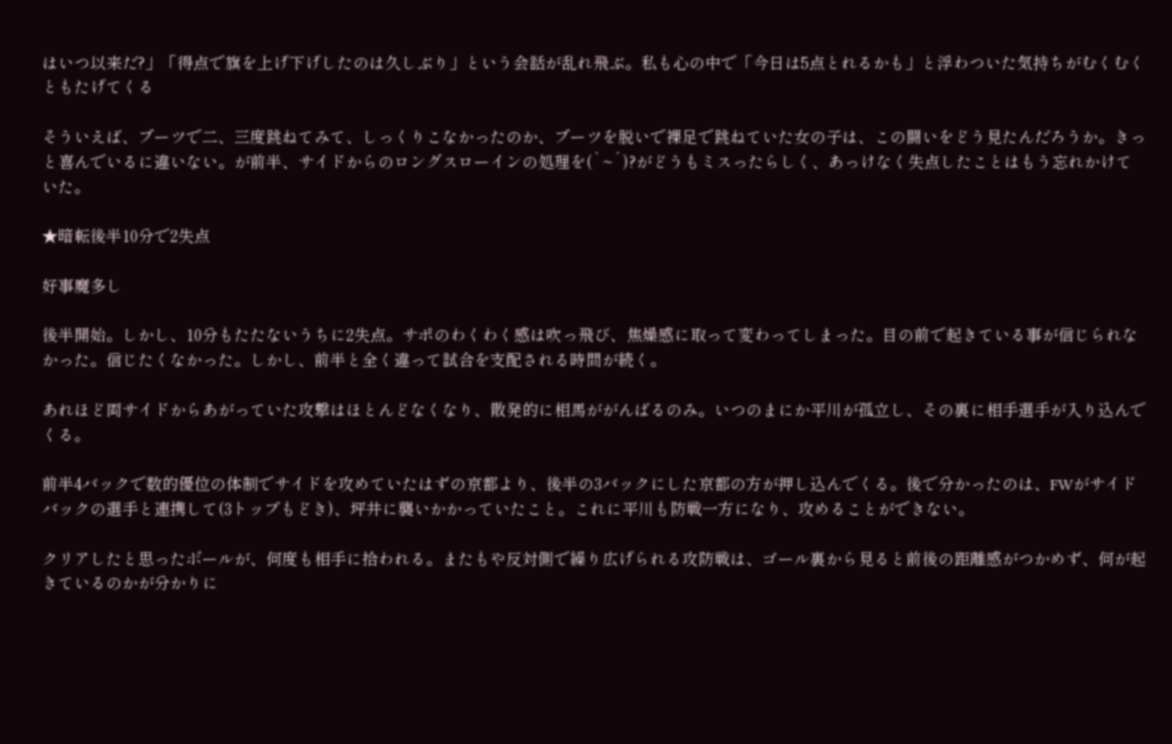はいつ以来だ?」「得点で旗を上げ下げしたのは久しぶり」という会話が乱れ飛ぶ。私も心の中で「今日は5点とれるかも」と浮わついた気持ちがむくむくともたげてくる

そういえば、ブーツで二、三度跳ねてみて、しっくりこなかったのか、ブーツを脱いで裸足で跳ねていた女の子は、この闘いをどう見たんだろうか。きっと喜んでいるに違いない。が前半、サイドからのロングスローインの処理を(`~´)?がどうもミスったらしく、あっけなく失点したことはもう忘れかけていた。

★暗転後半10分で2失点

好事魔多し

後半開始。しかし、10分もたたないうちに2失点。サポのわくわく感は吹っ飛び、焦燥感に取って変わってしまった。目の前で起きている事が信じられなかった。信じたくなかった。しかし、前半と全く違って試合を支配される時間が続く。

あれほど両サイドからあがっていた攻撃はほとんどなくなり、散発的に相馬ががんばるのみ。いつのまにか平川が孤立し、その裏に相手選手が入り込んでくる。

前半4バックで数的優位の体制でサイドを攻めていたはずの京都より、後半の3バックにした京都の方が押し込んでくる。後で分かったのは、FWがサイドバックの選手と連携して(3トップもどき)、坪井に襲いかかっていたこと。これに平川も防戦一方になり、攻めることができない。

クリアしたと思ったボールが、何度も相手に拾われる。またもや反対側で繰り広げられる攻防戦は、ゴール裏から見ると前後の距離感がつかめず、何が起きているのかが分かりに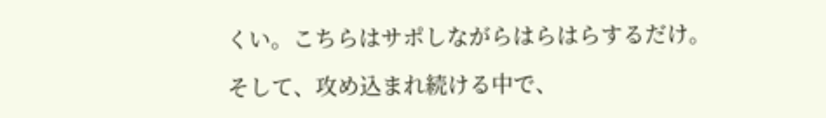くい。こちらはサポしながらはらはらするだけ。

そして、攻め込まれ続ける中で、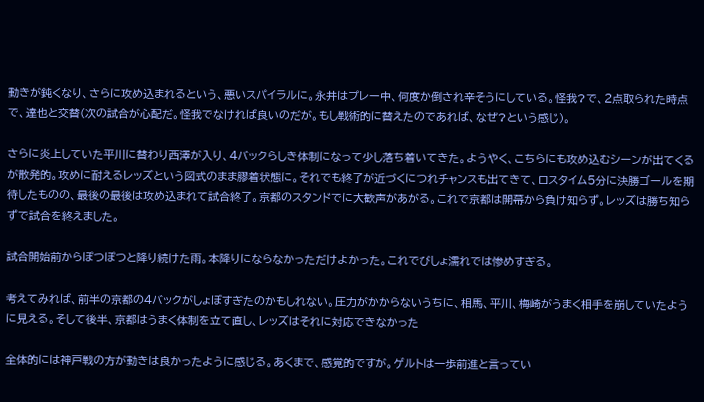動きが鈍くなり、さらに攻め込まれるという、悪いスパイラルに。永井はプレー中、何度か倒され辛そうにしている。怪我?で、2点取られた時点で、達也と交替(次の試合が心配だ。怪我でなければ良いのだが。もし戦術的に替えたのであれば、なぜ?という感じ)。

さらに炎上していた平川に替わり西澤が入り、4バックらしき体制になって少し落ち着いてきた。ようやく、こちらにも攻め込むシーンが出てくるが散発的。攻めに耐えるレッズという図式のまま膠着状態に。それでも終了が近づくにつれチャンスも出てきて、ロスタイム5分に決勝ゴールを期待したものの、最後の最後は攻め込まれて試合終了。京都のスタンドでに大歓声があがる。これで京都は開幕から負け知らず。レッズは勝ち知らずで試合を終えました。

試合開始前からぽつぽつと降り続けた雨。本降りにならなかっただけよかった。これでびしょ濡れでは惨めすぎる。

考えてみれば、前半の京都の4バックがしょぼすぎたのかもしれない。圧力がかからないうちに、相馬、平川、梅崎がうまく相手を崩していたように見える。そして後半、京都はうまく体制を立て直し、レッズはそれに対応できなかった

全体的には神戸戦の方が動きは良かったように感じる。あくまで、感覚的ですが。ゲルトは一歩前進と言ってい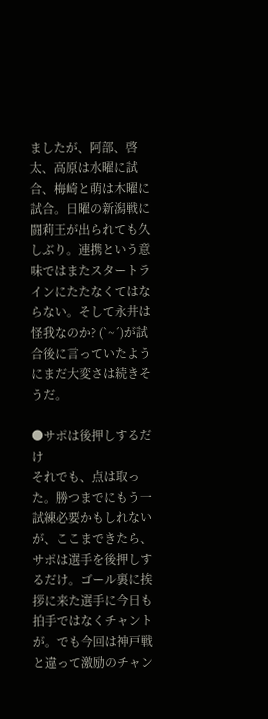ましたが、阿部、啓太、高原は水曜に試合、梅崎と萌は木曜に試合。日曜の新潟戦に闘莉王が出られても久しぶり。連携という意味ではまたスタートラインにたたなくてはならない。そして永井は怪我なのか? (`~´)が試合後に言っていたようにまだ大変さは続きそうだ。

●サポは後押しするだけ
それでも、点は取った。勝つまでにもう一試練必要かもしれないが、ここまできたら、サポは選手を後押しするだけ。ゴール裏に挨拶に来た選手に今日も拍手ではなくチャントが。でも今回は神戸戦と違って激励のチャン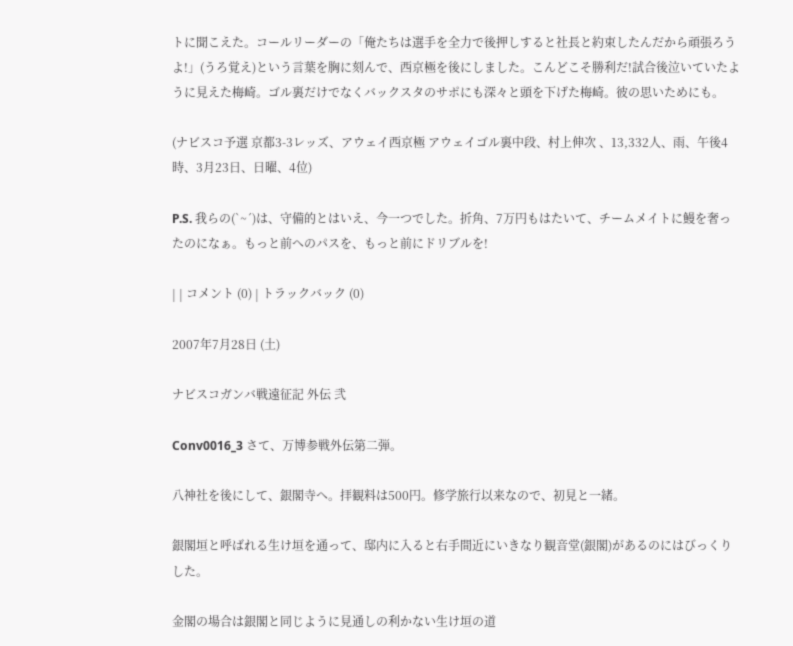トに聞こえた。コールリーダーの「俺たちは選手を全力で後押しすると社長と約束したんだから頑張ろうよ!」(うろ覚え)という言葉を胸に刻んで、西京極を後にしました。こんどこそ勝利だ!試合後泣いていたように見えた梅崎。ゴル裏だけでなくバックスタのサポにも深々と頭を下げた梅崎。彼の思いためにも。

(ナビスコ予選 京都3-3レッズ、アウェイ西京極 アウェイゴル裏中段、村上伸次 、13,332人、雨、午後4時、3月23日、日曜、4位)

P.S. 我らの(`~´)は、守備的とはいえ、今一つでした。折角、7万円もはたいて、チームメイトに鰻を奢ったのになぁ。もっと前へのパスを、もっと前にドリブルを!

| | コメント (0) | トラックバック (0)

2007年7月28日 (土)

ナビスコガンバ戦遠征記 外伝 弐

Conv0016_3 さて、万博参戦外伝第二弾。

八神社を後にして、銀閣寺へ。拝観料は500円。修学旅行以来なので、初見と一緒。

銀閣垣と呼ばれる生け垣を通って、邸内に入ると右手間近にいきなり観音堂(銀閣)があるのにはびっくりした。

金閣の場合は銀閣と同じように見通しの利かない生け垣の道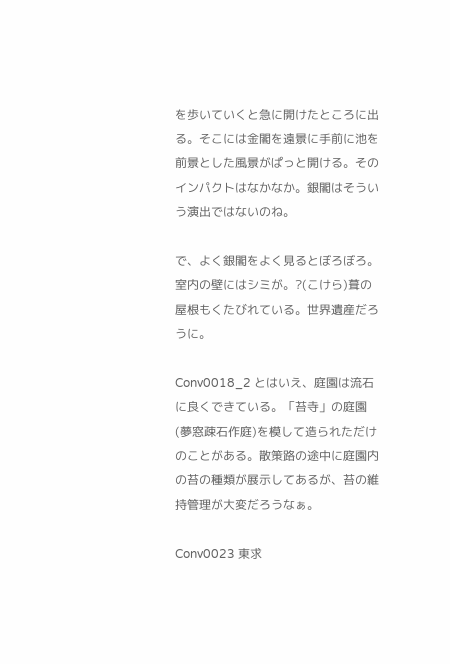を歩いていくと急に開けたところに出る。そこには金閣を遠景に手前に池を前景とした風景がぱっと開ける。そのインパクトはなかなか。銀閣はそういう演出ではないのね。

で、よく銀閣をよく見るとぼろぼろ。室内の壁にはシミが。?(こけら)葺の屋根もくたびれている。世界遺産だろうに。

Conv0018_2 とはいえ、庭園は流石に良くできている。「苔寺」の庭園(夢窓疎石作庭)を模して造られただけのことがある。散策路の途中に庭園内の苔の種類が展示してあるが、苔の維持管理が大変だろうなぁ。

Conv0023 東求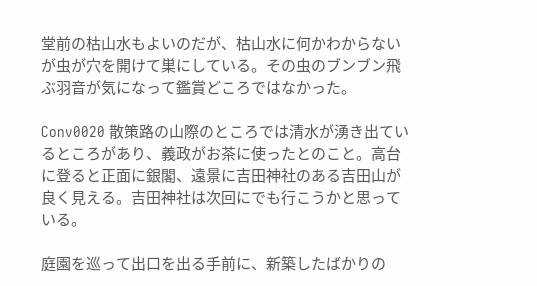堂前の枯山水もよいのだが、枯山水に何かわからないが虫が穴を開けて巣にしている。その虫のブンブン飛ぶ羽音が気になって鑑賞どころではなかった。

Conv0020 散策路の山際のところでは清水が湧き出ているところがあり、義政がお茶に使ったとのこと。高台に登ると正面に銀閣、遠景に吉田神社のある吉田山が良く見える。吉田神社は次回にでも行こうかと思っている。

庭園を巡って出口を出る手前に、新築したばかりの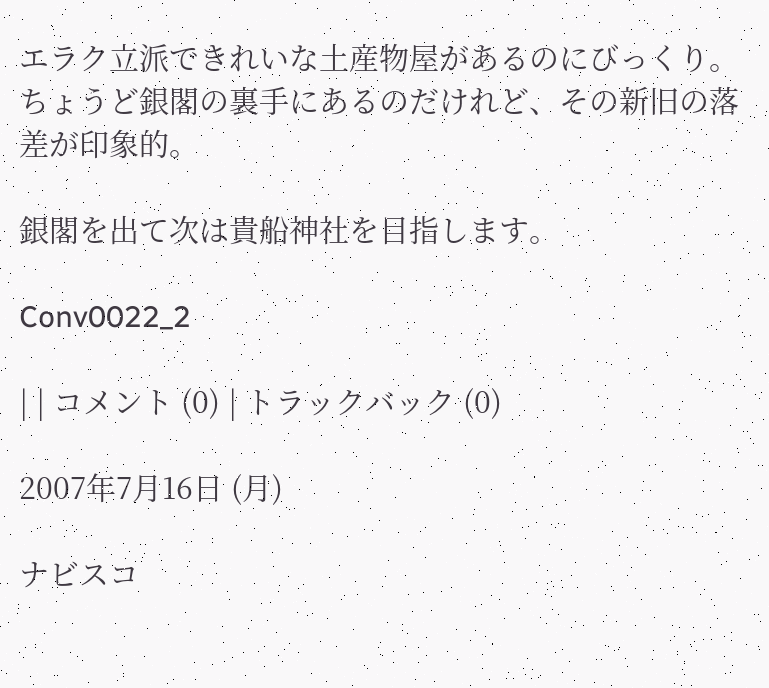エラク立派できれいな土産物屋があるのにびっくり。ちょうど銀閣の裏手にあるのだけれど、その新旧の落差が印象的。

銀閣を出て次は貴船神社を目指します。

Conv0022_2

| | コメント (0) | トラックバック (0)

2007年7月16日 (月)

ナビスコ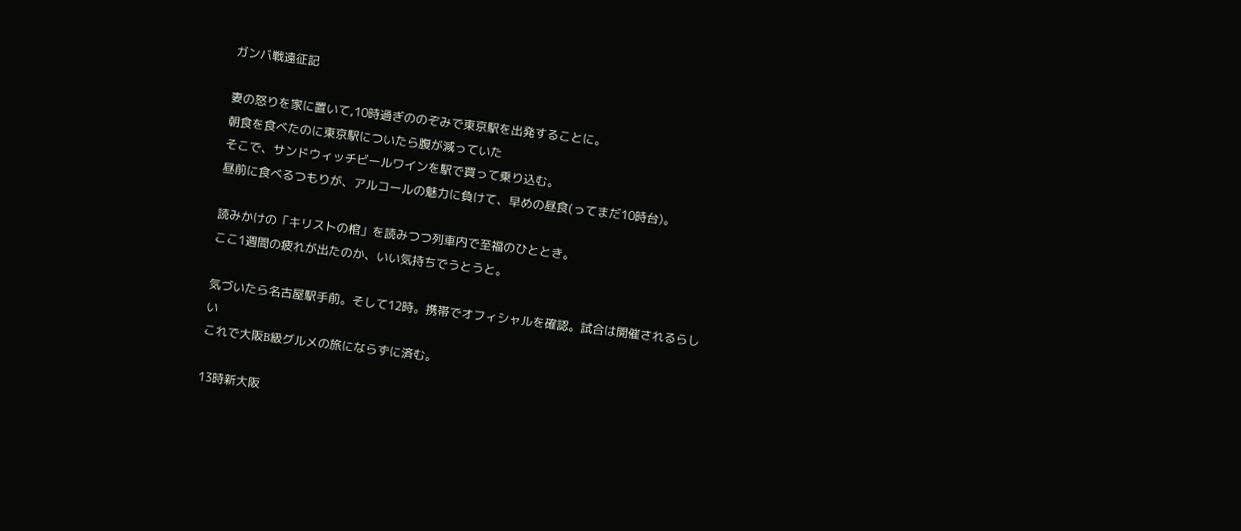ガンバ戦遠征記

妻の怒りを家に置いて,10時過ぎののぞみで東京駅を出発することに。
朝食を食べたのに東京駅についたら腹が減っていた
そこで、サンドウィッチビールワインを駅で買って乗り込む。
昼前に食べるつもりが、アルコールの魅力に負けて、早めの昼食(ってまだ10時台)。

読みかけの「キリストの棺」を読みつつ列車内で至福のひととき。
ここ1週間の疲れが出たのか、いい気持ちでうとうと。

気づいたら名古屋駅手前。そして12時。携帯でオフィシャルを確認。試合は開催されるらしい
これで大阪B級グルメの旅にならずに済む。

13時新大阪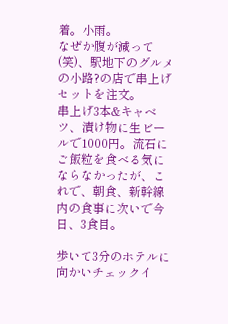着。小雨。
なぜか腹が減って(笑)、駅地下のグルメの小路?の店で串上げセットを注文。
串上げ3本&キャベツ、漬け物に生ビールで1000円。流石にご飯粒を食べる気にならなかったが、これで、朝食、新幹線内の食事に次いで今日、3食目。

歩いて3分のホテルに向かいチェックイ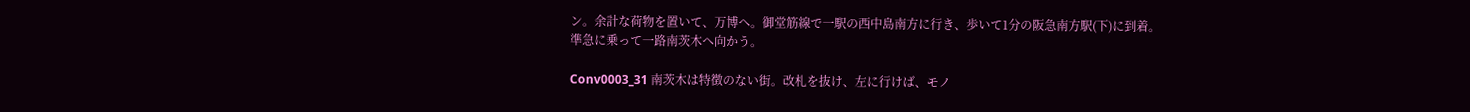ン。余計な荷物を置いて、万博へ。御堂筋線で一駅の西中島南方に行き、歩いて1分の阪急南方駅(下)に到着。
準急に乗って一路南茨木へ向かう。

Conv0003_31 南茨木は特徴のない街。改札を抜け、左に行けば、モノ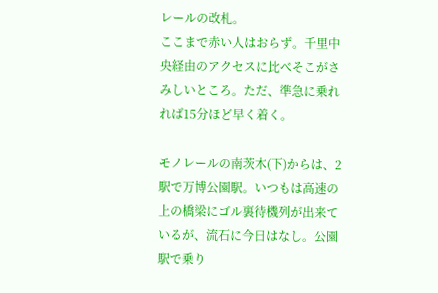レールの改札。
ここまで赤い人はおらず。千里中央経由のアクセスに比べそこがさみしいところ。ただ、準急に乗れれば15分ほど早く着く。

モノレールの南茨木(下)からは、2駅で万博公園駅。いつもは高速の上の橋梁にゴル裏待機列が出来ているが、流石に今日はなし。公園駅で乗り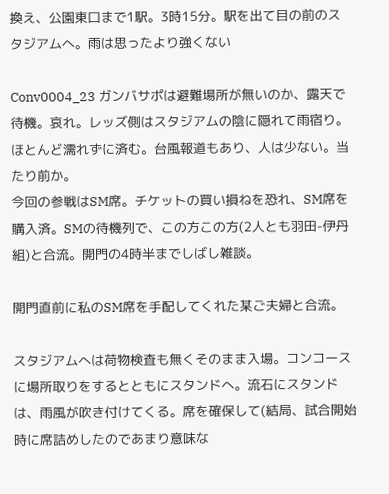換え、公園東口まで1駅。3時15分。駅を出て目の前のスタジアムへ。雨は思ったより強くない

Conv0004_23 ガンバサポは避難場所が無いのか、露天で待機。哀れ。レッズ側はスタジアムの陰に隠れて雨宿り。ほとんど濡れずに済む。台風報道もあり、人は少ない。当たり前か。
今回の参戦はSM席。チケットの買い損ねを恐れ、SM席を購入済。SMの待機列で、この方この方(2人とも羽田-伊丹組)と合流。開門の4時半までしばし雑談。

開門直前に私のSM席を手配してくれた某ご夫婦と合流。

スタジアムへは荷物検査も無くそのまま入場。コンコースに場所取りをするとともにスタンドへ。流石にスタンドは、雨風が吹き付けてくる。席を確保して(結局、試合開始時に席詰めしたのであまり意味な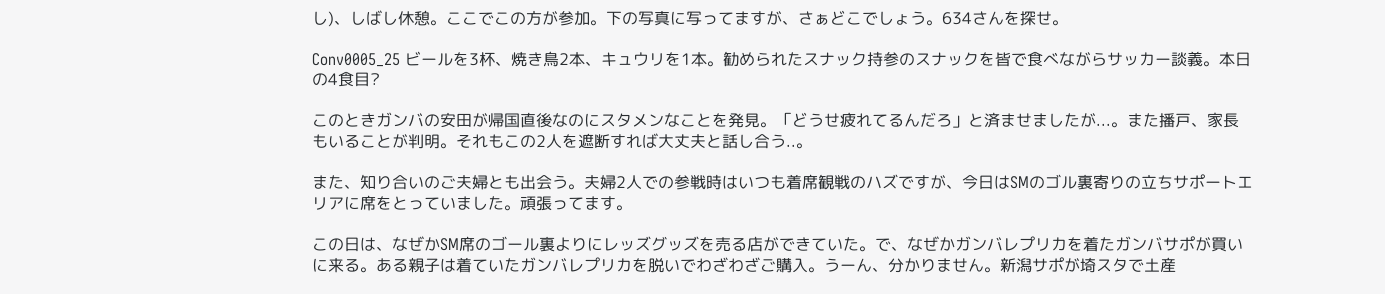し)、しばし休憩。ここでこの方が参加。下の写真に写ってますが、さぁどこでしょう。634さんを探せ。

Conv0005_25 ビールを3杯、焼き鳥2本、キュウリを1本。勧められたスナック持参のスナックを皆で食べながらサッカー談義。本日の4食目?

このときガンバの安田が帰国直後なのにスタメンなことを発見。「どうせ疲れてるんだろ」と済ませましたが...。また播戸、家長もいることが判明。それもこの2人を遮断すれば大丈夫と話し合う..。

また、知り合いのご夫婦とも出会う。夫婦2人での参戦時はいつも着席観戦のハズですが、今日はSMのゴル裏寄りの立ちサポートエリアに席をとっていました。頑張ってます。

この日は、なぜかSM席のゴール裏よりにレッズグッズを売る店ができていた。で、なぜかガンバレプリカを着たガンバサポが買いに来る。ある親子は着ていたガンバレプリカを脱いでわざわざご購入。うーん、分かりません。新潟サポが埼スタで土産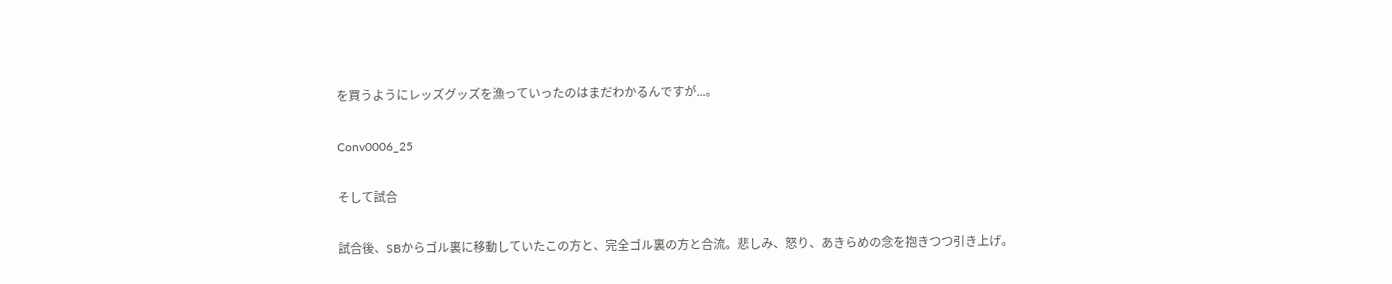を買うようにレッズグッズを漁っていったのはまだわかるんですが...。

Conv0006_25

そして試合

試合後、SBからゴル裏に移動していたこの方と、完全ゴル裏の方と合流。悲しみ、怒り、あきらめの念を抱きつつ引き上げ。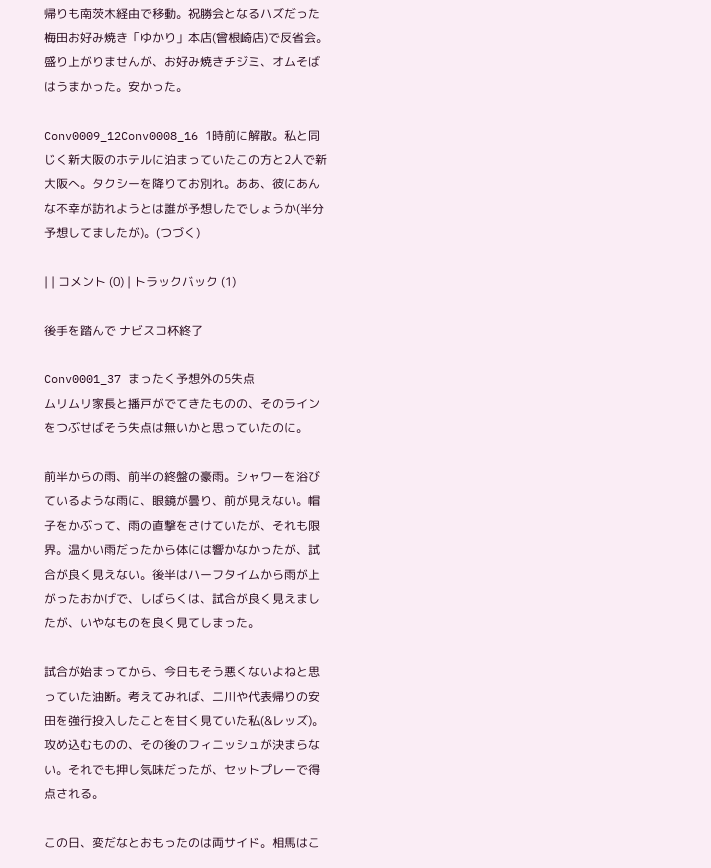帰りも南茨木経由で移動。祝勝会となるハズだった梅田お好み焼き「ゆかり」本店(曾根崎店)で反省会。盛り上がりませんが、お好み焼きチジミ、オムそばはうまかった。安かった。

Conv0009_12Conv0008_16 1時前に解散。私と同じく新大阪のホテルに泊まっていたこの方と2人で新大阪へ。タクシーを降りてお別れ。ああ、彼にあんな不幸が訪れようとは誰が予想したでしょうか(半分予想してましたが)。(つづく)

| | コメント (0) | トラックバック (1)

後手を踏んで ナビスコ杯終了

Conv0001_37 まったく予想外の5失点
ムリムリ家長と播戸がでてきたものの、そのラインをつぶせばそう失点は無いかと思っていたのに。

前半からの雨、前半の終盤の豪雨。シャワーを浴びているような雨に、眼鏡が曇り、前が見えない。帽子をかぶって、雨の直撃をさけていたが、それも限界。温かい雨だったから体には響かなかったが、試合が良く見えない。後半はハーフタイムから雨が上がったおかげで、しばらくは、試合が良く見えましたが、いやなものを良く見てしまった。

試合が始まってから、今日もそう悪くないよねと思っていた油断。考えてみれば、二川や代表帰りの安田を強行投入したことを甘く見ていた私(&レッズ)。
攻め込むものの、その後のフィニッシュが決まらない。それでも押し気味だったが、セットプレーで得点される。

この日、変だなとおもったのは両サイド。相馬はこ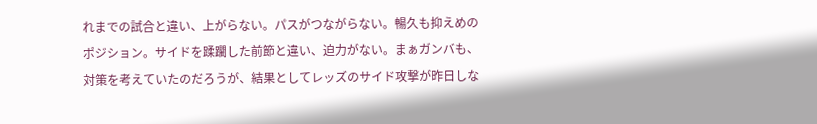れまでの試合と違い、上がらない。パスがつながらない。暢久も抑えめのポジション。サイドを蹂躙した前節と違い、迫力がない。まぁガンバも、対策を考えていたのだろうが、結果としてレッズのサイド攻撃が昨日しな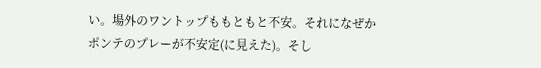い。場外のワントップももともと不安。それになぜかポンテのプレーが不安定(に見えた)。そし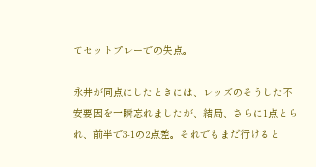てセットプレーでの失点。

永井が同点にしたときには、レッズのそうした不安要因を一瞬忘れましたが、結局、さらに1点とられ、前半で3-1の2点差。それでもまだ行けると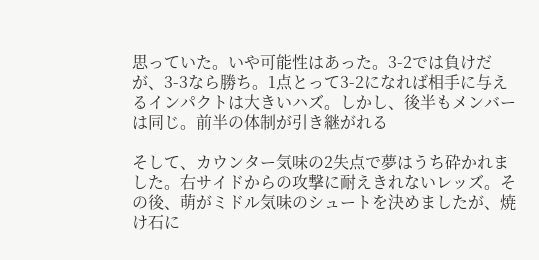思っていた。いや可能性はあった。3-2では負けだが、3-3なら勝ち。1点とって3-2になれば相手に与えるインパクトは大きいハズ。しかし、後半もメンバーは同じ。前半の体制が引き継がれる

そして、カウンター気味の2失点で夢はうち砕かれました。右サイドからの攻撃に耐えきれないレッズ。その後、萌がミドル気味のシュートを決めましたが、焼け石に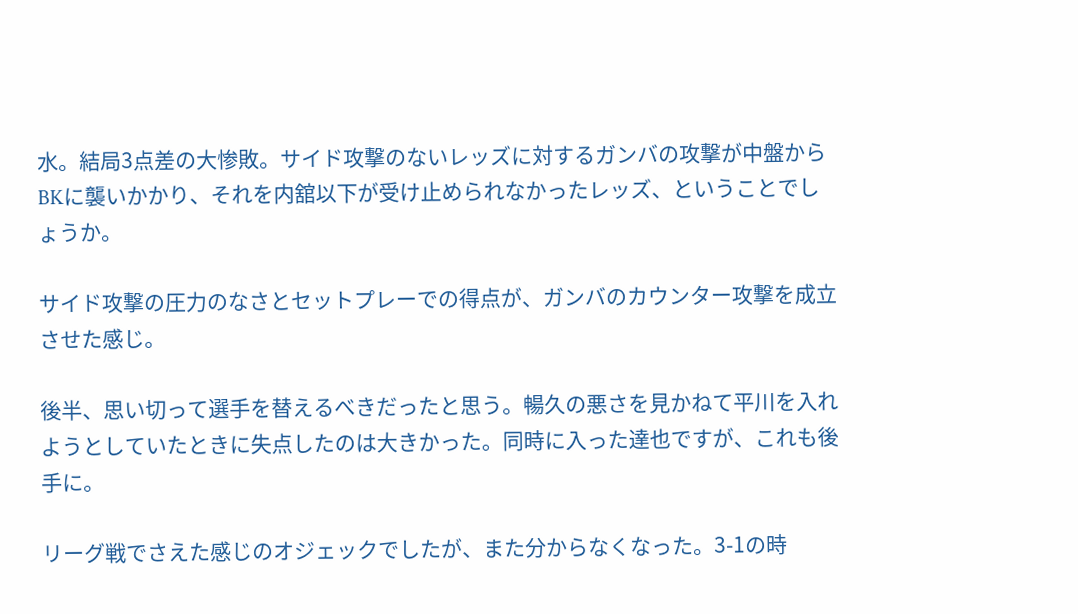水。結局3点差の大惨敗。サイド攻撃のないレッズに対するガンバの攻撃が中盤からBKに襲いかかり、それを内舘以下が受け止められなかったレッズ、ということでしょうか。

サイド攻撃の圧力のなさとセットプレーでの得点が、ガンバのカウンター攻撃を成立させた感じ。

後半、思い切って選手を替えるべきだったと思う。暢久の悪さを見かねて平川を入れようとしていたときに失点したのは大きかった。同時に入った達也ですが、これも後手に。

リーグ戦でさえた感じのオジェックでしたが、また分からなくなった。3-1の時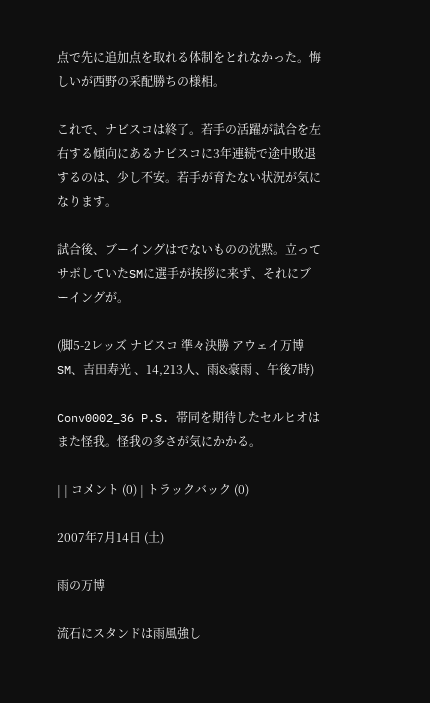点で先に追加点を取れる体制をとれなかった。悔しいが西野の采配勝ちの様相。

これで、ナビスコは終了。若手の活躍が試合を左右する傾向にあるナビスコに3年連続で途中敗退するのは、少し不安。若手が育たない状況が気になります。

試合後、ブーイングはでないものの沈黙。立ってサポしていたSMに選手が挨拶に来ず、それにブーイングが。

(脚5-2レッズ ナビスコ 準々決勝 アウェイ万博 SM、吉田寿光 、14,213人、雨&豪雨 、午後7時)

Conv0002_36 P.S. 帯同を期待したセルヒオはまた怪我。怪我の多さが気にかかる。

| | コメント (0) | トラックバック (0)

2007年7月14日 (土)

雨の万博

流石にスタンドは雨風強し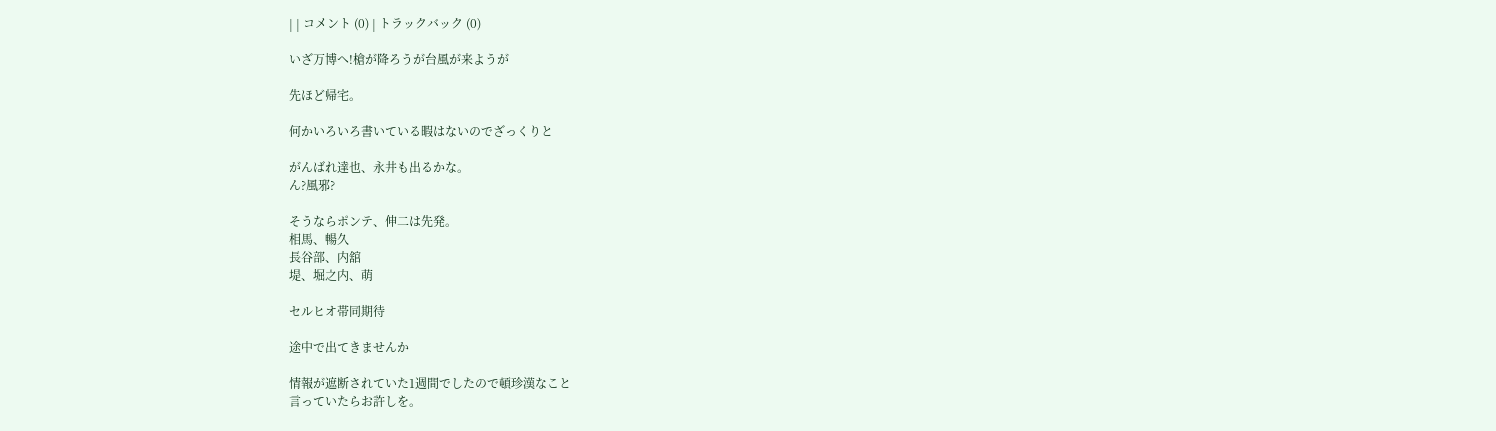| | コメント (0) | トラックバック (0)

いざ万博へ!槍が降ろうが台風が来ようが

先ほど帰宅。

何かいろいろ書いている暇はないのでざっくりと

がんばれ達也、永井も出るかな。
ん?風邪?

そうならポンテ、伸二は先発。
相馬、暢久
長谷部、内舘
堤、堀之内、萌

セルヒオ帯同期待

途中で出てきませんか

情報が遮断されていた1週間でしたので頓珍漢なこと
言っていたらお許しを。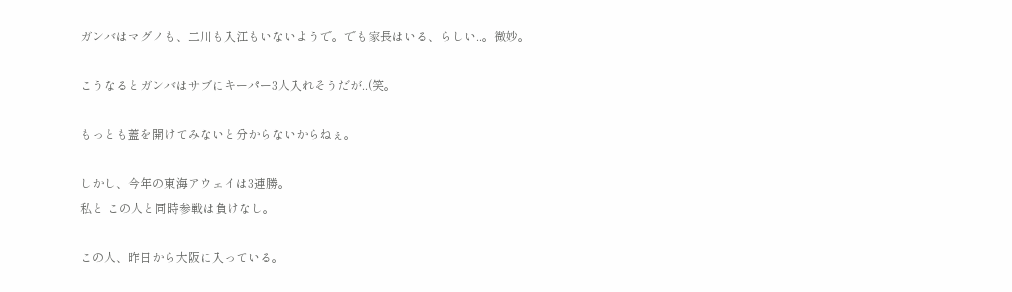ガンバはマグノも、二川も入江もいないようで。でも家長はいる、らしい..。微妙。

こうなるとガンバはサブにキーパー3人入れそうだが..(笑。

もっとも蓋を開けてみないと分からないからねぇ。

しかし、今年の東海アウェイは3連勝。
私と この人と同時参戦は負けなし。

この人、昨日から大阪に入っている。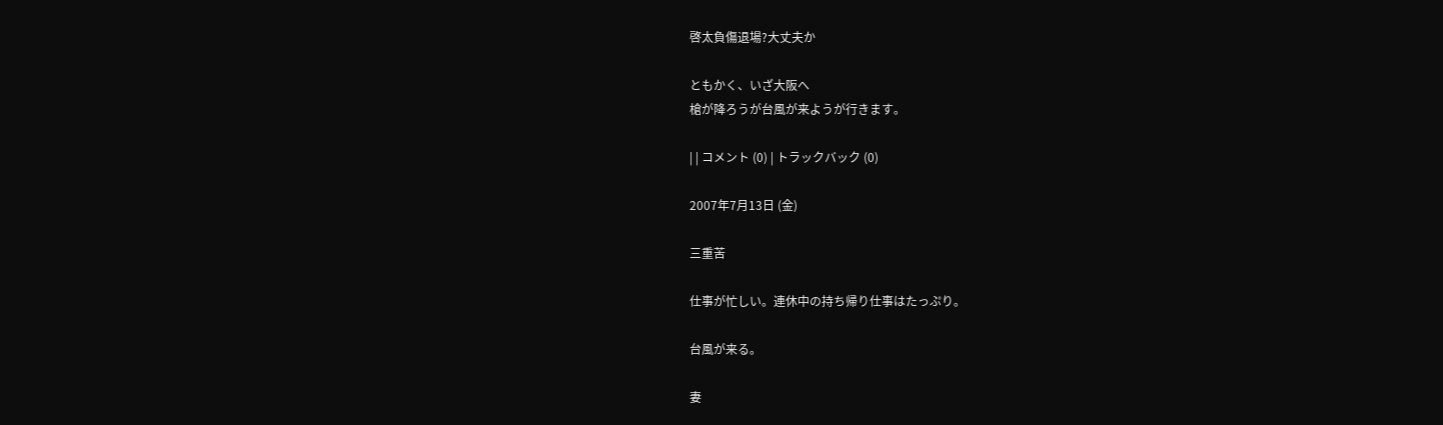啓太負傷退場?大丈夫か

ともかく、いざ大阪へ
槍が降ろうが台風が来ようが行きます。

| | コメント (0) | トラックバック (0)

2007年7月13日 (金)

三重苦

仕事が忙しい。連休中の持ち帰り仕事はたっぷり。

台風が来る。

妻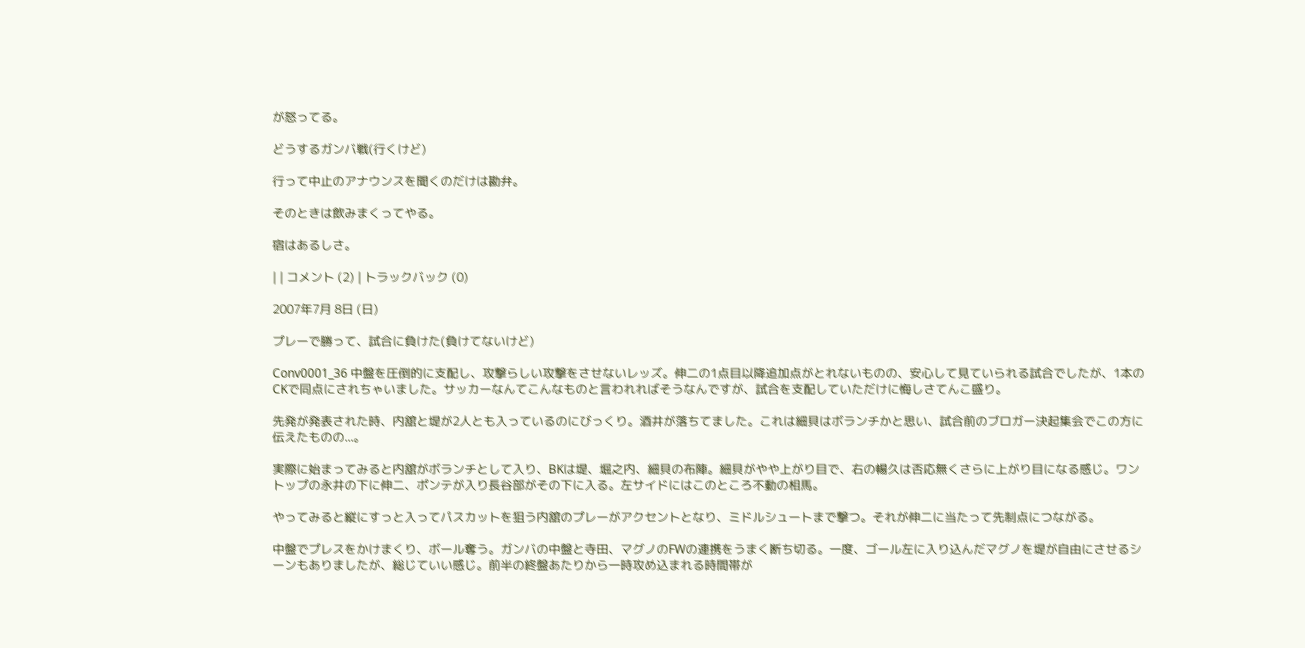が怒ってる。

どうするガンバ戦(行くけど)

行って中止のアナウンスを聞くのだけは勘弁。

そのときは飲みまくってやる。

宿はあるしさ。

| | コメント (2) | トラックバック (0)

2007年7月 8日 (日)

プレーで勝って、試合に負けた(負けてないけど)

Conv0001_36 中盤を圧倒的に支配し、攻撃らしい攻撃をさせないレッズ。伸二の1点目以降追加点がとれないものの、安心して見ていられる試合でしたが、1本のCKで同点にされちゃいました。サッカーなんてこんなものと言われればそうなんですが、試合を支配していただけに悔しさてんこ盛り。

先発が発表された時、内舘と堤が2人とも入っているのにびっくり。酒井が落ちてました。これは細貝はボランチかと思い、試合前のブロガー決起集会でこの方に伝えたものの...。

実際に始まってみると内舘がボランチとして入り、BKは堤、堀之内、細貝の布陣。細貝がやや上がり目で、右の暢久は否応無くさらに上がり目になる感じ。ワントップの永井の下に伸二、ポンテが入り長谷部がその下に入る。左サイドにはこのところ不動の相馬。

やってみると縦にすっと入ってパスカットを狙う内舘のプレーがアクセントとなり、ミドルシュートまで撃つ。それが伸二に当たって先制点につながる。

中盤でプレスをかけまくり、ボール奪う。ガンバの中盤と寺田、マグノのFWの連携をうまく断ち切る。一度、ゴール左に入り込んだマグノを堤が自由にさせるシーンもありましたが、総じていい感じ。前半の終盤あたりから一時攻め込まれる時間帯が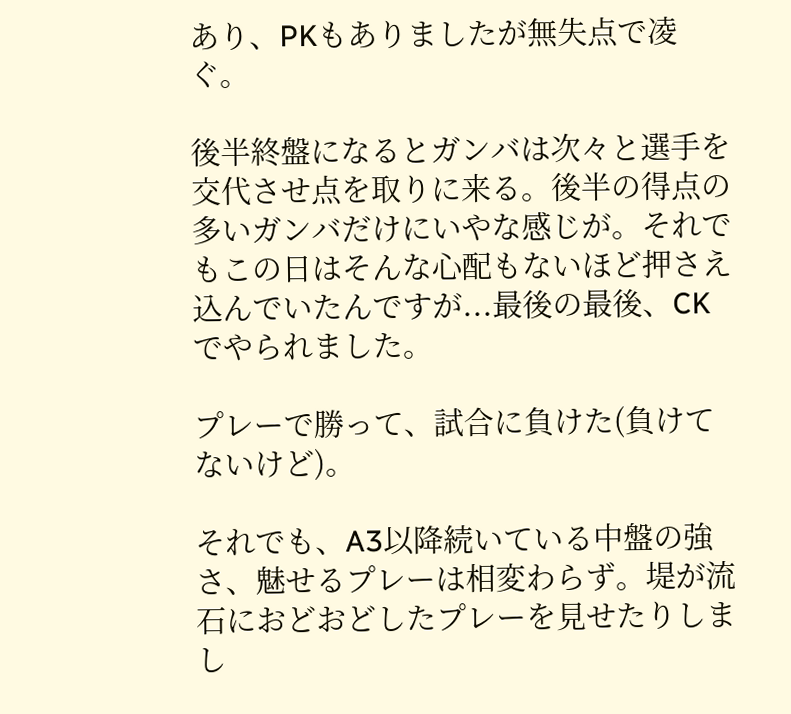あり、PKもありましたが無失点で凌ぐ。

後半終盤になるとガンバは次々と選手を交代させ点を取りに来る。後半の得点の多いガンバだけにいやな感じが。それでもこの日はそんな心配もないほど押さえ込んでいたんですが...最後の最後、CKでやられました。

プレーで勝って、試合に負けた(負けてないけど)。

それでも、A3以降続いている中盤の強さ、魅せるプレーは相変わらず。堤が流石におどおどしたプレーを見せたりしまし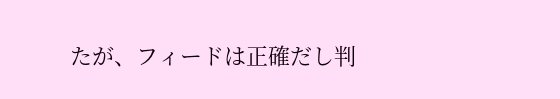たが、フィードは正確だし判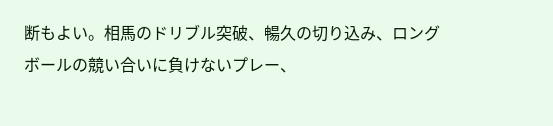断もよい。相馬のドリブル突破、暢久の切り込み、ロングボールの競い合いに負けないプレー、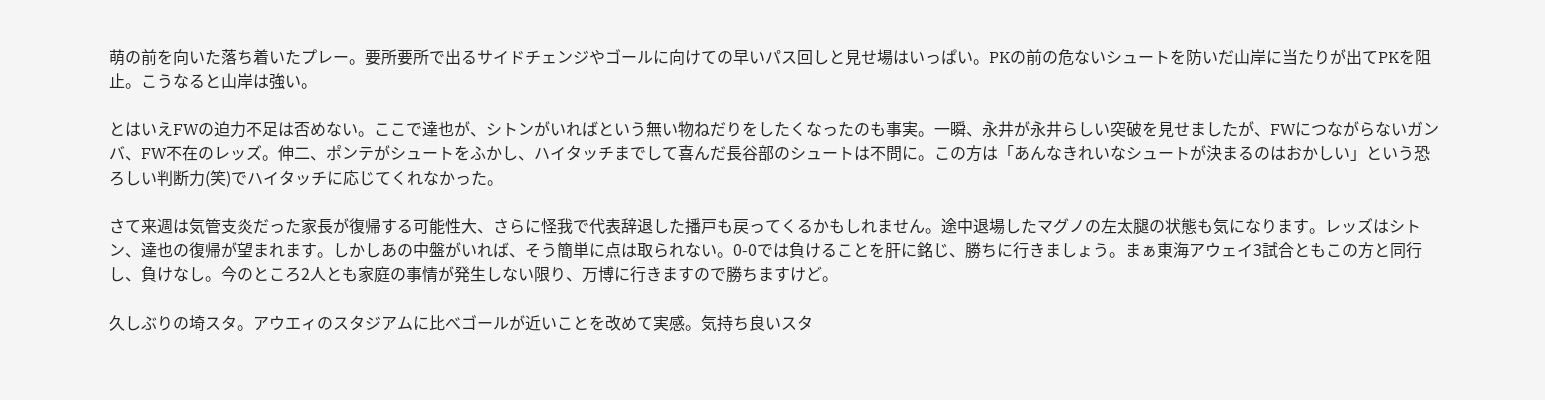萌の前を向いた落ち着いたプレー。要所要所で出るサイドチェンジやゴールに向けての早いパス回しと見せ場はいっぱい。PKの前の危ないシュートを防いだ山岸に当たりが出てPKを阻止。こうなると山岸は強い。

とはいえFWの迫力不足は否めない。ここで達也が、シトンがいればという無い物ねだりをしたくなったのも事実。一瞬、永井が永井らしい突破を見せましたが、FWにつながらないガンバ、FW不在のレッズ。伸二、ポンテがシュートをふかし、ハイタッチまでして喜んだ長谷部のシュートは不問に。この方は「あんなきれいなシュートが決まるのはおかしい」という恐ろしい判断力(笑)でハイタッチに応じてくれなかった。

さて来週は気管支炎だった家長が復帰する可能性大、さらに怪我で代表辞退した播戸も戻ってくるかもしれません。途中退場したマグノの左太腿の状態も気になります。レッズはシトン、達也の復帰が望まれます。しかしあの中盤がいれば、そう簡単に点は取られない。0-0では負けることを肝に銘じ、勝ちに行きましょう。まぁ東海アウェイ3試合ともこの方と同行し、負けなし。今のところ2人とも家庭の事情が発生しない限り、万博に行きますので勝ちますけど。

久しぶりの埼スタ。アウエィのスタジアムに比べゴールが近いことを改めて実感。気持ち良いスタ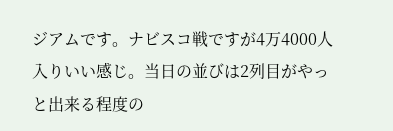ジアムです。ナビスコ戦ですが4万4000人入りいい感じ。当日の並びは2列目がやっと出来る程度の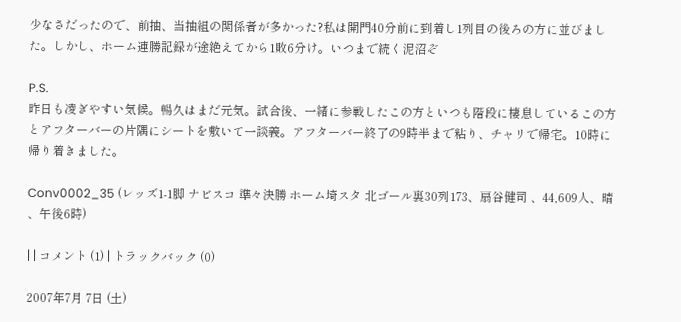少なさだったので、前抽、当抽組の関係者が多かった?私は開門40分前に到着し1列目の後ろの方に並びました。しかし、ホーム連勝記録が途絶えてから1敗6分け。いつまで続く泥沼ぞ

P.S.
昨日も凌ぎやすい気候。暢久はまだ元気。試合後、一緒に参戦したこの方といつも階段に棲息しているこの方とアフターバーの片隅にシートを敷いて一談義。アフターバー終了の9時半まで粘り、チャリで帰宅。10時に帰り着きました。

Conv0002_35 (レッズ1-1脚 ナビスコ 準々決勝 ホーム埼スタ 北ゴール裏30列173、扇谷健司 、44,609人、晴 、午後6時)

| | コメント (1) | トラックバック (0)

2007年7月 7日 (土)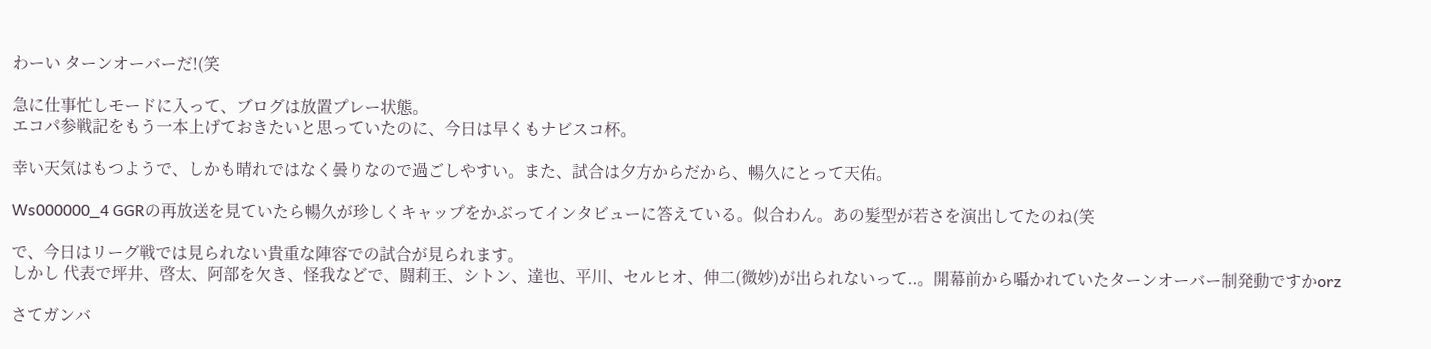わーい ターンオーバーだ!(笑

急に仕事忙しモードに入って、ブログは放置プレー状態。
エコパ参戦記をもう一本上げておきたいと思っていたのに、今日は早くもナビスコ杯。

幸い天気はもつようで、しかも晴れではなく曇りなので過ごしやすい。また、試合は夕方からだから、暢久にとって天佑。

Ws000000_4 GGRの再放送を見ていたら暢久が珍しくキャップをかぶってインタビューに答えている。似合わん。あの髪型が若さを演出してたのね(笑

で、今日はリーグ戦では見られない貴重な陣容での試合が見られます。
しかし 代表で坪井、啓太、阿部を欠き、怪我などで、闘莉王、シトン、達也、平川、セルヒオ、伸二(微妙)が出られないって..。開幕前から囁かれていたターンオーバー制発動ですかorz

さてガンバ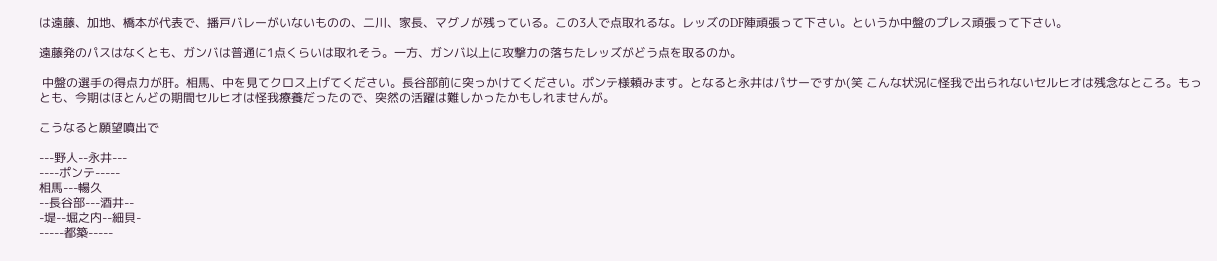は遠藤、加地、橋本が代表で、播戸バレーがいないものの、二川、家長、マグノが残っている。この3人で点取れるな。レッズのDF陣頑張って下さい。というか中盤のプレス頑張って下さい。

遠藤発のパスはなくとも、ガンバは普通に1点くらいは取れそう。一方、ガンバ以上に攻撃力の落ちたレッズがどう点を取るのか。

 中盤の選手の得点力が肝。相馬、中を見てクロス上げてください。長谷部前に突っかけてください。ポンテ様頼みます。となると永井はパサーですか(笑 こんな状況に怪我で出られないセルヒオは残念なところ。もっとも、今期はほとんどの期間セルヒオは怪我療養だったので、突然の活躍は難しかったかもしれませんが。

こうなると願望噴出で

---野人--永井---
----ポンテ-----
相馬---暢久
--長谷部---酒井--
-堤--堀之内--細貝-
-----都築-----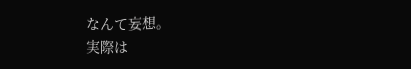なんて妄想。
実際は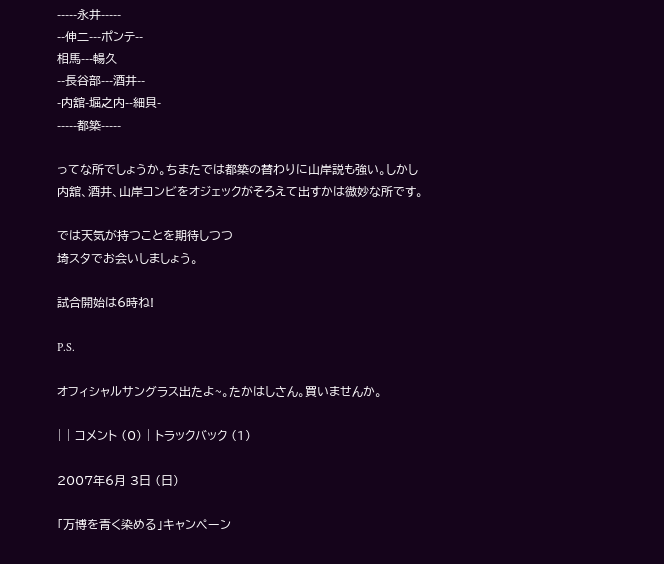-----永井-----
--伸二---ポンテ--
相馬---暢久
--長谷部---酒井--
-内舘-堀之内--細貝-
-----都築-----

ってな所でしょうか。ちまたでは都築の替わりに山岸説も強い。しかし
内舘、酒井、山岸コンビをオジェックがそろえて出すかは微妙な所です。

では天気が持つことを期待しつつ
埼スタでお会いしましょう。

試合開始は6時ね!

P.S.

オフィシャルサングラス出たよ~。たかはしさん。買いませんか。

| | コメント (0) | トラックバック (1)

2007年6月 3日 (日)

「万博を青く染める」キャンペーン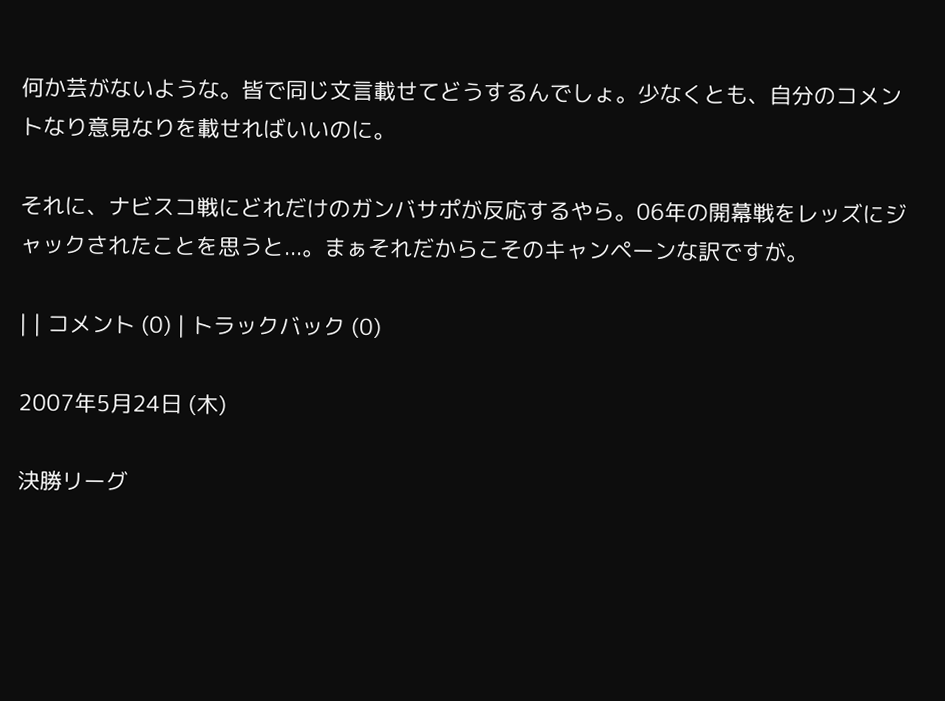何か芸がないような。皆で同じ文言載せてどうするんでしょ。少なくとも、自分のコメントなり意見なりを載せればいいのに。

それに、ナビスコ戦にどれだけのガンバサポが反応するやら。06年の開幕戦をレッズにジャックされたことを思うと...。まぁそれだからこそのキャンペーンな訳ですが。

| | コメント (0) | トラックバック (0)

2007年5月24日 (木)

決勝リーグ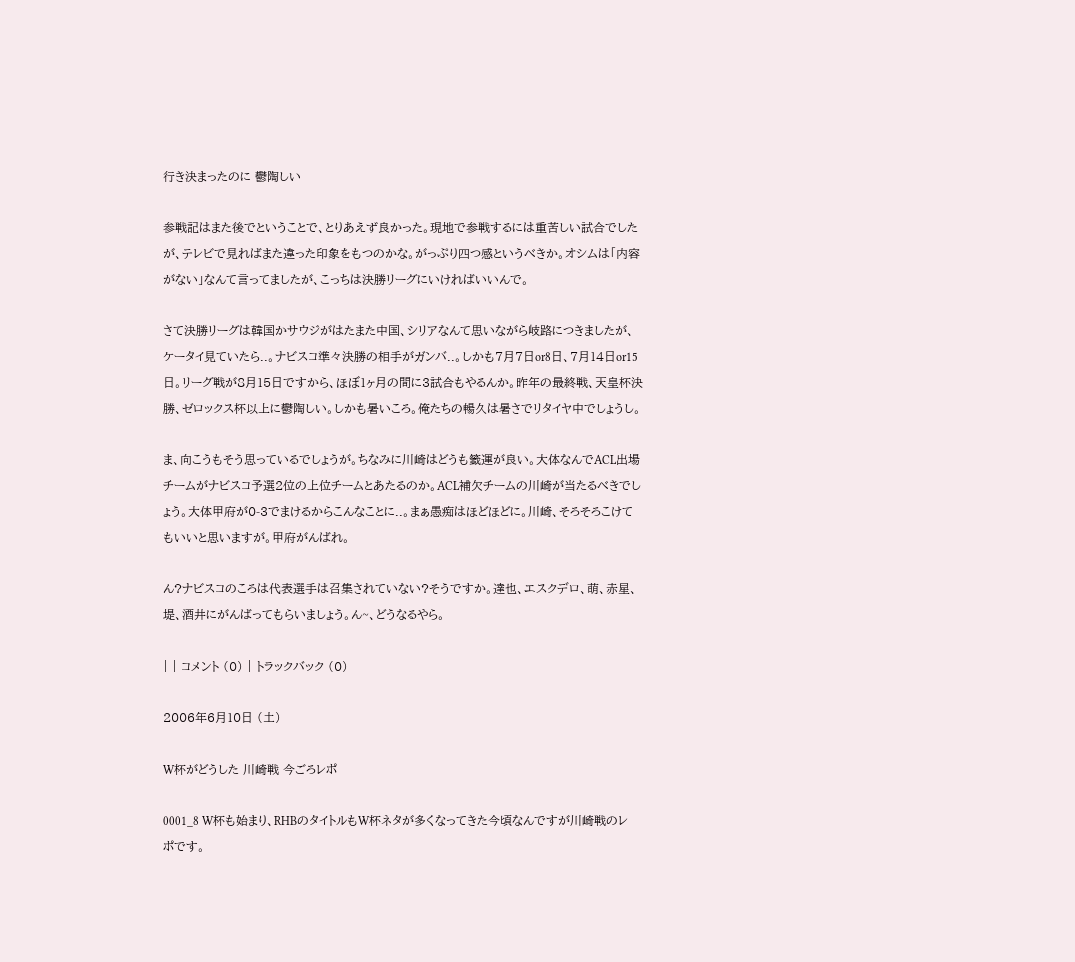行き決まったのに 鬱陶しい

参戦記はまた後でということで、とりあえず良かった。現地で参戦するには重苦しい試合でしたが、テレビで見ればまた違った印象をもつのかな。がっぷり四つ感というべきか。オシムは「内容がない」なんて言ってましたが、こっちは決勝リーグにいければいいんで。

さて決勝リーグは韓国かサウジがはたまた中国、シリアなんて思いながら岐路につきましたが、ケータイ見ていたら..。ナビスコ準々決勝の相手がガンバ..。しかも7月7日or8日、7月14日or15日。リーグ戦が8月15日ですから、ほぼ1ヶ月の間に3試合もやるんか。昨年の最終戦、天皇杯決勝、ゼロックス杯以上に鬱陶しい。しかも暑いころ。俺たちの暢久は暑さでリタイヤ中でしょうし。

ま、向こうもそう思っているでしょうが。ちなみに川崎はどうも籤運が良い。大体なんでACL出場チームがナビスコ予選2位の上位チームとあたるのか。ACL補欠チームの川崎が当たるべきでしょう。大体甲府が0-3でまけるからこんなことに..。まぁ愚痴はほどほどに。川崎、そろそろこけてもいいと思いますが。甲府がんばれ。

ん?ナビスコのころは代表選手は召集されていない?そうですか。達也、エスクデロ、萌、赤星、堤、酒井にがんばってもらいましょう。ん~、どうなるやら。

| | コメント (0) | トラックバック (0)

2006年6月10日 (土)

W杯がどうした 川崎戦 今ごろレポ

0001_8 W杯も始まり、RHBのタイトルもW杯ネタが多くなってきた今頃なんですが川崎戦のレポです。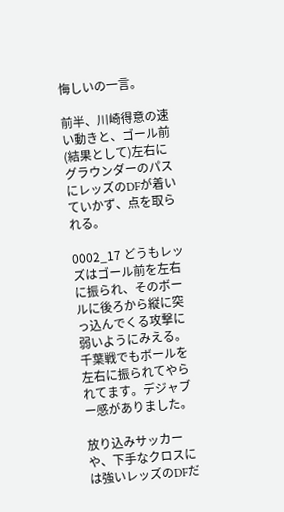悔しいの一言。

前半、川崎得意の速い動きと、ゴール前(結果として)左右にグラウンダーのパスにレッズのDFが着いていかず、点を取られる。

0002_17 どうもレッズはゴール前を左右に振られ、そのボールに後ろから縦に突っ込んでくる攻撃に弱いようにみえる。千葉戦でもボールを左右に振られてやられてます。デジャブー感がありました。

放り込みサッカーや、下手なクロスには強いレッズのDFだ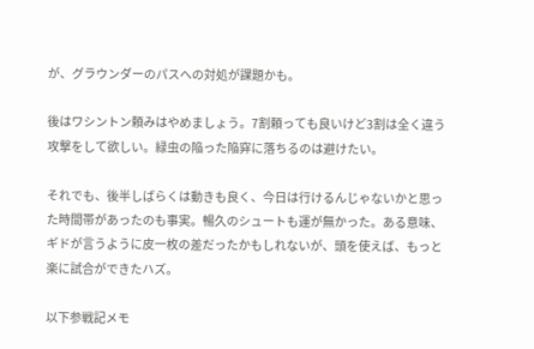が、グラウンダーのパスへの対処が課題かも。

後はワシントン頼みはやめましょう。7割頼っても良いけど3割は全く違う攻撃をして欲しい。緑虫の陥った陥穽に落ちるのは避けたい。

それでも、後半しばらくは動きも良く、今日は行けるんじゃないかと思った時間帯があったのも事実。暢久のシュートも運が無かった。ある意味、ギドが言うように皮一枚の差だったかもしれないが、頭を使えば、もっと楽に試合ができたハズ。

以下参戦記メモ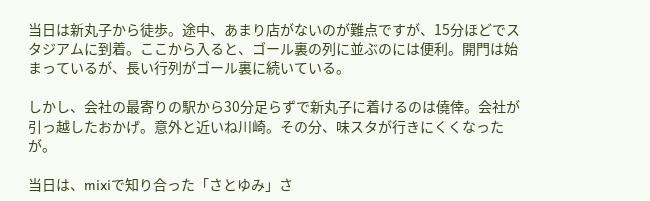当日は新丸子から徒歩。途中、あまり店がないのが難点ですが、15分ほどでスタジアムに到着。ここから入ると、ゴール裏の列に並ぶのには便利。開門は始まっているが、長い行列がゴール裏に続いている。

しかし、会社の最寄りの駅から30分足らずで新丸子に着けるのは僥倖。会社が引っ越したおかげ。意外と近いね川崎。その分、味スタが行きにくくなったが。

当日は、mixiで知り合った「さとゆみ」さ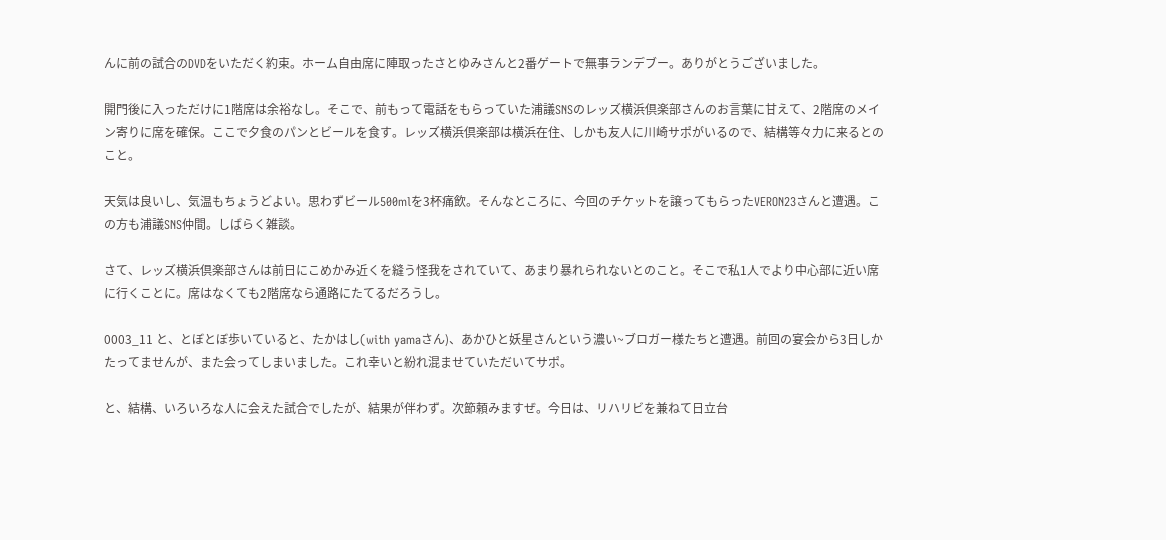んに前の試合のDVDをいただく約束。ホーム自由席に陣取ったさとゆみさんと2番ゲートで無事ランデブー。ありがとうございました。

開門後に入っただけに1階席は余裕なし。そこで、前もって電話をもらっていた浦議SNSのレッズ横浜倶楽部さんのお言葉に甘えて、2階席のメイン寄りに席を確保。ここで夕食のパンとビールを食す。レッズ横浜倶楽部は横浜在住、しかも友人に川崎サポがいるので、結構等々力に来るとのこと。

天気は良いし、気温もちょうどよい。思わずビール500mlを3杯痛飲。そんなところに、今回のチケットを譲ってもらったVERON23さんと遭遇。この方も浦議SNS仲間。しばらく雑談。

さて、レッズ横浜倶楽部さんは前日にこめかみ近くを縫う怪我をされていて、あまり暴れられないとのこと。そこで私1人でより中心部に近い席に行くことに。席はなくても2階席なら通路にたてるだろうし。

0003_11 と、とぼとぼ歩いていると、たかはし(with yamaさん)、あかひと妖星さんという濃い~ブロガー様たちと遭遇。前回の宴会から3日しかたってませんが、また会ってしまいました。これ幸いと紛れ混ませていただいてサポ。

と、結構、いろいろな人に会えた試合でしたが、結果が伴わず。次節頼みますぜ。今日は、リハリビを兼ねて日立台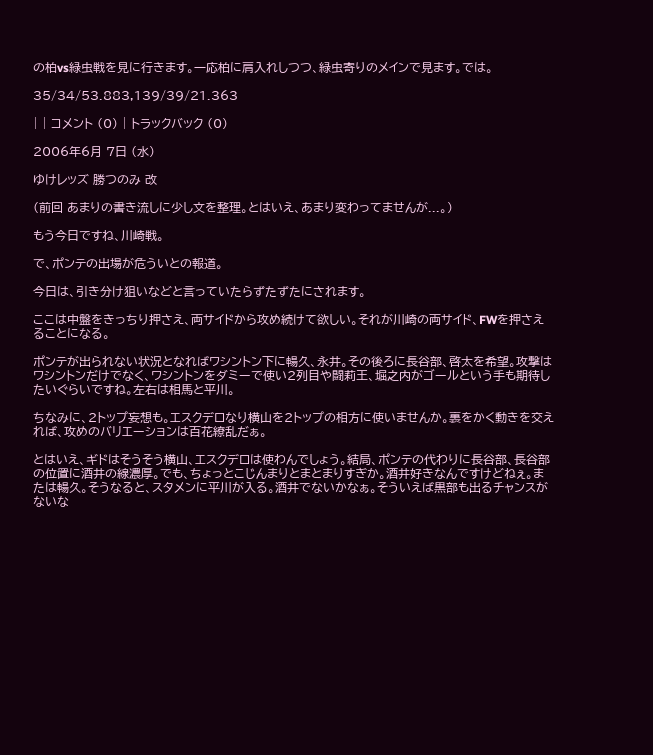の柏vs緑虫戦を見に行きます。一応柏に肩入れしつつ、緑虫寄りのメインで見ます。では。

35/34/53.883,139/39/21.363

| | コメント (0) | トラックバック (0)

2006年6月 7日 (水)

ゆけレッズ 勝つのみ 改

(前回 あまりの書き流しに少し文を整理。とはいえ、あまり変わってませんが...。)

もう今日ですね、川崎戦。

で、ポンテの出場が危ういとの報道。

今日は、引き分け狙いなどと言っていたらずたずたにされます。

ここは中盤をきっちり押さえ、両サイドから攻め続けて欲しい。それが川崎の両サイド、FWを押さえることになる。

ポンテが出られない状況となればワシントン下に暢久、永井。その後ろに長谷部、啓太を希望。攻撃はワシントンだけでなく、ワシントンをダミーで使い2列目や闘莉王、堀之内がゴールという手も期待したいぐらいですね。左右は相馬と平川。

ちなみに、2トップ妄想も。エスクデロなり横山を2トップの相方に使いませんか。裏をかく動きを交えれば、攻めのバリエーションは百花繚乱だぁ。

とはいえ、ギドはそうそう横山、エスクデロは使わんでしょう。結局、ポンテの代わりに長谷部、長谷部の位置に酒井の線濃厚。でも、ちょっとこじんまりとまとまりすぎか。酒井好きなんですけどねぇ。または暢久。そうなると、スタメンに平川が入る。酒井でないかなぁ。そういえば黒部も出るチャンスがないな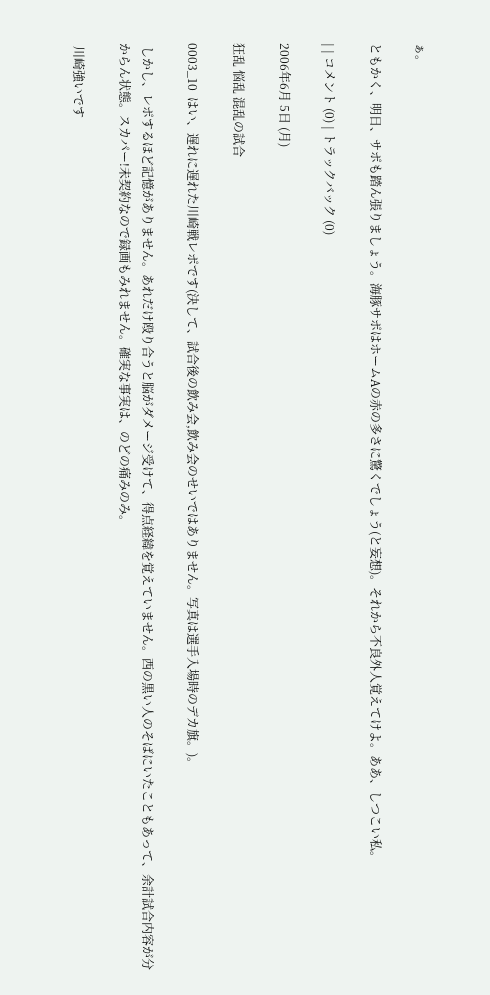ぁ。

ともかく、明日、サポも踏ん張りましょう。海豚サポはホームAの赤の多さに驚くでしょう(と妄想)。それから不良外人覚えてけよ。ああ、しつこい私。

| | コメント (0) | トラックバック (0)

2006年6月 5日 (月)

狂乱 悩乱 混乱の試合

0003_10  はい、遅れに遅れた川崎戦レポです(決して、試合後の飲み会,飲み会のせいではありません。写真は選手入場時のデカ旗。)。

 しかし、レポするほど記憶がありません。あれだけ殴り合うと脳がダメージ受けて、得点経緯を覚えていません。西の黒い人のそばにいたこともあって、余計試合内容が分からん状態。スカパー!未契約なので録画もみれません。確実な事実は、のどの痛みのみ。

 川崎強いです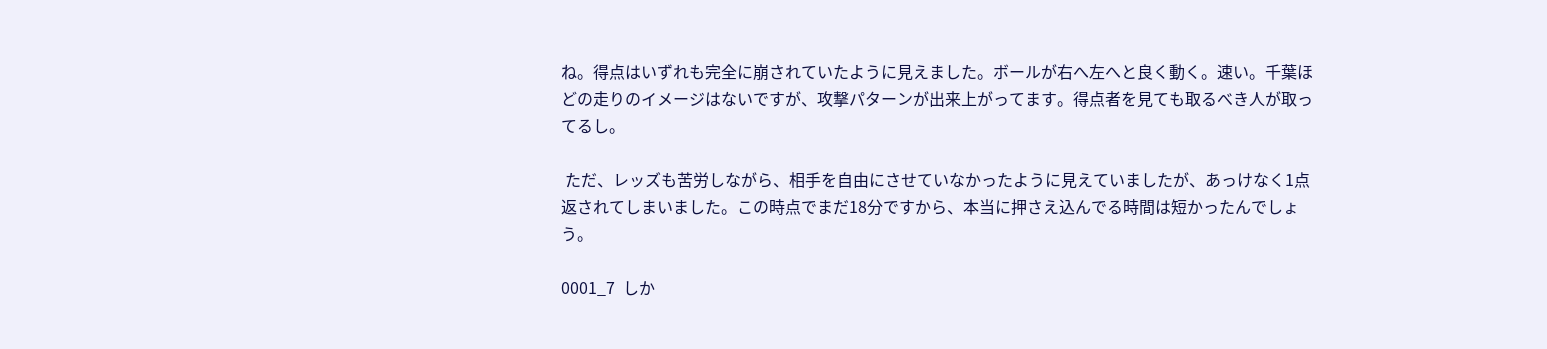ね。得点はいずれも完全に崩されていたように見えました。ボールが右へ左へと良く動く。速い。千葉ほどの走りのイメージはないですが、攻撃パターンが出来上がってます。得点者を見ても取るべき人が取ってるし。

 ただ、レッズも苦労しながら、相手を自由にさせていなかったように見えていましたが、あっけなく1点返されてしまいました。この時点でまだ18分ですから、本当に押さえ込んでる時間は短かったんでしょう。

0001_7  しか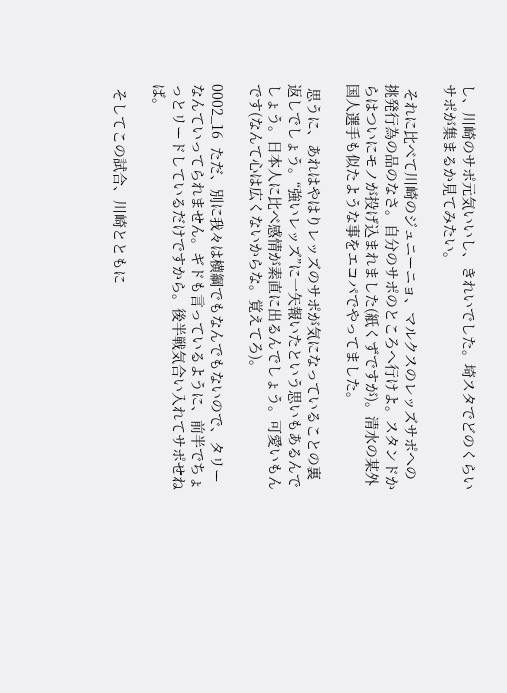し、川崎のサポ元気いいし、きれいでした。埼スタでどのくらいサポが集まるか見てみたい。

 それに比べて川崎のジュニーニョ、マルクスのレッズサポへの挑発行為の品のなさ。自分のサポのところへ行けよ。スタンドからはついにモノが投げ込まれました(紙くずですが)。清水の某外国人選手も似たような事をエコパでやってました。

 思うに、あれはやはりレッズのサポが気になっていることの裏返しでしょう。“強いレッズ”に一矢報いたという思いもあるんでしょう。日本人に比べ感情が素直に出るんでしょう。可愛いもんです(なんて心は広くないからな。覚えてろ)。

0002_16  ただ、別に我々は横綱でもなんでもないので、タリーなんていってられません。ギドも言っているように、前半でちょっとリードしているだけですから。後半戦気合い入れてサポせねば。

 そしてこの試合、川崎とともに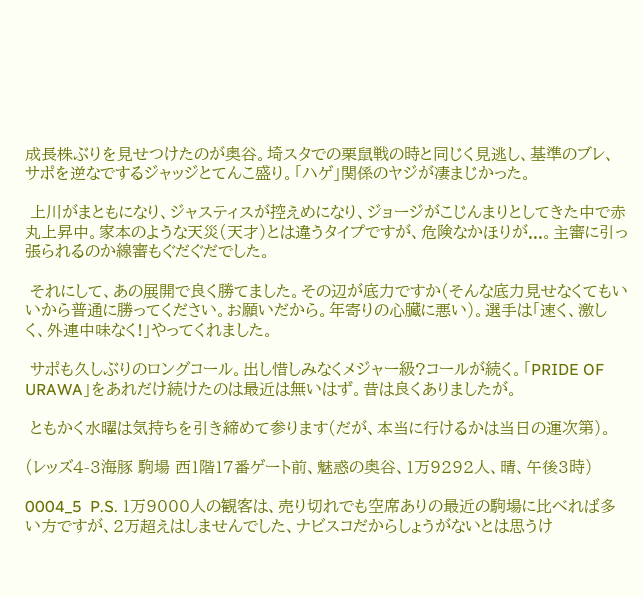成長株ぶりを見せつけたのが奥谷。埼スタでの栗鼠戦の時と同じく見逃し、基準のブレ、サポを逆なでするジャッジとてんこ盛り。「ハゲ」関係のヤジが凄まじかった。

 上川がまともになり、ジャスティスが控えめになり、ジョージがこじんまりとしてきた中で赤丸上昇中。家本のような天災(天才)とは違うタイプですが、危険なかほりが...。主審に引っ張られるのか線審もぐだぐだでした。

 それにして、あの展開で良く勝てました。その辺が底力ですか(そんな底力見せなくてもいいから普通に勝ってください。お願いだから。年寄りの心臓に悪い)。選手は「速く、激しく、外連中味なく!」やってくれました。

 サポも久しぶりのロングコール。出し惜しみなくメジャー級?コールが続く。「PRIDE OF URAWA」をあれだけ続けたのは最近は無いはず。昔は良くありましたが。

 ともかく水曜は気持ちを引き締めて参ります(だが、本当に行けるかは当日の運次第)。

(レッズ4-3海豚 駒場 西1階17番ゲート前、魅惑の奥谷、1万9292人、晴、午後3時)

0004_5  P.S. 1万9000人の観客は、売り切れでも空席ありの最近の駒場に比べれば多い方ですが、2万超えはしませんでした、ナビスコだからしょうがないとは思うけ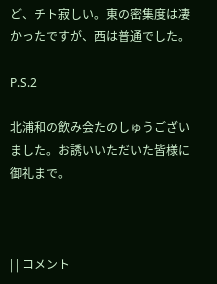ど、チト寂しい。東の密集度は凄かったですが、西は普通でした。

P.S.2

北浦和の飲み会たのしゅうございました。お誘いいただいた皆様に御礼まで。



| | コメント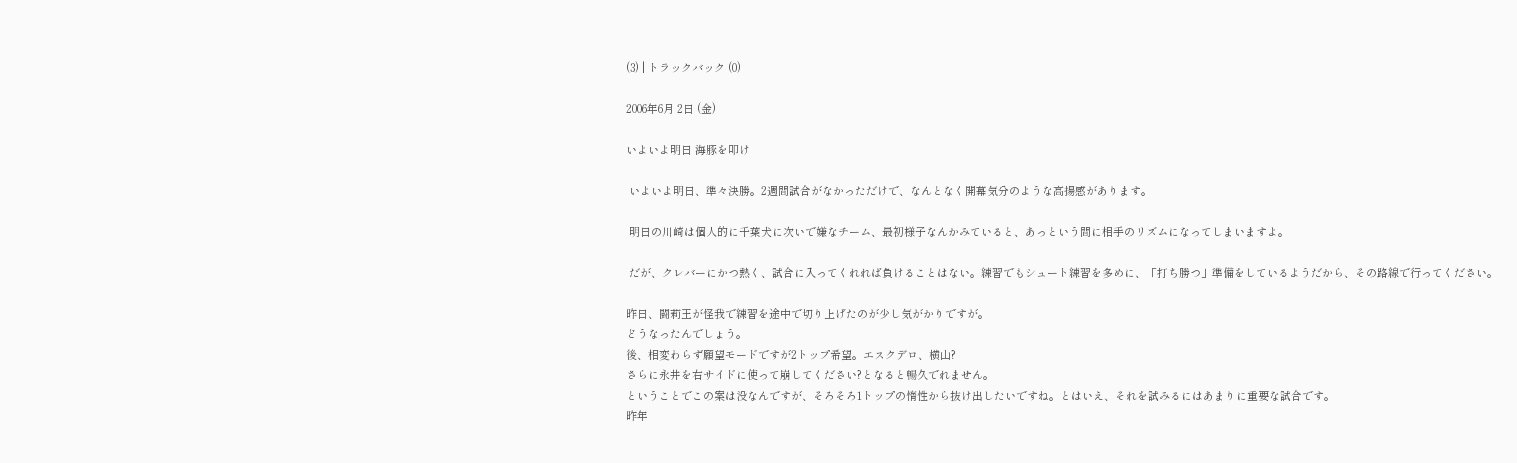(3) | トラックバック (0)

2006年6月 2日 (金)

いよいよ明日 海豚を叩け

 いよいよ明日、準々決勝。2週間試合がなかっただけで、なんとなく開幕気分のような高揚感があります。

 明日の川崎は個人的に千葉犬に次いで嫌なチーム、最初様子なんかみていると、あっという間に相手のリズムになってしまいますよ。

 だが、クレバーにかつ熱く、試合に入ってくれれば負けることはない。練習でもシュート練習を多めに、「打ち勝つ」準備をしているようだから、その路線で行ってください。

昨日、闘莉王が怪我で練習を途中で切り上げたのが少し気がかりですが。
どうなったんでしょう。
後、相変わらず願望モードですが2トップ希望。エスクデロ、横山?
さらに永井を右サイドに使って崩してください?となると暢久でれません。
ということでこの案は没なんですが、そろそろ1トップの惰性から抜け出したいですね。とはいえ、それを試みるにはあまりに重要な試合です。
昨年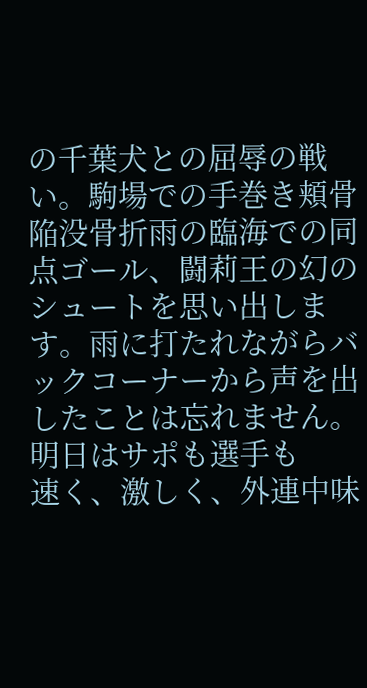の千葉犬との屈辱の戦い。駒場での手巻き頬骨陥没骨折雨の臨海での同点ゴール、闘莉王の幻のシュートを思い出します。雨に打たれながらバックコーナーから声を出したことは忘れません。
明日はサポも選手も
速く、激しく、外連中味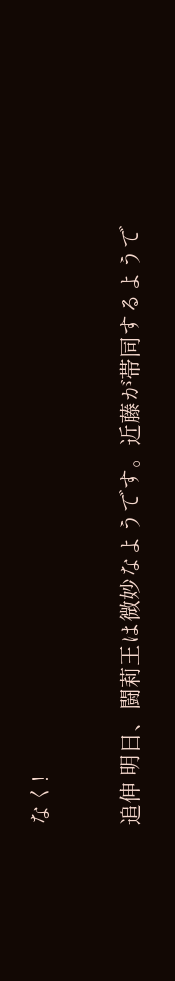なく!

追伸 明日、闘莉王は微妙なようです。近藤が帯同するようで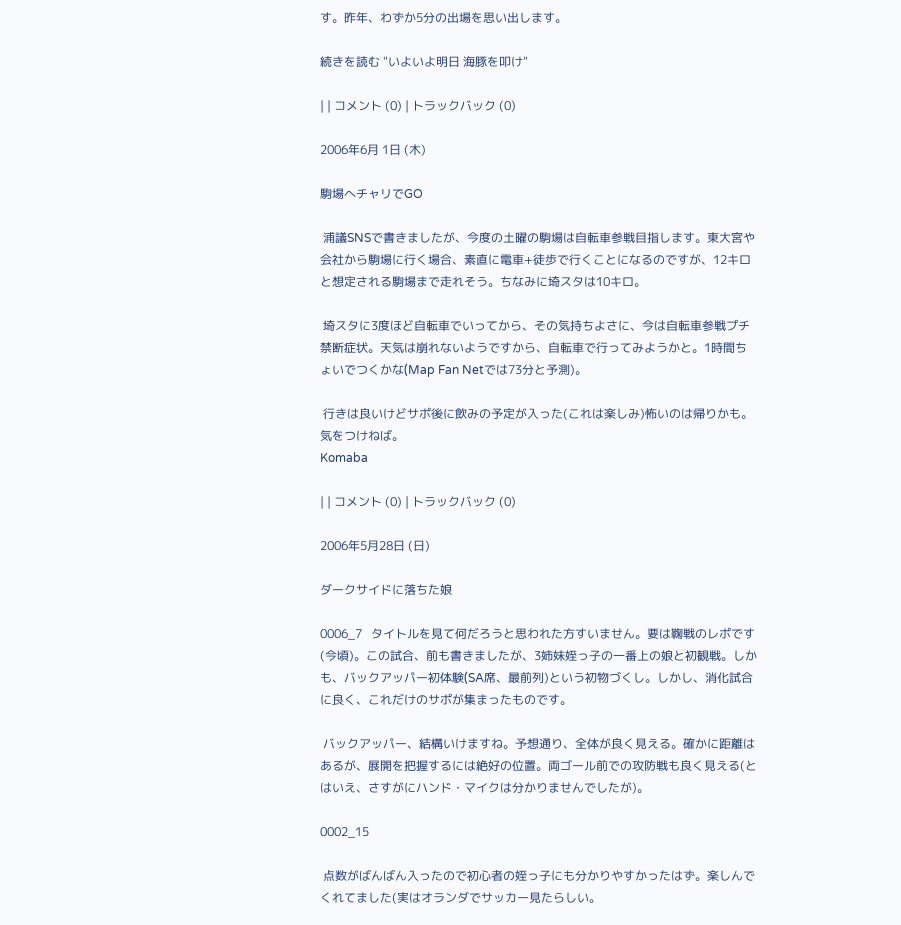す。昨年、わずか5分の出場を思い出します。

続きを読む "いよいよ明日 海豚を叩け"

| | コメント (0) | トラックバック (0)

2006年6月 1日 (木)

駒場へチャリでGO

 浦議SNSで書きましたが、今度の土曜の駒場は自転車参戦目指します。東大宮や会社から駒場に行く場合、素直に電車+徒歩で行くことになるのですが、12キロと想定される駒場まで走れそう。ちなみに埼スタは10キロ。

 埼スタに3度ほど自転車でいってから、その気持ちよさに、今は自転車参戦プチ禁断症状。天気は崩れないようですから、自転車で行ってみようかと。1時間ちょいでつくかな(Map Fan Netでは73分と予測)。

 行きは良いけどサポ後に飲みの予定が入った(これは楽しみ)怖いのは帰りかも。気をつけねば。
Komaba

| | コメント (0) | トラックバック (0)

2006年5月28日 (日)

ダークサイドに落ちた娘

0006_7   タイトルを見て何だろうと思われた方すいません。要は鞠戦のレポです(今頃)。この試合、前も書きましたが、3姉妹姪っ子の一番上の娘と初観戦。しかも、バックアッパー初体験(SA席、最前列)という初物づくし。しかし、消化試合に良く、これだけのサポが集まったものです。

 バックアッパー、結構いけますね。予想通り、全体が良く見える。確かに距離はあるが、展開を把握するには絶好の位置。両ゴール前での攻防戦も良く見える(とはいえ、さすがにハンド・マイクは分かりませんでしたが)。

0002_15

 点数がばんばん入ったので初心者の姪っ子にも分かりやすかったはず。楽しんでくれてました(実はオランダでサッカー見たらしい。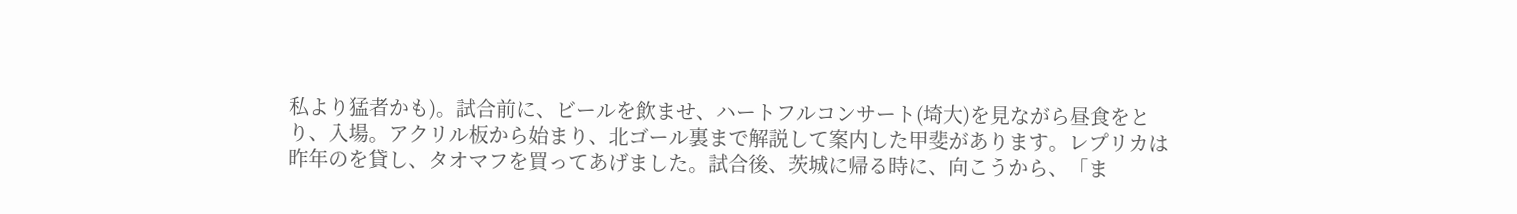私より猛者かも)。試合前に、ビールを飲ませ、ハートフルコンサート(埼大)を見ながら昼食をとり、入場。アクリル板から始まり、北ゴール裏まで解説して案内した甲斐があります。レプリカは昨年のを貸し、タオマフを買ってあげました。試合後、茨城に帰る時に、向こうから、「ま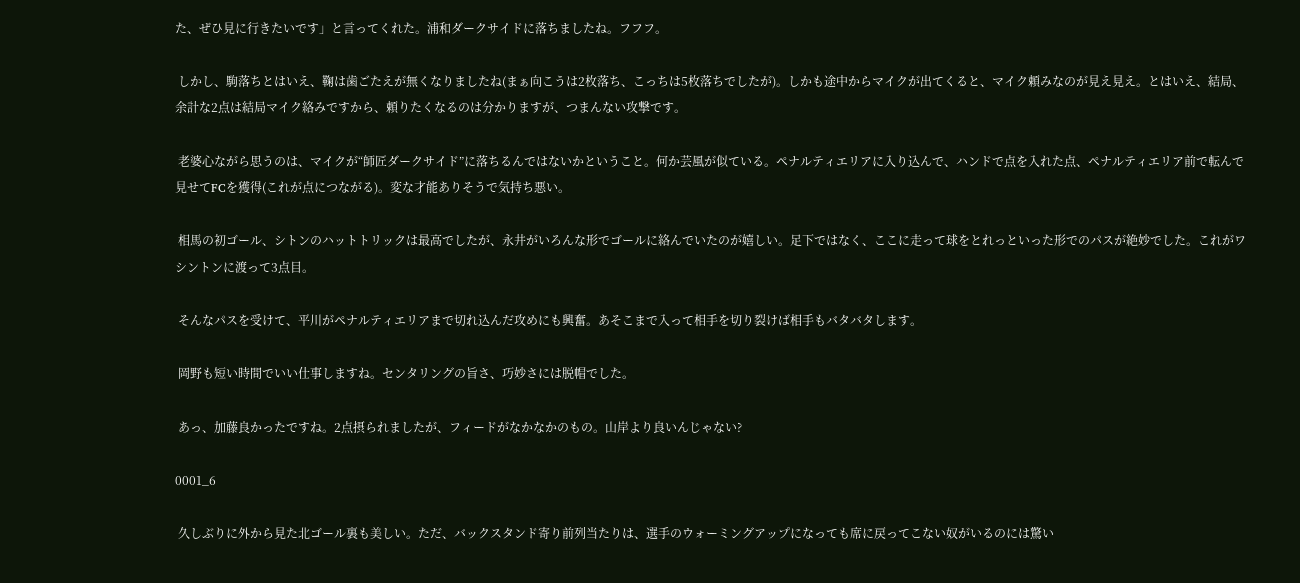た、ぜひ見に行きたいです」と言ってくれた。浦和ダークサイドに落ちましたね。フフフ。

 しかし、駒落ちとはいえ、鞠は歯ごたえが無くなりましたね(まぁ向こうは2枚落ち、こっちは5枚落ちでしたが)。しかも途中からマイクが出てくると、マイク頼みなのが見え見え。とはいえ、結局、余計な2点は結局マイク絡みですから、頼りたくなるのは分かりますが、つまんない攻撃です。

 老婆心ながら思うのは、マイクが“師匠ダークサイド”に落ちるんではないかということ。何か芸風が似ている。ペナルティエリアに入り込んで、ハンドで点を入れた点、ペナルティエリア前で転んで見せてFCを獲得(これが点につながる)。変な才能ありそうで気持ち悪い。

 相馬の初ゴール、シトンのハットトリックは最高でしたが、永井がいろんな形でゴールに絡んでいたのが嬉しい。足下ではなく、ここに走って球をとれっといった形でのパスが絶妙でした。これがワシントンに渡って3点目。

 そんなパスを受けて、平川がペナルティエリアまで切れ込んだ攻めにも興奮。あそこまで入って相手を切り裂けば相手もバタバタします。

 岡野も短い時間でいい仕事しますね。センタリングの旨さ、巧妙さには脱帽でした。

 あっ、加藤良かったですね。2点摂られましたが、フィードがなかなかのもの。山岸より良いんじゃない?

0001_6

 久しぶりに外から見た北ゴール裏も美しい。ただ、バックスタンド寄り前列当たりは、選手のウォーミングアップになっても席に戻ってこない奴がいるのには驚い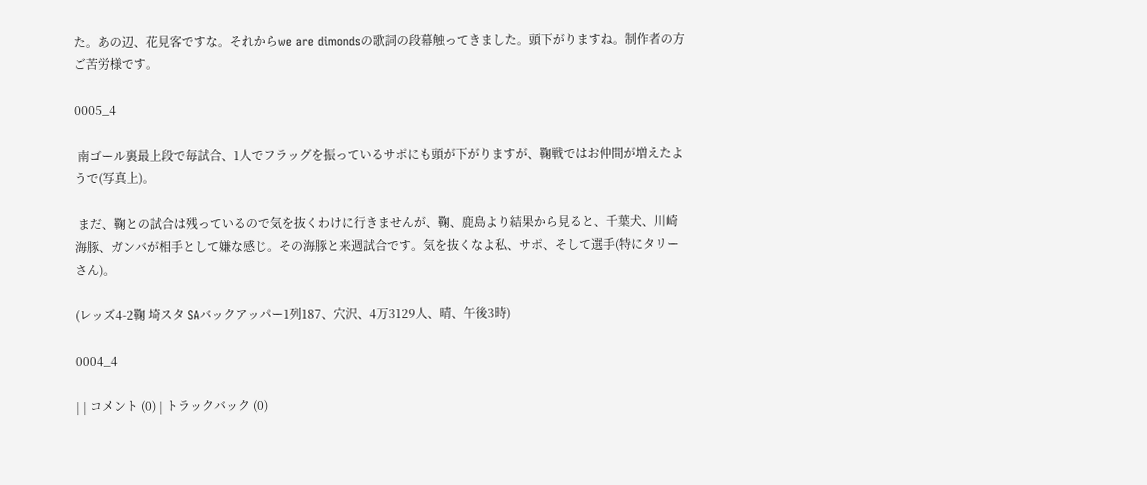た。あの辺、花見客ですな。それからwe are dimondsの歌詞の段幕触ってきました。頭下がりますね。制作者の方ご苦労様です。

0005_4

 南ゴール裏最上段で毎試合、1人でフラッグを振っているサポにも頭が下がりますが、鞠戦ではお仲間が増えたようで(写真上)。

 まだ、鞠との試合は残っているので気を抜くわけに行きませんが、鞠、鹿島より結果から見ると、千葉犬、川崎海豚、ガンバが相手として嫌な感じ。その海豚と来週試合です。気を抜くなよ私、サポ、そして選手(特にタリーさん)。

(レッズ4-2鞠 埼スタ SAバックアッパー1列187、穴沢、4万3129人、晴、午後3時)

0004_4

| | コメント (0) | トラックバック (0)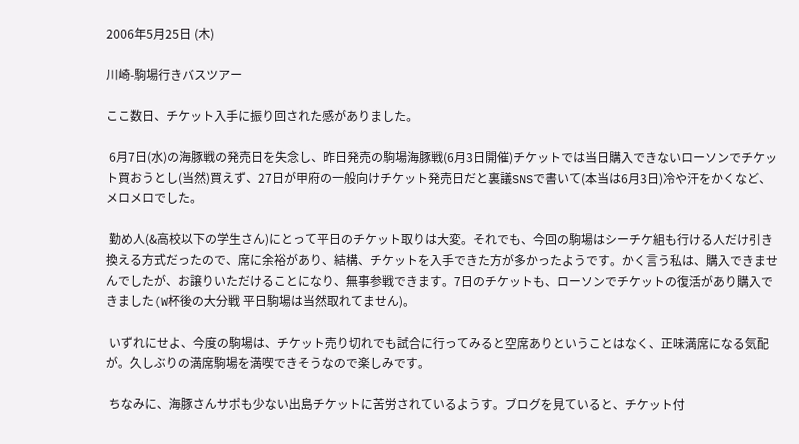2006年5月25日 (木)

川崎-駒場行きバスツアー

ここ数日、チケット入手に振り回された感がありました。

 6月7日(水)の海豚戦の発売日を失念し、昨日発売の駒場海豚戦(6月3日開催)チケットでは当日購入できないローソンでチケット買おうとし(当然)買えず、27日が甲府の一般向けチケット発売日だと裏議SNSで書いて(本当は6月3日)冷や汗をかくなど、メロメロでした。

 勤め人(&高校以下の学生さん)にとって平日のチケット取りは大変。それでも、今回の駒場はシーチケ組も行ける人だけ引き換える方式だったので、席に余裕があり、結構、チケットを入手できた方が多かったようです。かく言う私は、購入できませんでしたが、お譲りいただけることになり、無事参戦できます。7日のチケットも、ローソンでチケットの復活があり購入できました(W杯後の大分戦 平日駒場は当然取れてません)。

 いずれにせよ、今度の駒場は、チケット売り切れでも試合に行ってみると空席ありということはなく、正味満席になる気配が。久しぶりの満席駒場を満喫できそうなので楽しみです。

 ちなみに、海豚さんサポも少ない出島チケットに苦労されているようす。ブログを見ていると、チケット付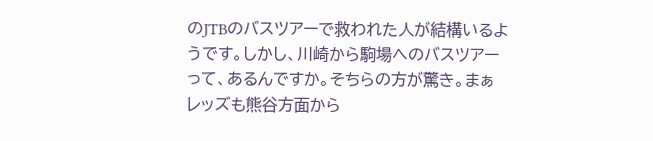のJTBのバスツアーで救われた人が結構いるようです。しかし、川崎から駒場へのバスツアーって、あるんですか。そちらの方が驚き。まぁレッズも熊谷方面から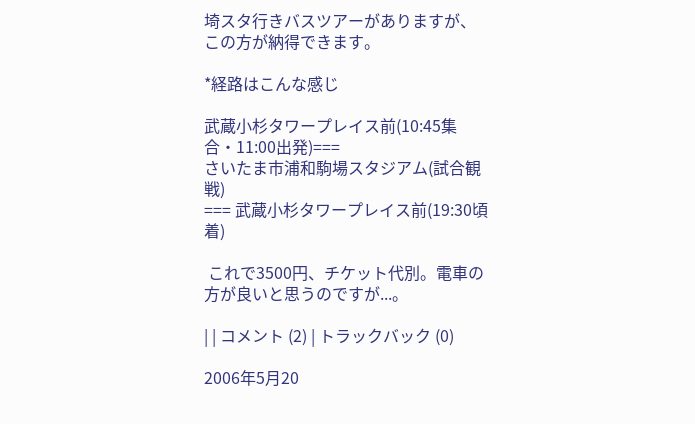埼スタ行きバスツアーがありますが、この方が納得できます。

*経路はこんな感じ

武蔵小杉タワープレイス前(10:45集合・11:00出発)===
さいたま市浦和駒場スタジアム(試合観戦)
=== 武蔵小杉タワープレイス前(19:30頃着)

 これで3500円、チケット代別。電車の方が良いと思うのですが...。

| | コメント (2) | トラックバック (0)

2006年5月20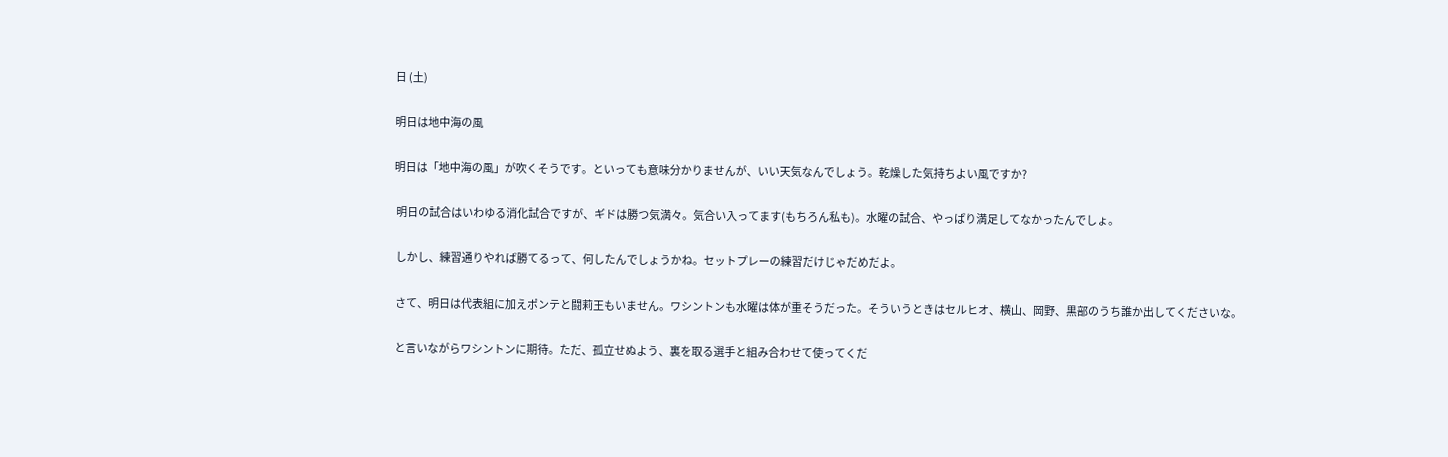日 (土)

明日は地中海の風

明日は「地中海の風」が吹くそうです。といっても意味分かりませんが、いい天気なんでしょう。乾燥した気持ちよい風ですか?

 明日の試合はいわゆる消化試合ですが、ギドは勝つ気満々。気合い入ってます(もちろん私も)。水曜の試合、やっぱり満足してなかったんでしょ。

 しかし、練習通りやれば勝てるって、何したんでしょうかね。セットプレーの練習だけじゃだめだよ。

 さて、明日は代表組に加えポンテと闘莉王もいません。ワシントンも水曜は体が重そうだった。そういうときはセルヒオ、横山、岡野、黒部のうち誰か出してくださいな。

 と言いながらワシントンに期待。ただ、孤立せぬよう、裏を取る選手と組み合わせて使ってくだ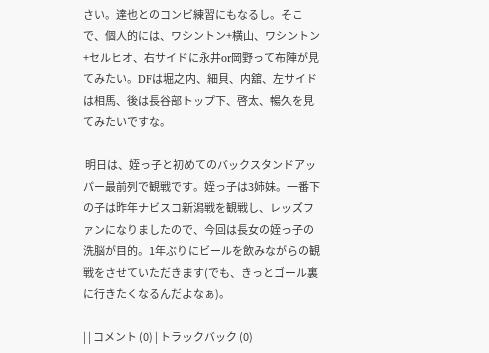さい。達也とのコンビ練習にもなるし。そこで、個人的には、ワシントン+横山、ワシントン+セルヒオ、右サイドに永井or岡野って布陣が見てみたい。DFは堀之内、細貝、内舘、左サイドは相馬、後は長谷部トップ下、啓太、暢久を見てみたいですな。

 明日は、姪っ子と初めてのバックスタンドアッパー最前列で観戦です。姪っ子は3姉妹。一番下の子は昨年ナビスコ新潟戦を観戦し、レッズファンになりましたので、今回は長女の姪っ子の洗脳が目的。1年ぶりにビールを飲みながらの観戦をさせていただきます(でも、きっとゴール裏に行きたくなるんだよなぁ)。

| | コメント (0) | トラックバック (0)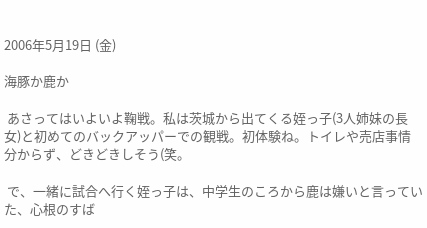2006年5月19日 (金)

海豚か鹿か

 あさってはいよいよ鞠戦。私は茨城から出てくる姪っ子(3人姉妹の長女)と初めてのバックアッパーでの観戦。初体験ね。トイレや売店事情分からず、どきどきしそう(笑。

 で、一緒に試合へ行く姪っ子は、中学生のころから鹿は嫌いと言っていた、心根のすば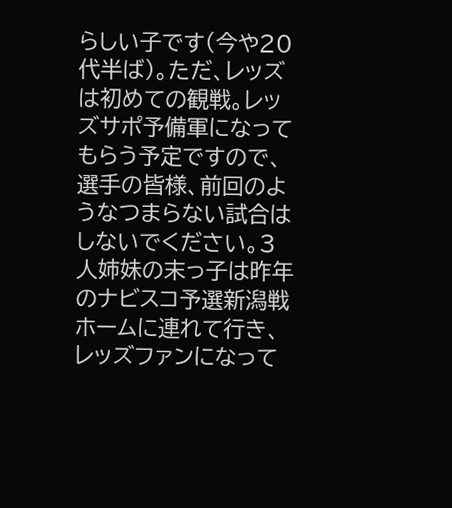らしい子です(今や20代半ば)。ただ、レッズは初めての観戦。レッズサポ予備軍になってもらう予定ですので、選手の皆様、前回のようなつまらない試合はしないでください。3人姉妹の末っ子は昨年のナビスコ予選新潟戦ホームに連れて行き、レッズファンになって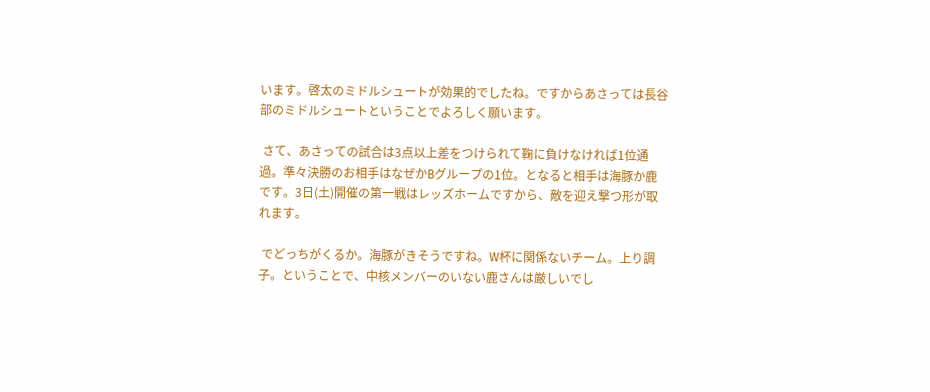います。啓太のミドルシュートが効果的でしたね。ですからあさっては長谷部のミドルシュートということでよろしく願います。

 さて、あさっての試合は3点以上差をつけられて鞠に負けなければ1位通過。準々決勝のお相手はなぜかBグループの1位。となると相手は海豚か鹿です。3日(土)開催の第一戦はレッズホームですから、敵を迎え撃つ形が取れます。

 でどっちがくるか。海豚がきそうですね。W杯に関係ないチーム。上り調子。ということで、中核メンバーのいない鹿さんは厳しいでし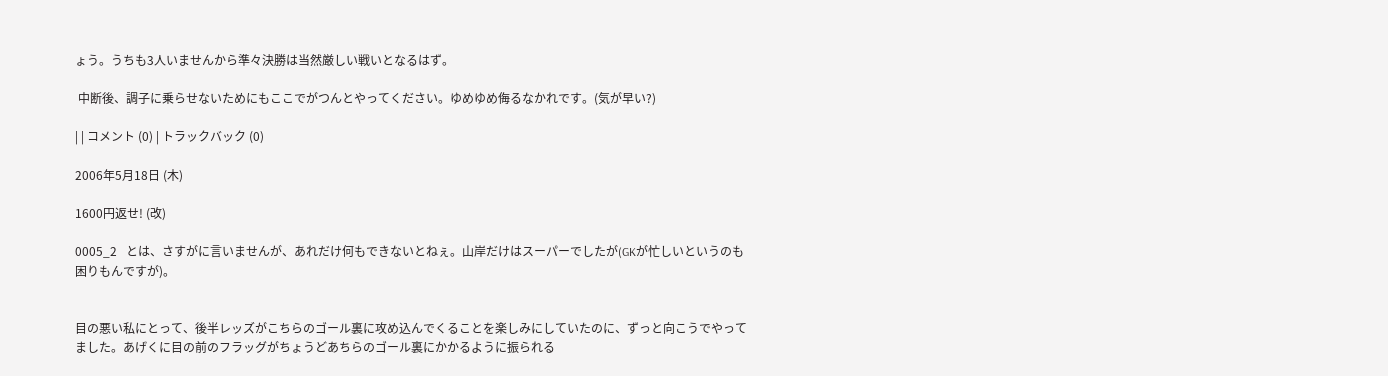ょう。うちも3人いませんから準々決勝は当然厳しい戦いとなるはず。

 中断後、調子に乗らせないためにもここでがつんとやってください。ゆめゆめ侮るなかれです。(気が早い?)

| | コメント (0) | トラックバック (0)

2006年5月18日 (木)

1600円返せ! (改)

0005_2   とは、さすがに言いませんが、あれだけ何もできないとねぇ。山岸だけはスーパーでしたが(GKが忙しいというのも困りもんですが)。


目の悪い私にとって、後半レッズがこちらのゴール裏に攻め込んでくることを楽しみにしていたのに、ずっと向こうでやってました。あげくに目の前のフラッグがちょうどあちらのゴール裏にかかるように振られる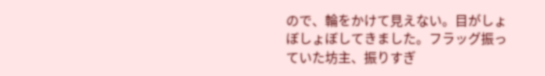ので、輪をかけて見えない。目がしょぼしょぼしてきました。フラッグ振っていた坊主、振りすぎ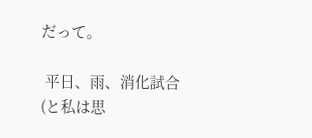だって。

 平日、雨、消化試合(と私は思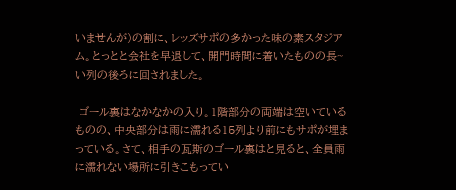いませんが)の割に、レッズサポの多かった味の素スタジアム。とっとと会社を早退して、開門時間に着いたものの長~い列の後ろに回されました。

 ゴール裏はなかなかの入り。1階部分の両端は空いているものの、中央部分は雨に濡れる15列より前にもサポが埋まっている。さて、相手の瓦斯のゴール裏はと見ると、全員雨に濡れない場所に引きこもってい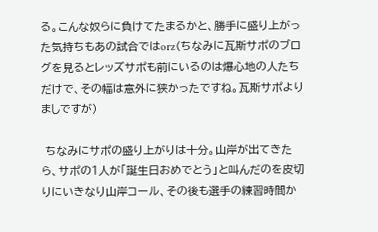る。こんな奴らに負けてたまるかと、勝手に盛り上がった気持ちもあの試合ではorz(ちなみに瓦斯サポのブログを見るとレッズサポも前にいるのは爆心地の人たちだけで、その幅は意外に狭かったですね。瓦斯サポよりましですが)

 ちなみにサポの盛り上がりは十分。山岸が出てきたら、サポの1人が「誕生日おめでとう」と叫んだのを皮切りにいきなり山岸コール、その後も選手の練習時間か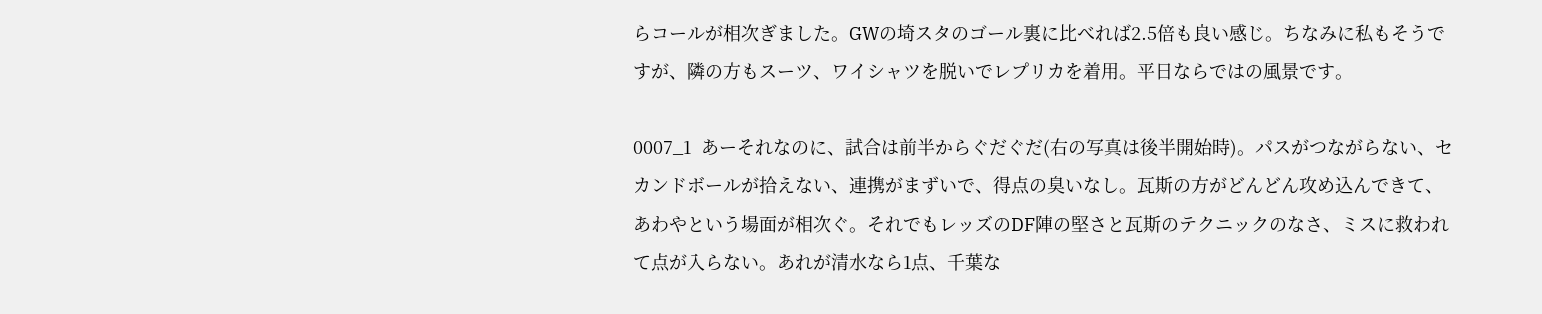らコールが相次ぎました。GWの埼スタのゴール裏に比べれば2.5倍も良い感じ。ちなみに私もそうですが、隣の方もスーツ、ワイシャツを脱いでレプリカを着用。平日ならではの風景です。

0007_1  あーそれなのに、試合は前半からぐだぐだ(右の写真は後半開始時)。パスがつながらない、セカンドボールが拾えない、連携がまずいで、得点の臭いなし。瓦斯の方がどんどん攻め込んできて、あわやという場面が相次ぐ。それでもレッズのDF陣の堅さと瓦斯のテクニックのなさ、ミスに救われて点が入らない。あれが清水なら1点、千葉な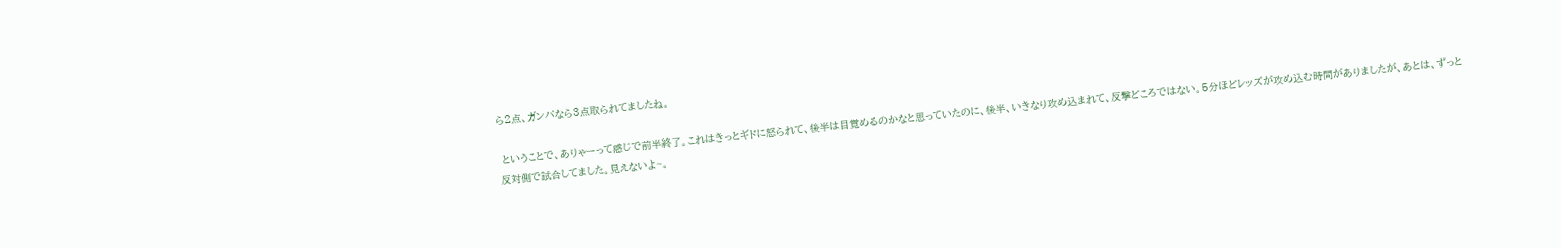ら2点、ガンバなら3点取られてましたね。

 ということで、ありゃーって感じで前半終了。これはきっとギドに怒られて、後半は目覚めるのかなと思っていたのに、後半、いきなり攻め込まれて、反撃どころではない。5分ほどレッズが攻め込む時間がありましたが、あとは、ずっと反対側で試合してました。見えないよ~。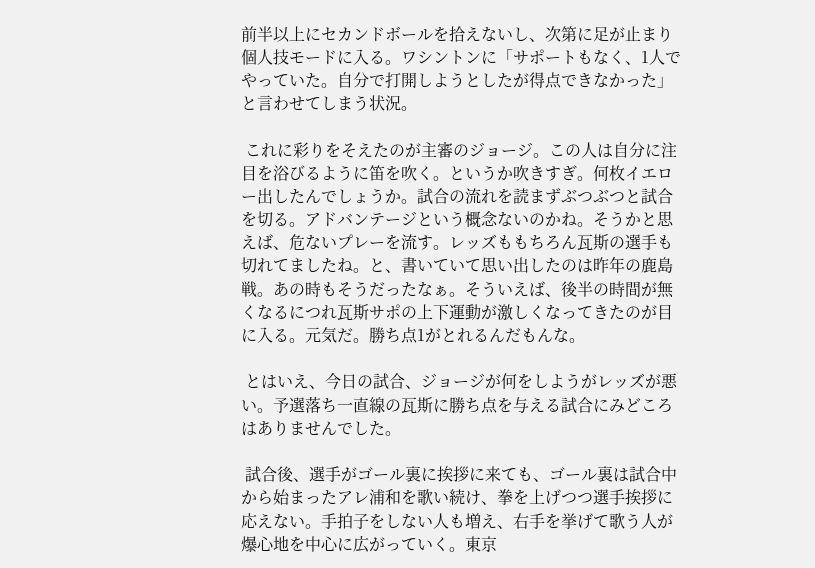前半以上にセカンドボールを拾えないし、次第に足が止まり個人技モードに入る。ワシントンに「サポートもなく、1人でやっていた。自分で打開しようとしたが得点できなかった」 と言わせてしまう状況。

 これに彩りをそえたのが主審のジョージ。この人は自分に注目を浴びるように笛を吹く。というか吹きすぎ。何枚イエロー出したんでしょうか。試合の流れを読まずぶつぶつと試合を切る。アドバンテージという概念ないのかね。そうかと思えば、危ないプレーを流す。レッズももちろん瓦斯の選手も切れてましたね。と、書いていて思い出したのは昨年の鹿島戦。あの時もそうだったなぁ。そういえば、後半の時間が無くなるにつれ瓦斯サポの上下運動が激しくなってきたのが目に入る。元気だ。勝ち点1がとれるんだもんな。

 とはいえ、今日の試合、ジョージが何をしようがレッズが悪い。予選落ち一直線の瓦斯に勝ち点を与える試合にみどころはありませんでした。

 試合後、選手がゴール裏に挨拶に来ても、ゴール裏は試合中から始まったアレ浦和を歌い続け、拳を上げつつ選手挨拶に応えない。手拍子をしない人も増え、右手を挙げて歌う人が爆心地を中心に広がっていく。東京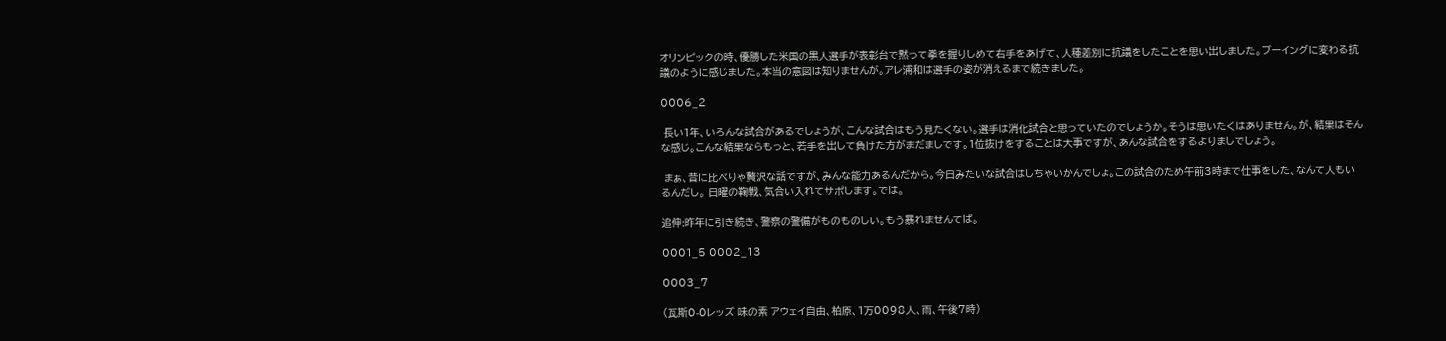オリンピックの時、優勝した米国の黒人選手が表彰台で黙って拳を握りしめて右手をあげて、人種差別に抗議をしたことを思い出しました。ブーイングに変わる抗議のように感じました。本当の意図は知りませんが。アレ浦和は選手の姿が消えるまで続きました。

0006_2

 長い1年、いろんな試合があるでしょうが、こんな試合はもう見たくない。選手は消化試合と思っていたのでしょうか。そうは思いたくはありません。が、結果はそんな感じ。こんな結果ならもっと、若手を出して負けた方がまだましです。1位抜けをすることは大事ですが、あんな試合をするよりましでしょう。

 まぁ、昔に比べりゃ贅沢な話ですが、みんな能力あるんだから。今日みたいな試合はしちゃいかんでしょ。この試合のため午前3時まで仕事をした、なんて人もいるんだし。 日曜の鞠戦、気合い入れてサポします。では。

追伸:昨年に引き続き、警察の警備がものものしい。もう暴れませんてば。

0001_5 0002_13

0003_7

(瓦斯0-0レッズ 味の素 アウェイ自由、柏原、1万0098人、雨、午後7時)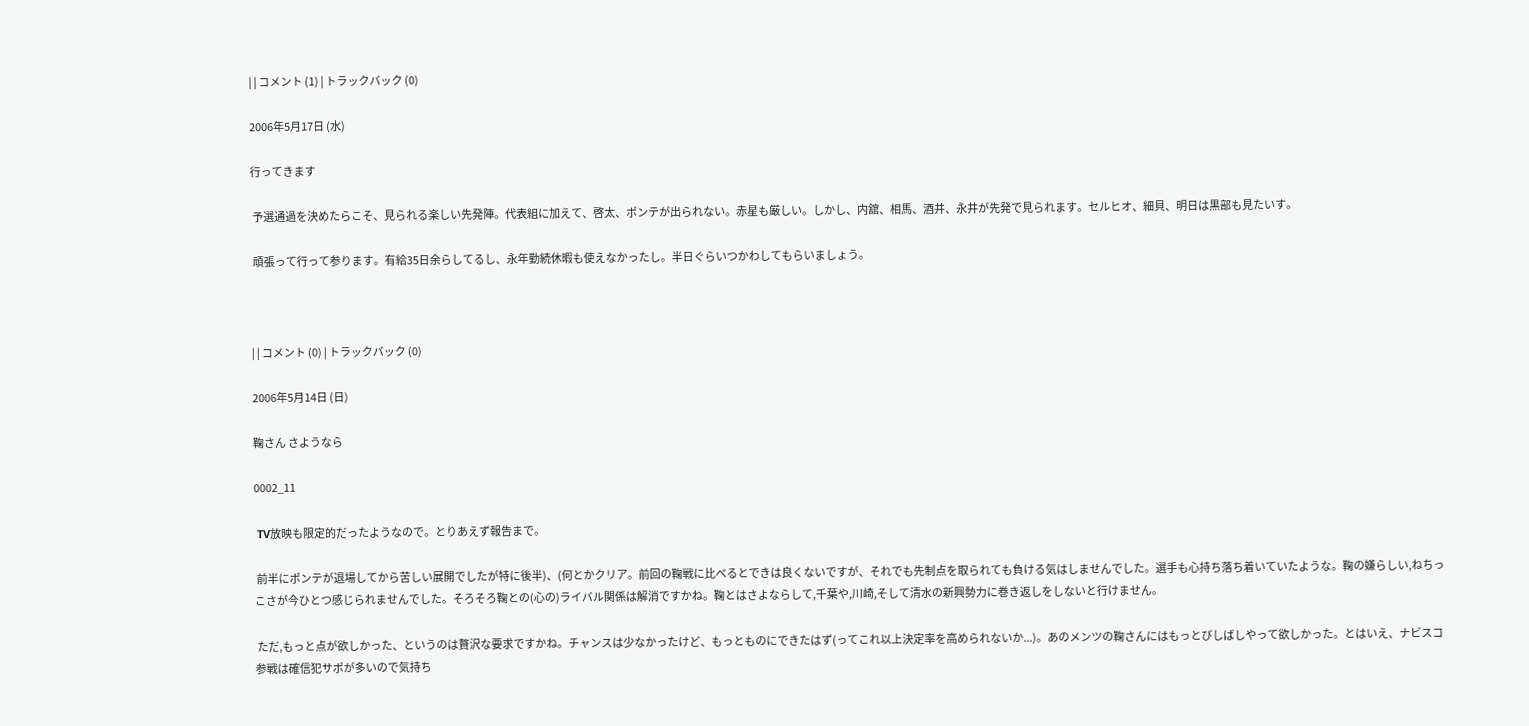| | コメント (1) | トラックバック (0)

2006年5月17日 (水)

行ってきます

 予選通過を決めたらこそ、見られる楽しい先発陣。代表組に加えて、啓太、ポンテが出られない。赤星も厳しい。しかし、内舘、相馬、酒井、永井が先発で見られます。セルヒオ、細貝、明日は黒部も見たいす。

 頑張って行って参ります。有給35日余らしてるし、永年勤続休暇も使えなかったし。半日ぐらいつかわしてもらいましょう。



| | コメント (0) | トラックバック (0)

2006年5月14日 (日)

鞠さん さようなら

0002_11

 TV放映も限定的だったようなので。とりあえず報告まで。

 前半にポンテが退場してから苦しい展開でしたが特に後半)、(何とかクリア。前回の鞠戦に比べるとできは良くないですが、それでも先制点を取られても負ける気はしませんでした。選手も心持ち落ち着いていたような。鞠の嫌らしい,ねちっこさが今ひとつ感じられませんでした。そろそろ鞠との(心の)ライバル関係は解消ですかね。鞠とはさよならして,千葉や,川崎,そして清水の新興勢力に巻き返しをしないと行けません。

 ただ,もっと点が欲しかった、というのは贅沢な要求ですかね。チャンスは少なかったけど、もっとものにできたはず(ってこれ以上決定率を高められないか...)。あのメンツの鞠さんにはもっとびしばしやって欲しかった。とはいえ、ナビスコ参戦は確信犯サポが多いので気持ち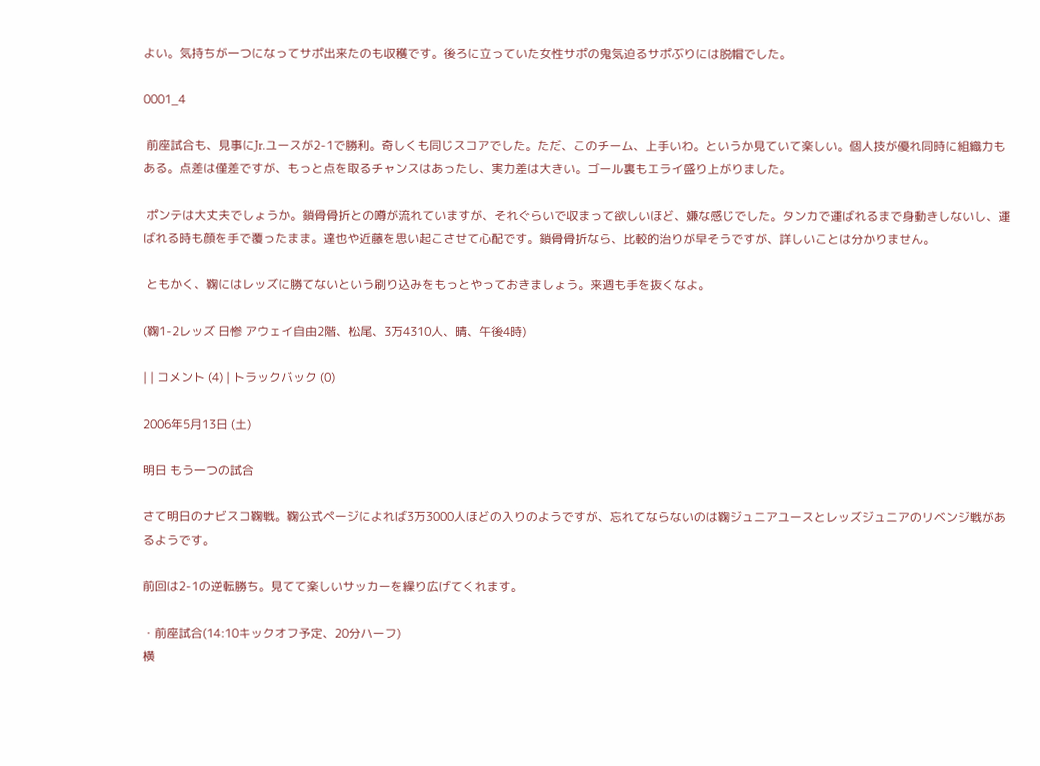よい。気持ちが一つになってサポ出来たのも収穫です。後ろに立っていた女性サポの鬼気迫るサポぶりには脱帽でした。

0001_4

 前座試合も、見事にJr.ユースが2-1で勝利。奇しくも同じスコアでした。ただ、このチーム、上手いわ。というか見ていて楽しい。個人技が優れ同時に組織力もある。点差は僅差ですが、もっと点を取るチャンスはあったし、実力差は大きい。ゴール裏もエライ盛り上がりました。

 ポンテは大丈夫でしょうか。鎖骨骨折との噂が流れていますが、それぐらいで収まって欲しいほど、嫌な感じでした。タンカで運ばれるまで身動きしないし、運ばれる時も顔を手で覆ったまま。達也や近藤を思い起こさせて心配です。鎖骨骨折なら、比較的治りが早そうですが、詳しいことは分かりません。

 ともかく、鞠にはレッズに勝てないという刷り込みをもっとやっておきましょう。来週も手を抜くなよ。

(鞠1-2レッズ 日惨 アウェイ自由2階、松尾、3万4310人、晴、午後4時)

| | コメント (4) | トラックバック (0)

2006年5月13日 (土)

明日 もう一つの試合

さて明日のナビスコ鞠戦。鞠公式ページによれば3万3000人ほどの入りのようですが、忘れてならないのは鞠ジュニアユースとレッズジュニアのリベンジ戦があるようです。

前回は2-1の逆転勝ち。見てて楽しいサッカーを繰り広げてくれます。

・前座試合(14:10キックオフ予定、20分ハーフ)
横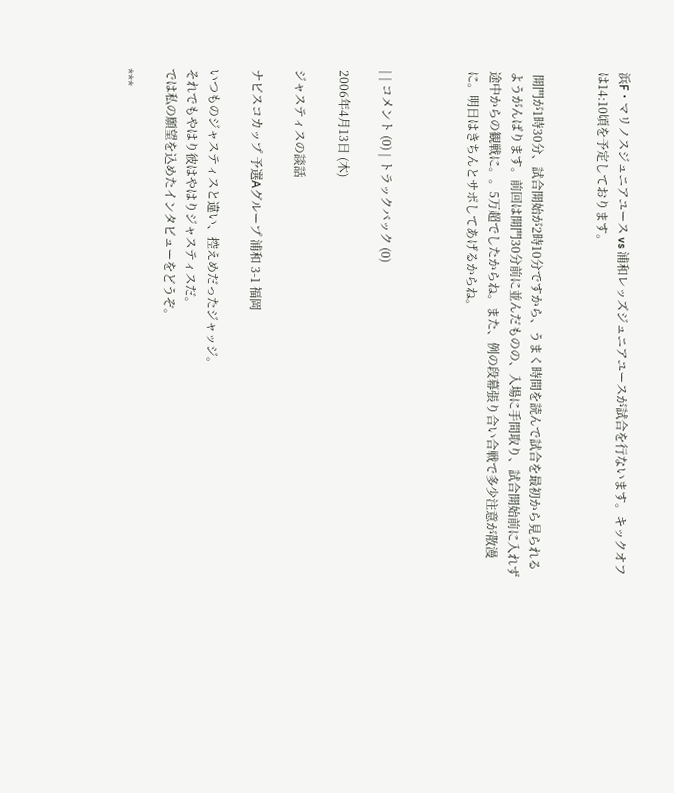浜F・マリノスジュニアユース vs 浦和レッズジュニアユースが試合を行ないます。キックオフは14:10頃を予定しております。


 開門が1時30分、試合開始が2時10分ですから、うまく時間を読んで試合を最初から見られるようがんばります。前回は開門30分前に並んだものの、入場に手間取り、試合開始前に入れず途中からの観戦に。。5万超でしたからね。また、例の段幕張り合い合戦で多少注意が散漫に。明日はきちんとサポしてあげるからね。



| | コメント (0) | トラックバック (0)

2006年4月13日 (木)

ジャスティスの談話

ナビスコカップ 予選Aグループ 浦和 3-1 福岡

いつものジャスティスと違い、控えめだったジャッジ。
それでもやはり彼はやはりジャスティスだ。
では私の願望を込めたインタビューをどうぞ。

***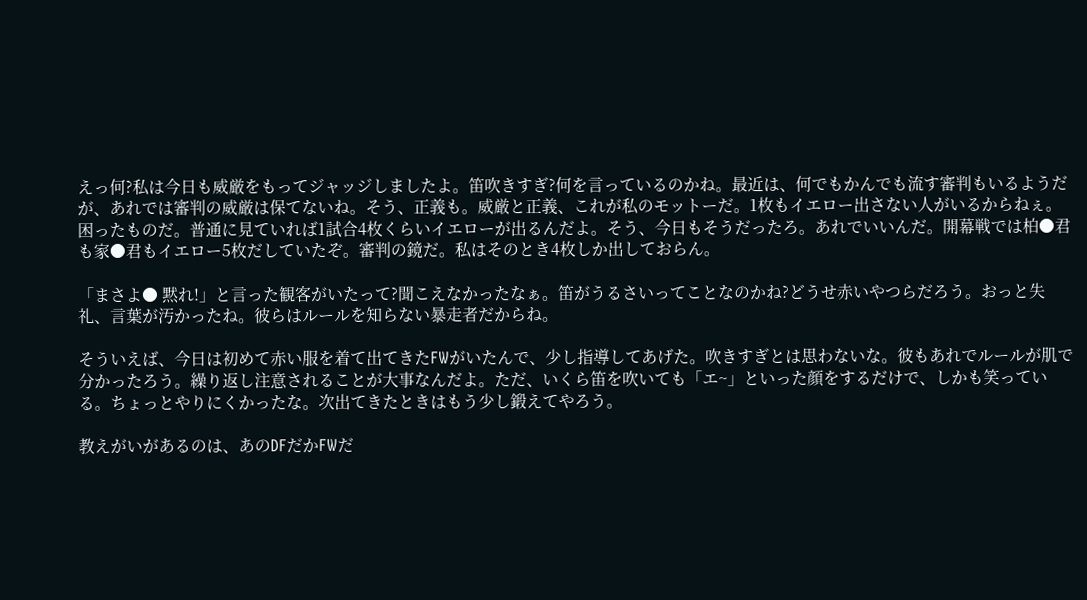えっ何?私は今日も威厳をもってジャッジしましたよ。笛吹きすぎ?何を言っているのかね。最近は、何でもかんでも流す審判もいるようだが、あれでは審判の威厳は保てないね。そう、正義も。威厳と正義、これが私のモットーだ。1枚もイエロー出さない人がいるからねぇ。困ったものだ。普通に見ていれば1試合4枚くらいイエローが出るんだよ。そう、今日もそうだったろ。あれでいいんだ。開幕戦では柏●君も家●君もイエロー5枚だしていたぞ。審判の鏡だ。私はそのとき4枚しか出しておらん。

「まさよ● 黙れ!」と言った観客がいたって?聞こえなかったなぁ。笛がうるさいってことなのかね?どうせ赤いやつらだろう。おっと失礼、言葉が汚かったね。彼らはルールを知らない暴走者だからね。

そういえば、今日は初めて赤い服を着て出てきたFWがいたんで、少し指導してあげた。吹きすぎとは思わないな。彼もあれでルールが肌で分かったろう。繰り返し注意されることが大事なんだよ。ただ、いくら笛を吹いても「エ~」といった顔をするだけで、しかも笑っている。ちょっとやりにくかったな。次出てきたときはもう少し鍛えてやろう。

教えがいがあるのは、あのDFだかFWだ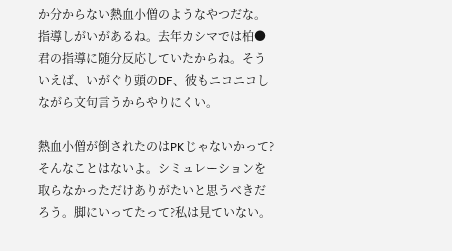か分からない熱血小僧のようなやつだな。指導しがいがあるね。去年カシマでは柏●君の指導に随分反応していたからね。そういえば、いがぐり頭のDF、彼もニコニコしながら文句言うからやりにくい。

熱血小僧が倒されたのはPKじゃないかって?そんなことはないよ。シミュレーションを取らなかっただけありがたいと思うべきだろう。脚にいってたって?私は見ていない。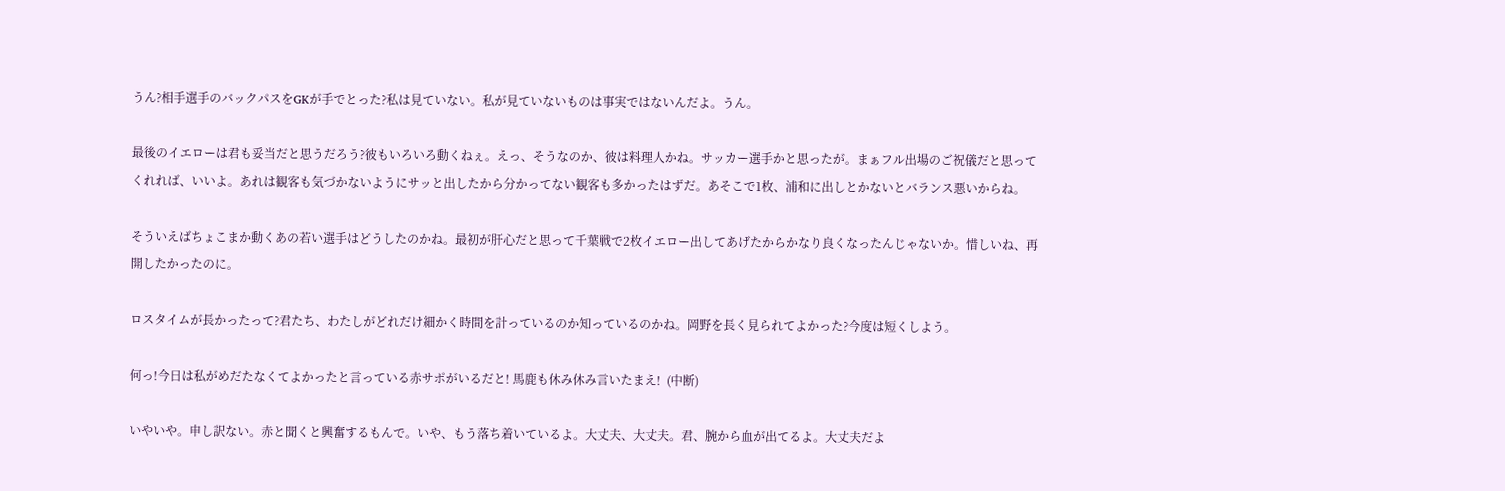うん?相手選手のバックパスをGKが手でとった?私は見ていない。私が見ていないものは事実ではないんだよ。うん。

最後のイエローは君も妥当だと思うだろう?彼もいろいろ動くねぇ。えっ、そうなのか、彼は料理人かね。サッカー選手かと思ったが。まぁフル出場のご祝儀だと思ってくれれば、いいよ。あれは観客も気づかないようにサッと出したから分かってない観客も多かったはずだ。あそこで1枚、浦和に出しとかないとバランス悪いからね。

そういえばちょこまか動くあの若い選手はどうしたのかね。最初が肝心だと思って千葉戦で2枚イエロー出してあげたからかなり良くなったんじゃないか。惜しいね、再開したかったのに。

ロスタイムが長かったって?君たち、わたしがどれだけ細かく時間を計っているのか知っているのかね。岡野を長く見られてよかった?今度は短くしよう。

何っ!今日は私がめだたなくてよかったと言っている赤サポがいるだと! 馬鹿も休み休み言いたまえ!  (中断)

いやいや。申し訳ない。赤と聞くと興奮するもんで。いや、もう落ち着いているよ。大丈夫、大丈夫。君、腕から血が出てるよ。大丈夫だよ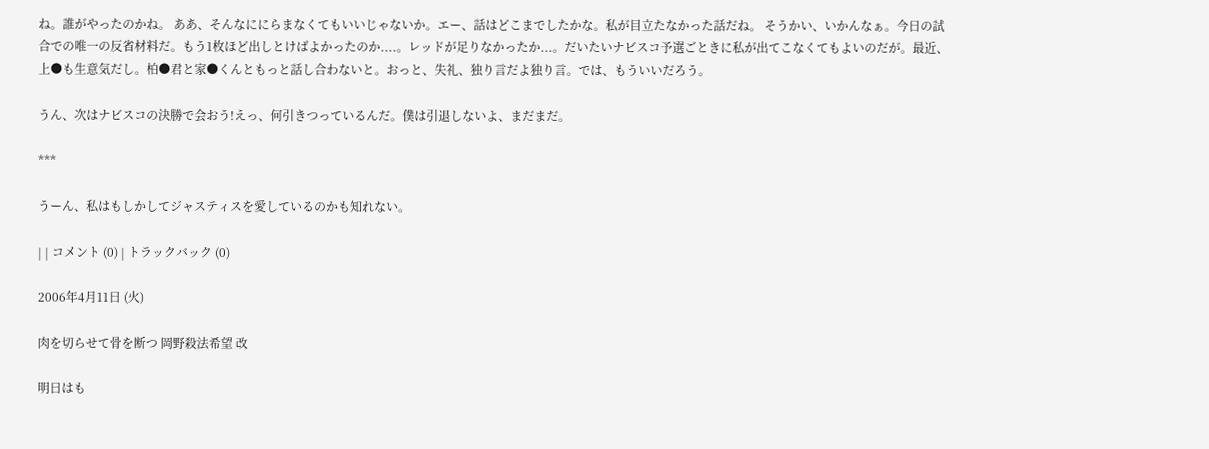ね。誰がやったのかね。 ああ、そんなににらまなくてもいいじゃないか。エー、話はどこまでしたかな。私が目立たなかった話だね。 そうかい、いかんなぁ。今日の試合での唯一の反省材料だ。もう1枚ほど出しとけばよかったのか....。レッドが足りなかったか...。だいたいナビスコ予選ごときに私が出てこなくてもよいのだが。最近、上●も生意気だし。柏●君と家●くんともっと話し合わないと。おっと、失礼、独り言だよ独り言。では、もういいだろう。

うん、次はナビスコの決勝で会おう!えっ、何引きつっているんだ。僕は引退しないよ、まだまだ。

***

うーん、私はもしかしてジャスティスを愛しているのかも知れない。

| | コメント (0) | トラックバック (0)

2006年4月11日 (火)

肉を切らせて骨を断つ 岡野殺法希望 改

明日はも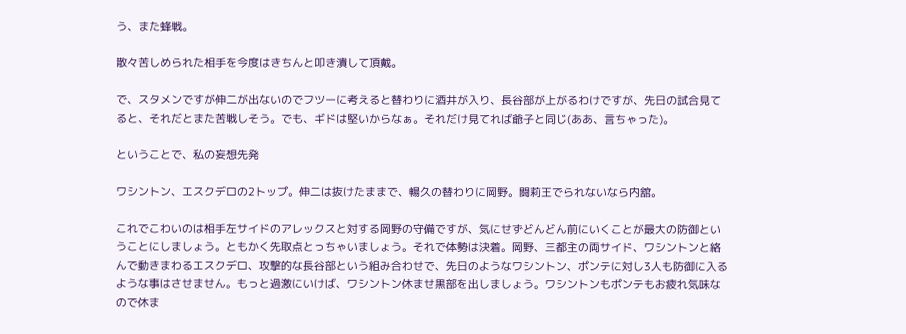う、また蜂戦。

散々苦しめられた相手を今度はきちんと叩き潰して頂戴。

で、スタメンですが伸二が出ないのでフツーに考えると替わりに酒井が入り、長谷部が上がるわけですが、先日の試合見てると、それだとまた苦戦しそう。でも、ギドは堅いからなぁ。それだけ見てれば爺子と同じ(ああ、言ちゃった)。

ということで、私の妄想先発

ワシントン、エスクデロの2トップ。伸二は抜けたままで、暢久の替わりに岡野。闘莉王でられないなら内舘。

これでこわいのは相手左サイドのアレックスと対する岡野の守備ですが、気にせずどんどん前にいくことが最大の防御ということにしましょう。ともかく先取点とっちゃいましょう。それで体勢は決着。岡野、三都主の両サイド、ワシントンと絡んで動きまわるエスクデロ、攻撃的な長谷部という組み合わせで、先日のようなワシントン、ポンテに対し3人も防御に入るような事はさせません。もっと過激にいけば、ワシントン休ませ黒部を出しましょう。ワシントンもポンテもお疲れ気味なので休ま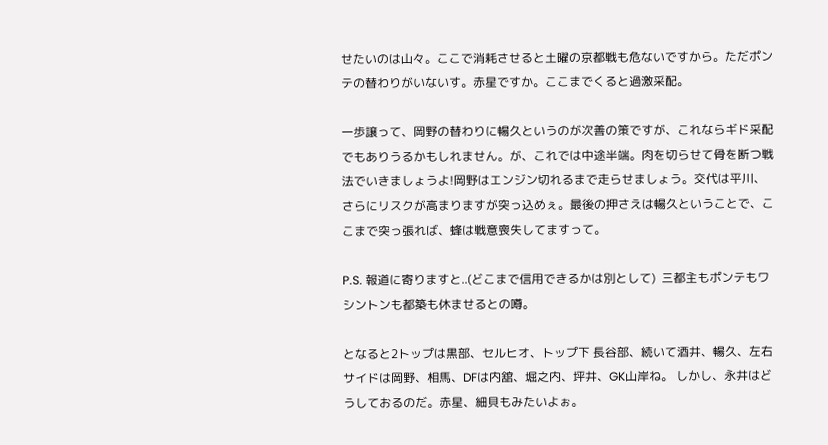せたいのは山々。ここで消耗させると土曜の京都戦も危ないですから。ただポンテの替わりがいないす。赤星ですか。ここまでくると過激采配。

一歩譲って、岡野の替わりに暢久というのが次善の策ですが、これならギド采配でもありうるかもしれません。が、これでは中途半端。肉を切らせて骨を断つ戦法でいきましょうよ!岡野はエンジン切れるまで走らせましょう。交代は平川、さらにリスクが高まりますが突っ込めぇ。最後の押さえは暢久ということで、ここまで突っ張れば、蜂は戦意喪失してますって。

P.S. 報道に寄りますと..(どこまで信用できるかは別として)  三都主もポンテもワシントンも都築も休ませるとの噂。

となると2トップは黒部、セルヒオ、トップ下 長谷部、続いて酒井、暢久、左右サイドは岡野、相馬、DFは内舘、堀之内、坪井、GK山岸ね。 しかし、永井はどうしておるのだ。赤星、細貝もみたいよぉ。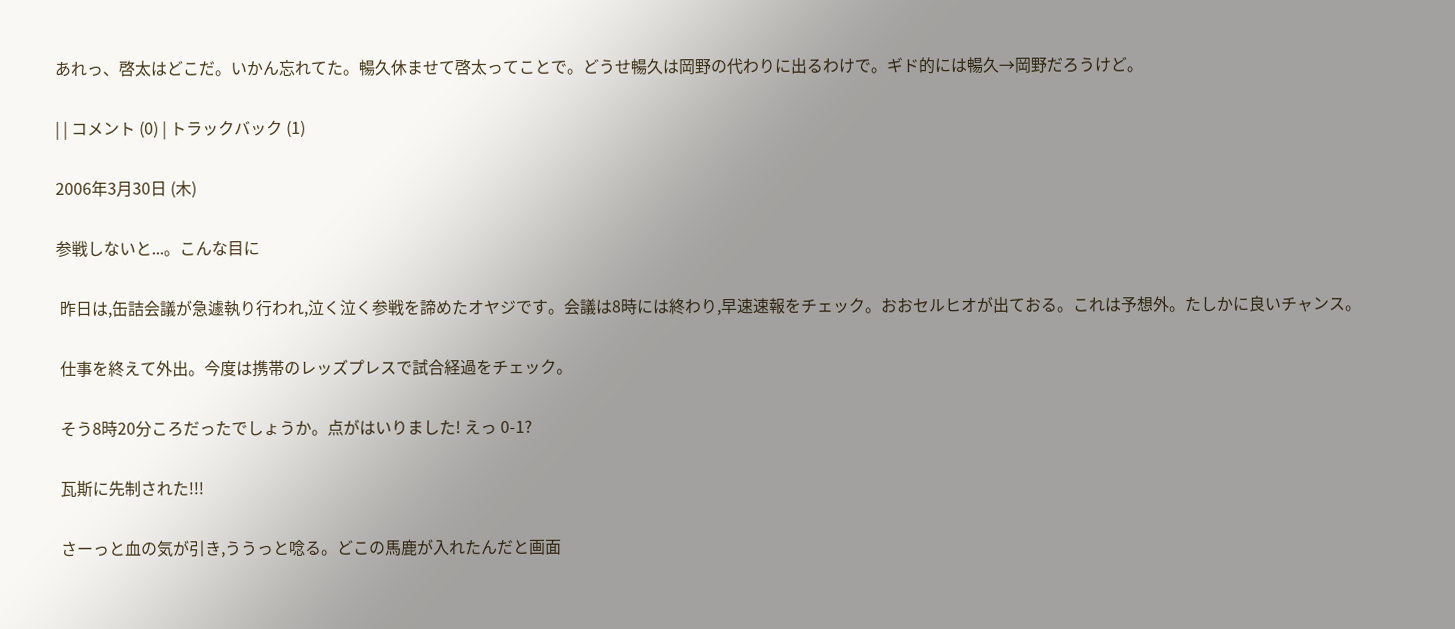あれっ、啓太はどこだ。いかん忘れてた。暢久休ませて啓太ってことで。どうせ暢久は岡野の代わりに出るわけで。ギド的には暢久→岡野だろうけど。

| | コメント (0) | トラックバック (1)

2006年3月30日 (木)

参戦しないと...。こんな目に

 昨日は,缶詰会議が急遽執り行われ,泣く泣く参戦を諦めたオヤジです。会議は8時には終わり,早速速報をチェック。おおセルヒオが出ておる。これは予想外。たしかに良いチャンス。

 仕事を終えて外出。今度は携帯のレッズプレスで試合経過をチェック。

 そう8時20分ころだったでしょうか。点がはいりました! えっ 0-1?

 瓦斯に先制された!!!

 さーっと血の気が引き,ううっと唸る。どこの馬鹿が入れたんだと画面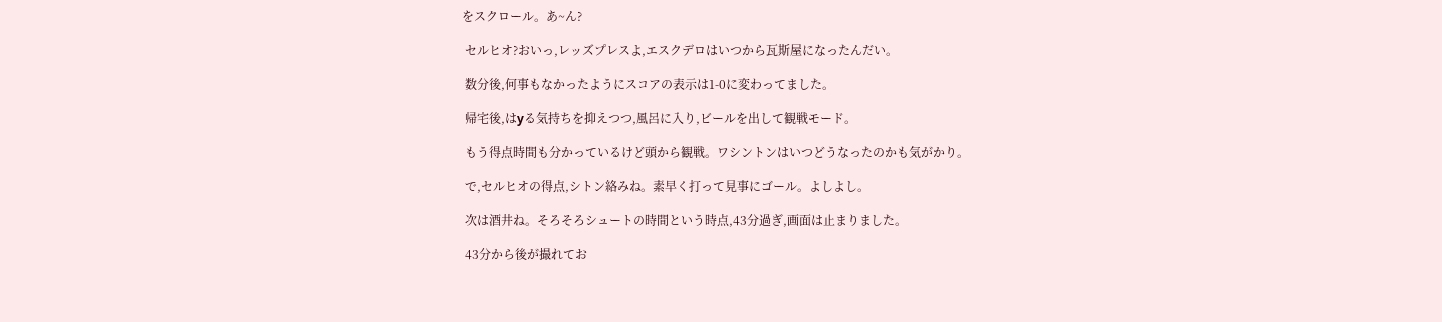をスクロール。あ~ん?

 セルヒオ?おいっ,レッズプレスよ,エスクデロはいつから瓦斯屋になったんだい。

 数分後,何事もなかったようにスコアの表示は1-0に変わってました。

 帰宅後,はyる気持ちを抑えつつ,風呂に入り,ビールを出して観戦モード。

 もう得点時間も分かっているけど頭から観戦。ワシントンはいつどうなったのかも気がかり。

 で,セルヒオの得点,シトン絡みね。素早く打って見事にゴール。よしよし。

 次は酒井ね。そろそろシュートの時間という時点,43分過ぎ,画面は止まりました。

 43分から後が撮れてお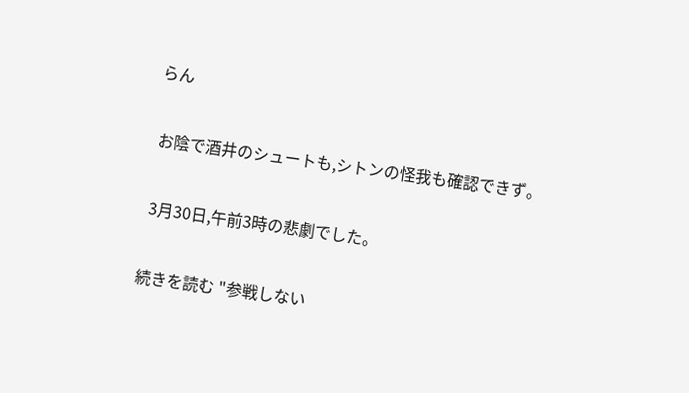らん

 お陰で酒井のシュートも,シトンの怪我も確認できず。

 3月30日,午前3時の悲劇でした。

続きを読む "参戦しない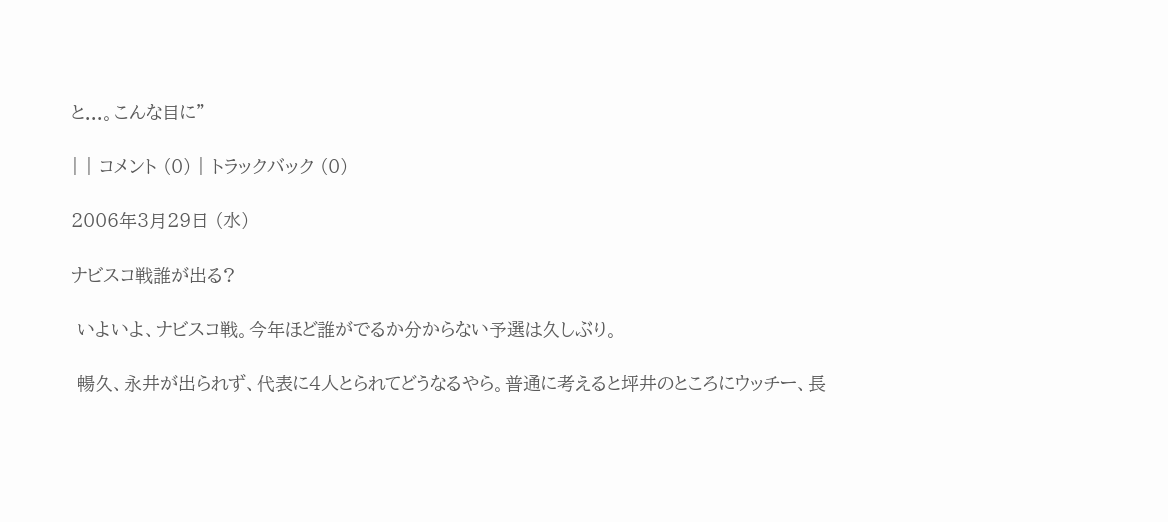と...。こんな目に"

| | コメント (0) | トラックバック (0)

2006年3月29日 (水)

ナビスコ戦誰が出る?

 いよいよ、ナビスコ戦。今年ほど誰がでるか分からない予選は久しぶり。

 暢久、永井が出られず、代表に4人とられてどうなるやら。普通に考えると坪井のところにウッチー、長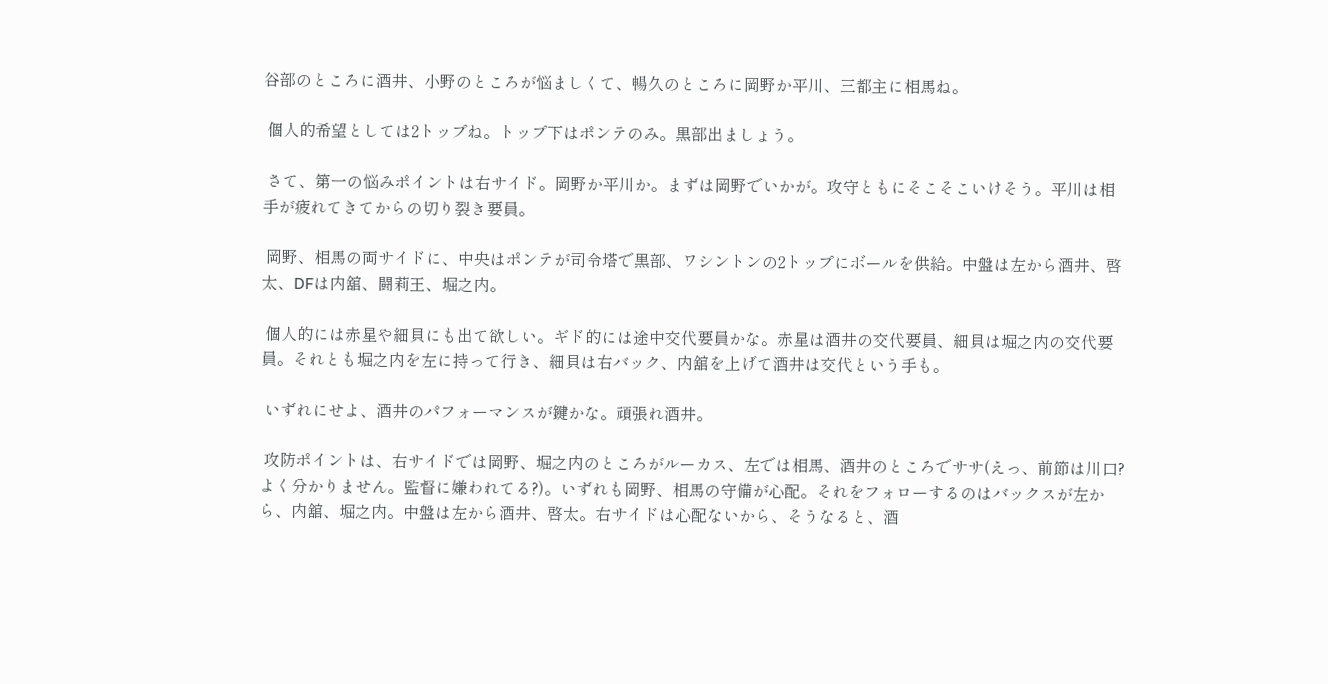谷部のところに酒井、小野のところが悩ましくて、暢久のところに岡野か平川、三都主に相馬ね。

 個人的希望としては2トップね。トップ下はポンテのみ。黒部出ましょう。

 さて、第一の悩みポイントは右サイド。岡野か平川か。まずは岡野でいかが。攻守ともにそこそこいけそう。平川は相手が疲れてきてからの切り裂き要員。

 岡野、相馬の両サイドに、中央はポンテが司令塔で黒部、ワシントンの2トップにボールを供給。中盤は左から酒井、啓太、DFは内舘、闘莉王、堀之内。

 個人的には赤星や細貝にも出て欲しい。ギド的には途中交代要員かな。赤星は酒井の交代要員、細貝は堀之内の交代要員。それとも堀之内を左に持って行き、細貝は右バック、内舘を上げて酒井は交代という手も。

 いずれにせよ、酒井のパフォーマンスが鍵かな。頑張れ酒井。

 攻防ポイントは、右サイドでは岡野、堀之内のところがルーカス、左では相馬、酒井のところでササ(えっ、前節は川口?よく分かりません。監督に嫌われてる?)。いずれも岡野、相馬の守備が心配。それをフォローするのはバックスが左から、内舘、堀之内。中盤は左から酒井、啓太。右サイドは心配ないから、そうなると、酒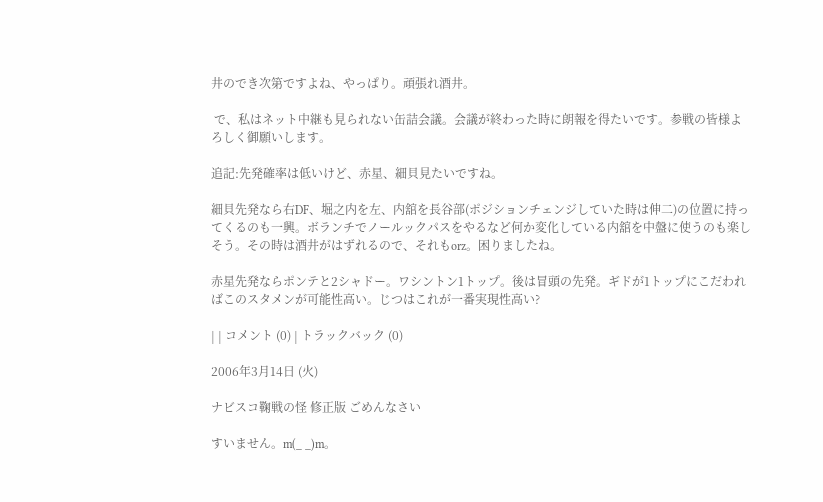井のでき次第ですよね、やっぱり。頑張れ酒井。

 で、私はネット中継も見られない缶詰会議。会議が終わった時に朗報を得たいです。参戦の皆様よろしく御願いします。

追記:先発確率は低いけど、赤星、細貝見たいですね。

細貝先発なら右DF、堀之内を左、内舘を長谷部(ポジションチェンジしていた時は伸二)の位置に持ってくるのも一興。ボランチでノールックパスをやるなど何か変化している内舘を中盤に使うのも楽しそう。その時は酒井がはずれるので、それもorz。困りましたね。

赤星先発ならポンテと2シャドー。ワシントン1トップ。後は冒頭の先発。ギドが1トップにこだわればこのスタメンが可能性高い。じつはこれが一番実現性高い?

| | コメント (0) | トラックバック (0)

2006年3月14日 (火)

ナビスコ鞠戦の怪 修正版 ごめんなさい

すいません。m(_ _)m。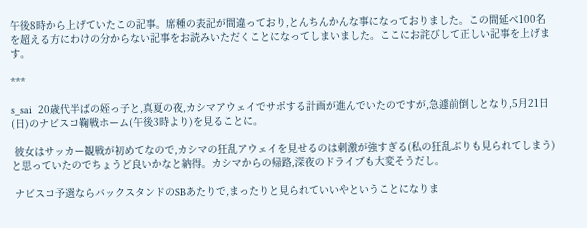午後8時から上げていたこの記事。席種の表記が間違っており,とんちんかんな事になっておりました。この間延べ100名を超える方にわけの分からない記事をお読みいただくことになってしまいました。ここにお詫びして正しい記事を上げます。

***

s_sai  20歳代半ばの姪っ子と,真夏の夜,カシマアウェイでサポする計画が進んでいたのですが,急遽前倒しとなり,5月21日(日)のナビスコ鞠戦ホーム(午後3時より)を見ることに。

 彼女はサッカー観戦が初めてなので,カシマの狂乱アウェイを見せるのは刺激が強すぎる(私の狂乱ぶりも見られてしまう)と思っていたのでちょうど良いかなと納得。カシマからの帰路,深夜のドライブも大変そうだし。

 ナビスコ予選ならバックスタンドのSBあたりで,まったりと見られていいやということになりま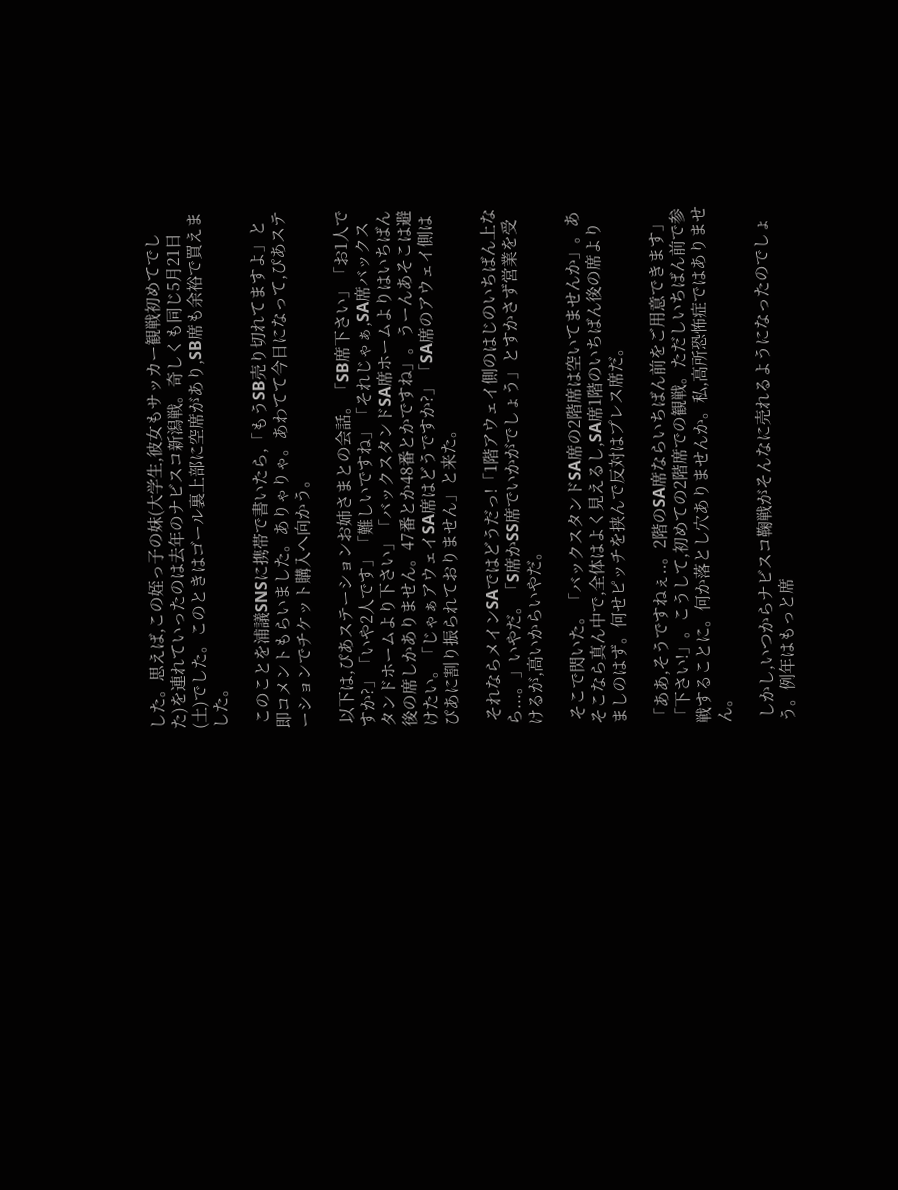した。思えば,この姪っ子の妹(大学生,彼女もサッカー観戦初めてでした)を連れていったのは去年のナビスコ新潟戦。奇しくも同じ5月21日(土)でした。このときはゴール裏上部に空席があり,SB席も余裕で買えました。

 このことを浦議SNSに携帯で書いたら,「もうSB売り切れてますよ」と即コメントもらいました。ありゃりゃ。あわてて今日になって,ぴあステーションでチケット購入へ向かう。

 以下は,ぴあステーションお姉さまとの会話。「SB席下さい」「お1人ですか?」「いや2人です」「難しいですね」「それじゃぁ,SA席バックスタンドホームより下さい」「バックスタンドSA席ホームよりはいちばん後の席しかありません。47番とか48番とかですね」。うーんあそこは避けたい。「じゃぁアウェイSA席はどうですか?」「SA席のアウェイ側はぴあに割り振られておりません」と来た。

 それならメインSAではどうだっ!「1階アウェイ側のはじのいちばん上なら...。」いやだ。「S席かSS席でいかがでしょう」とすかさず営業を受けるが,高いからいやだ。

 そこで閃いた。「バックスタンドSA席の2階席は空いてませんか」。あそこなら真ん中で,全体はよく見えるし,SA席1階のいちばん後の席よりましのはず。何せピッチを挟んで反対はプレス席だ。

「ああ,そうですねぇ..。2階のSA席ならいちばん前をご用意できます」「下さい!」。こうして,初めての2階席での観戦。ただしいちばん前で参戦することに。何か落とし穴ありませんか。私,高所恐怖症ではありません。

 しかし,いつからナビスコ鞠戦がそんなに売れるようになったのでしょう。例年はもっと席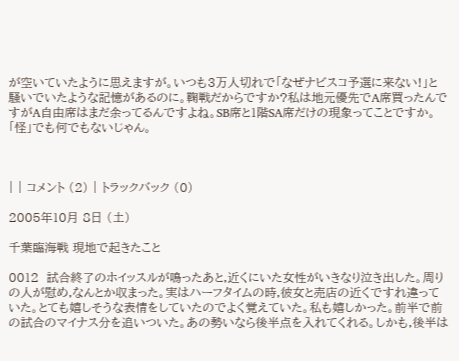が空いていたように思えますが。いつも3万人切れで「なぜナビスコ予選に来ない!」と騒いでいたような記憶があるのに。鞠戦だからですか?私は地元優先でA席買ったんですがA自由席はまだ余ってるんですよね。SB席と1階SA席だけの現象ってことですか。「怪」でも何でもないじゃん。



| | コメント (2) | トラックバック (0)

2005年10月 8日 (土)

千葉臨海戦 現地で起きたこと

0012  試合終了のホイッスルが鳴ったあと,近くにいた女性がいきなり泣き出した。周りの人が慰め,なんとか収まった。実はハーフタイムの時,彼女と売店の近くですれ違っていた。とても嬉しそうな表情をしていたのでよく覚えていた。私も嬉しかった。前半で前の試合のマイナス分を追いついた。あの勢いなら後半点を入れてくれる。しかも,後半は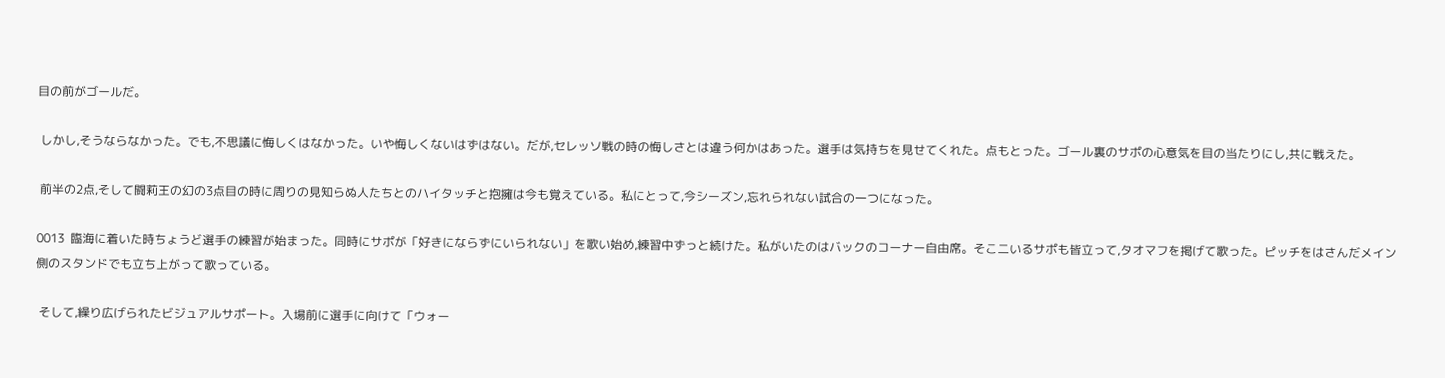目の前がゴールだ。

 しかし,そうならなかった。でも,不思議に悔しくはなかった。いや悔しくないはずはない。だが,セレッソ戦の時の悔しさとは違う何かはあった。選手は気持ちを見せてくれた。点もとった。ゴール裏のサポの心意気を目の当たりにし,共に戦えた。

 前半の2点,そして闘莉王の幻の3点目の時に周りの見知らぬ人たちとのハイタッチと抱擁は今も覚えている。私にとって,今シーズン,忘れられない試合の一つになった。

0013  臨海に着いた時ちょうど選手の練習が始まった。同時にサポが「好きにならずにいられない」を歌い始め,練習中ずっと続けた。私がいたのはバックのコーナー自由席。そこ二いるサポも皆立って,タオマフを掲げて歌った。ピッチをはさんだメイン側のスタンドでも立ち上がって歌っている。

 そして,繰り広げられたビジュアルサポート。入場前に選手に向けて「ウォー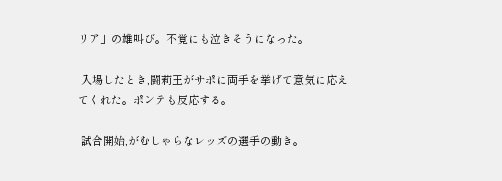リア」の雄叫び。不覚にも泣きそうになった。

 入場したとき,闘莉王がサポに両手を挙げて意気に応えてくれた。ポンテも反応する。

 試合開始,がむしゃらなレッズの選手の動き。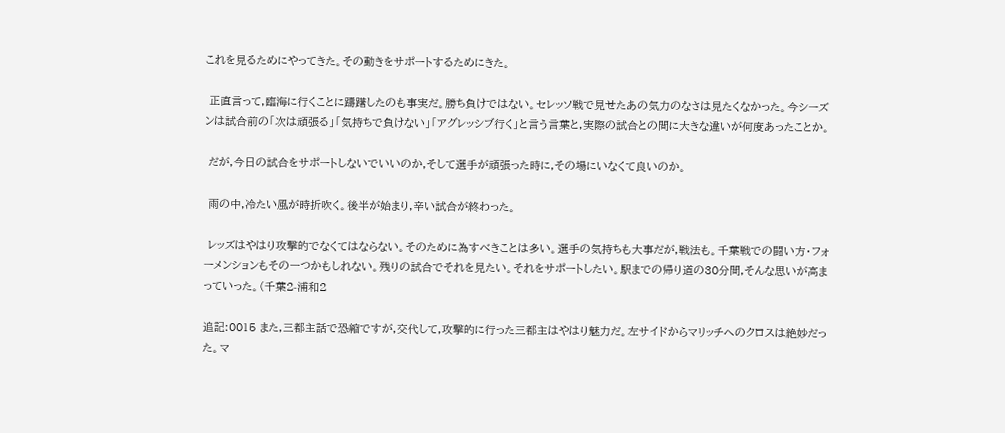これを見るためにやってきた。その動きをサポートするためにきた。

 正直言って,臨海に行くことに躊躇したのも事実だ。勝ち負けではない。セレッソ戦で見せたあの気力のなさは見たくなかった。今シーズンは試合前の「次は頑張る」「気持ちで負けない」「アグレッシブ行く」と言う言葉と,実際の試合との間に大きな違いが何度あったことか。

 だが,今日の試合をサポートしないでいいのか,そして選手が頑張った時に,その場にいなくて良いのか。

 雨の中,冷たい風が時折吹く。後半が始まり,辛い試合が終わった。

 レッズはやはり攻撃的でなくてはならない。そのために為すべきことは多い。選手の気持ちも大事だが,戦法も。千葉戦での闘い方・フォーメンションもその一つかもしれない。残りの試合でそれを見たい。それをサポートしたい。駅までの帰り道の30分間,そんな思いが高まっていった。(千葉2-浦和2

追記:0015 また,三都主話で恐縮ですが,交代して,攻撃的に行った三都主はやはり魅力だ。左サイドからマリッチへのクロスは絶妙だった。マ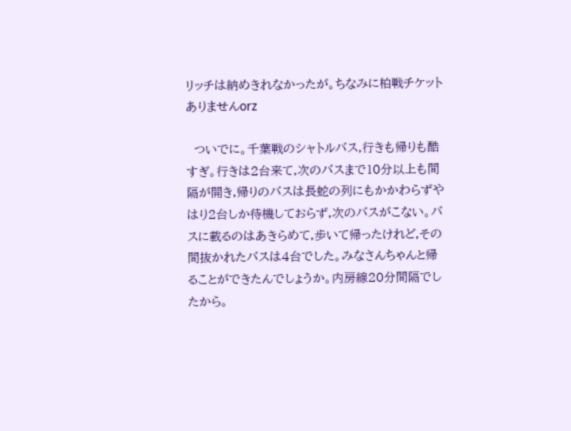リッチは納めきれなかったが。ちなみに柏戦チケットありませんorz

  ついでに。千葉戦のシャトルバス,行きも帰りも酷すぎ。行きは2台来て,次のバスまで10分以上も間隔が開き,帰りのバスは長蛇の列にもかかわらずやはり2台しか待機しておらず,次のバスがこない。バスに載るのはあきらめて,歩いて帰ったけれど,その間抜かれたバスは4台でした。みなさんちゃんと帰ることができたんでしょうか。内房線20分間隔でしたから。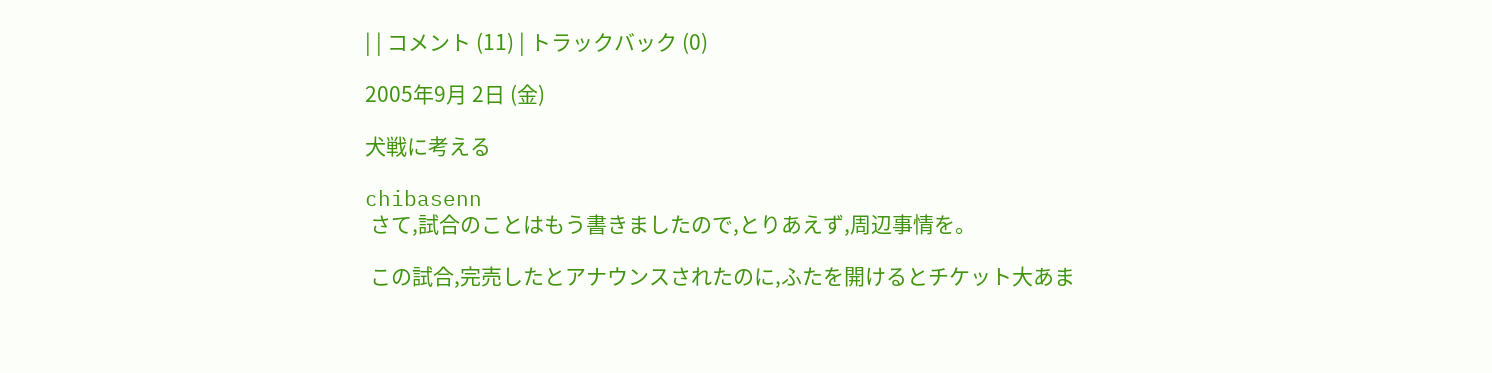| | コメント (11) | トラックバック (0)

2005年9月 2日 (金)

犬戦に考える

chibasenn
 さて,試合のことはもう書きましたので,とりあえず,周辺事情を。

 この試合,完売したとアナウンスされたのに,ふたを開けるとチケット大あま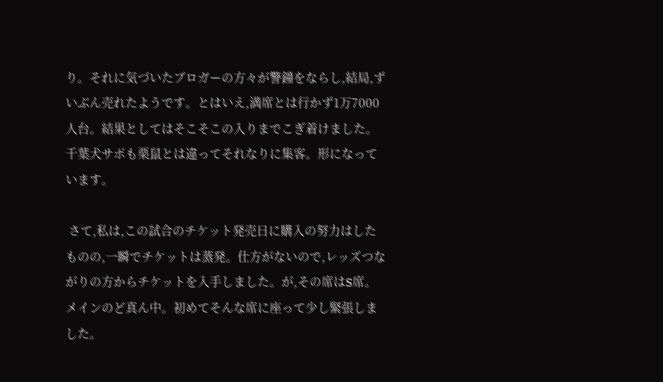り。それに気づいたブロガーの方々が警鐘をならし,結局,ずいぶん売れたようです。とはいえ,満席とは行かず1万7000人台。結果としてはそこそこの入りまでこぎ着けました。千葉犬サポも栗鼠とは違ってそれなりに集客。形になっています。

 さて,私は,この試合のチケット発売日に購入の努力はしたものの,一瞬でチケットは蒸発。仕方がないので,レッズつながりの方からチケットを入手しました。が,その席はS席。メインのど真ん中。初めてそんな席に座って少し緊張しました。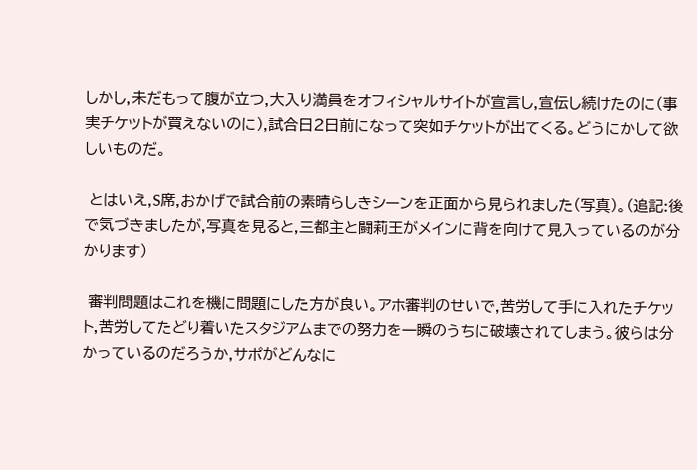しかし,未だもって腹が立つ,大入り満員をオフィシャルサイトが宣言し,宣伝し続けたのに(事実チケットが買えないのに),試合日2日前になって突如チケットが出てくる。どうにかして欲しいものだ。

 とはいえ,S席,おかげで試合前の素晴らしきシーンを正面から見られました(写真)。(追記:後で気づきましたが,写真を見ると,三都主と闘莉王がメインに背を向けて見入っているのが分かります)

 審判問題はこれを機に問題にした方が良い。アホ審判のせいで,苦労して手に入れたチケット,苦労してたどり着いたスタジアムまでの努力を一瞬のうちに破壊されてしまう。彼らは分かっているのだろうか,サポがどんなに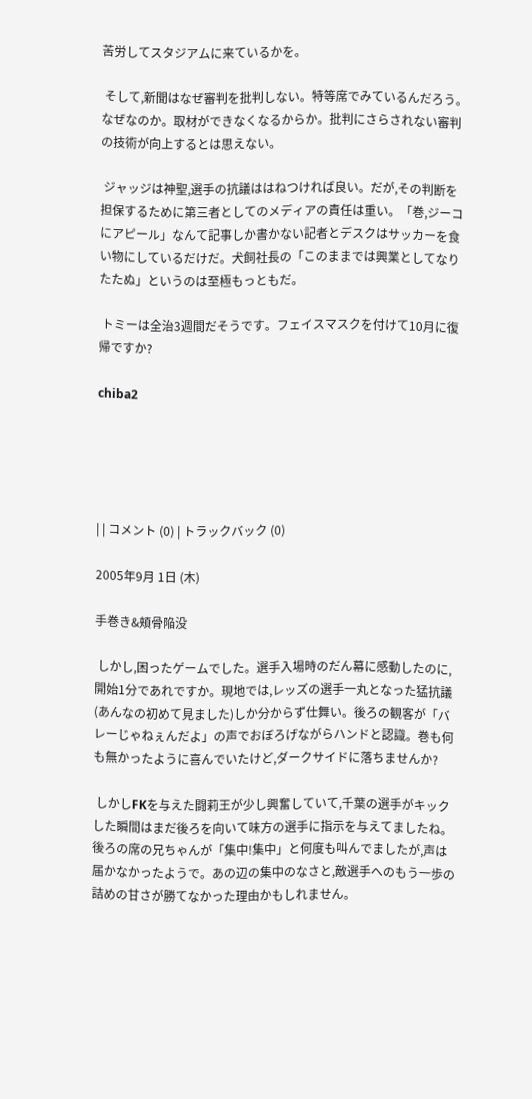苦労してスタジアムに来ているかを。

 そして,新聞はなぜ審判を批判しない。特等席でみているんだろう。なぜなのか。取材ができなくなるからか。批判にさらされない審判の技術が向上するとは思えない。

 ジャッジは神聖,選手の抗議ははねつければ良い。だが,その判断を担保するために第三者としてのメディアの責任は重い。「巻,ジーコにアピール」なんて記事しか書かない記者とデスクはサッカーを食い物にしているだけだ。犬飼社長の「このままでは興業としてなりたたぬ」というのは至極もっともだ。

 トミーは全治3週間だそうです。フェイスマスクを付けて10月に復帰ですか?

chiba2





| | コメント (0) | トラックバック (0)

2005年9月 1日 (木)

手巻き&頬骨陥没

 しかし,困ったゲームでした。選手入場時のだん幕に感動したのに,開始1分であれですか。現地では,レッズの選手一丸となった猛抗議(あんなの初めて見ました)しか分からず仕舞い。後ろの観客が「バレーじゃねぇんだよ」の声でおぼろげながらハンドと認識。巻も何も無かったように喜んでいたけど,ダークサイドに落ちませんか?

 しかしFKを与えた闘莉王が少し興奮していて,千葉の選手がキックした瞬間はまだ後ろを向いて味方の選手に指示を与えてましたね。後ろの席の兄ちゃんが「集中!集中」と何度も叫んでましたが,声は届かなかったようで。あの辺の集中のなさと,敵選手へのもう一歩の詰めの甘さが勝てなかった理由かもしれません。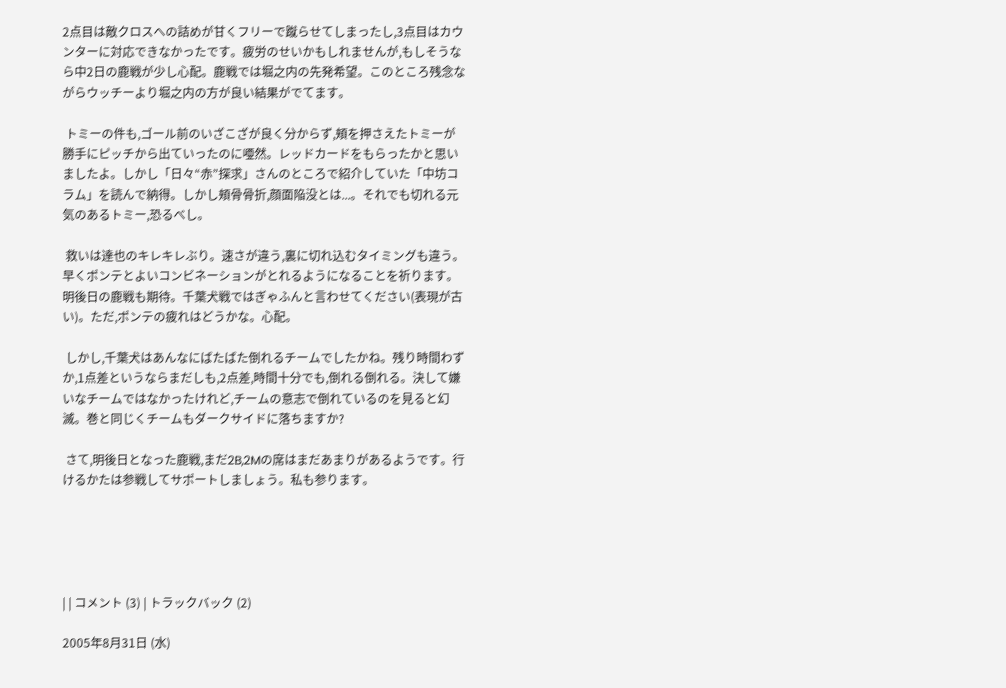2点目は敵クロスへの詰めが甘くフリーで蹴らせてしまったし,3点目はカウンターに対応できなかったです。疲労のせいかもしれませんが,もしそうなら中2日の鹿戦が少し心配。鹿戦では堀之内の先発希望。このところ残念ながらウッチーより堀之内の方が良い結果がでてます。

 トミーの件も,ゴール前のいざこざが良く分からず,頬を押さえたトミーが勝手にピッチから出ていったのに唖然。レッドカードをもらったかと思いましたよ。しかし「日々“赤”探求」さんのところで紹介していた「中坊コラム」を読んで納得。しかし頬骨骨折,顔面陥没とは...。それでも切れる元気のあるトミー,恐るべし。

 救いは達也のキレキレぶり。速さが違う,裏に切れ込むタイミングも違う。早くポンテとよいコンビネーションがとれるようになることを祈ります。明後日の鹿戦も期待。千葉犬戦ではぎゃふんと言わせてください(表現が古い)。ただ,ポンテの疲れはどうかな。心配。

 しかし,千葉犬はあんなにばたばた倒れるチームでしたかね。残り時間わずか,1点差というならまだしも,2点差,時間十分でも,倒れる倒れる。決して嫌いなチームではなかったけれど,チームの意志で倒れているのを見ると幻滅。巻と同じくチームもダークサイドに落ちますか?

 さて,明後日となった鹿戦,まだ2B,2Mの席はまだあまりがあるようです。行けるかたは参戦してサポートしましょう。私も参ります。





| | コメント (3) | トラックバック (2)

2005年8月31日 (水)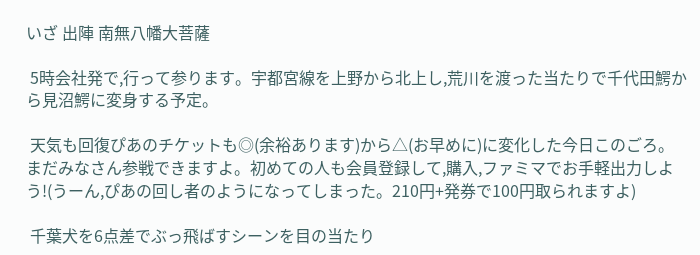いざ 出陣 南無八幡大菩薩

 5時会社発で,行って参ります。宇都宮線を上野から北上し,荒川を渡った当たりで千代田鰐から見沼鰐に変身する予定。

 天気も回復ぴあのチケットも◎(余裕あります)から△(お早めに)に変化した今日このごろ。まだみなさん参戦できますよ。初めての人も会員登録して,購入,ファミマでお手軽出力しよう!(うーん,ぴあの回し者のようになってしまった。210円+発券で100円取られますよ)

 千葉犬を6点差でぶっ飛ばすシーンを目の当たり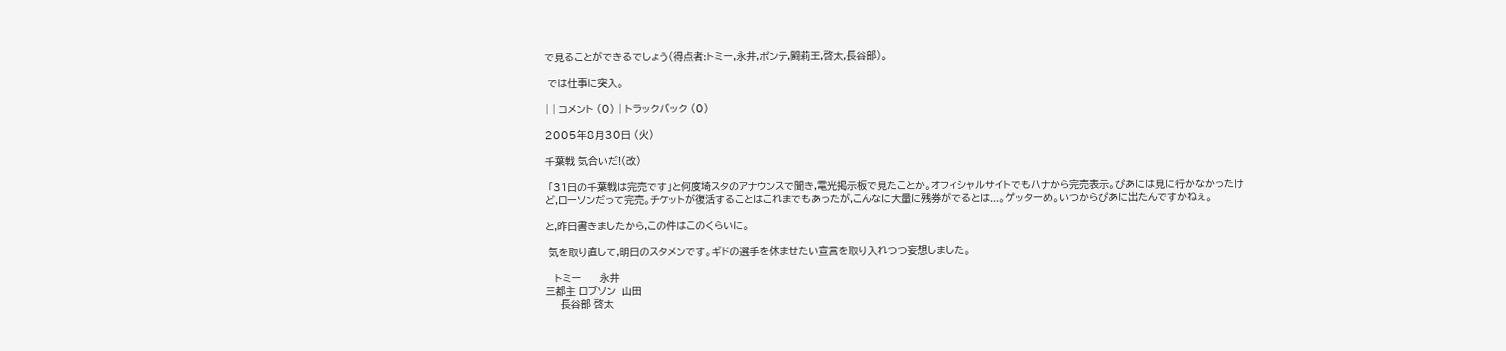で見ることができるでしょう(得点者:トミー,永井,ポンテ,闘莉王,啓太,長谷部)。

 では仕事に突入。

| | コメント (0) | トラックバック (0)

2005年8月30日 (火)

千葉戦 気合いだ!(改)

 「31日の千葉戦は完売です」と何度埼スタのアナウンスで聞き,電光掲示板で見たことか。オフィシャルサイトでもハナから完売表示。ぴあには見に行かなかったけど,ローソンだって完売。チケットが復活することはこれまでもあったが,こんなに大量に残券がでるとは...。ゲッターめ。いつからぴあに出たんですかねぇ。

と,昨日書きましたから,この件はこのくらいに。

 気を取り直して,明日のスタメンです。ギドの選手を休ませたい宣言を取り入れつつ妄想しました。

   トミー      永井
三都主 ロブソン  山田
     長谷部 啓太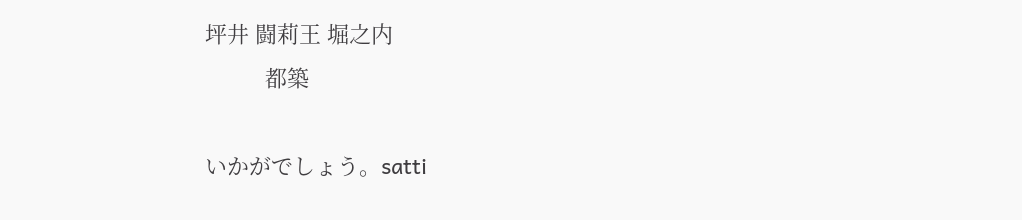坪井 闘莉王 堀之内
          都築

いかがでしょう。satti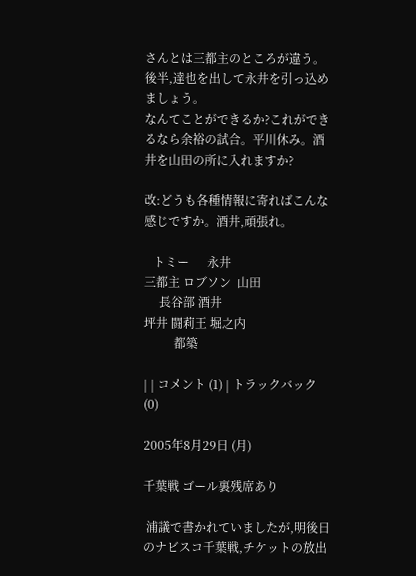さんとは三都主のところが違う。 後半,達也を出して永井を引っ込めましょう。
なんてことができるか?これができるなら余裕の試合。平川休み。酒井を山田の所に入れますか?

改:どうも各種情報に寄ればこんな感じですか。酒井,頑張れ。

   トミー      永井
三都主 ロブソン  山田
     長谷部 酒井
坪井 闘莉王 堀之内
          都築

| | コメント (1) | トラックバック (0)

2005年8月29日 (月)

千葉戦 ゴール裏残席あり

 浦議で書かれていましたが,明後日のナビスコ千葉戦,チケットの放出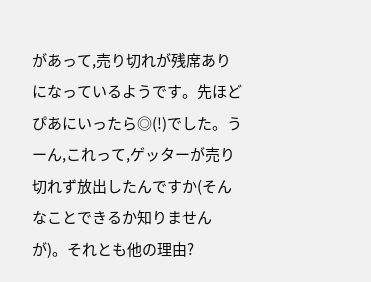があって,売り切れが残席ありになっているようです。先ほどぴあにいったら◎(!)でした。うーん,これって,ゲッターが売り切れず放出したんですか(そんなことできるか知りませんが)。それとも他の理由?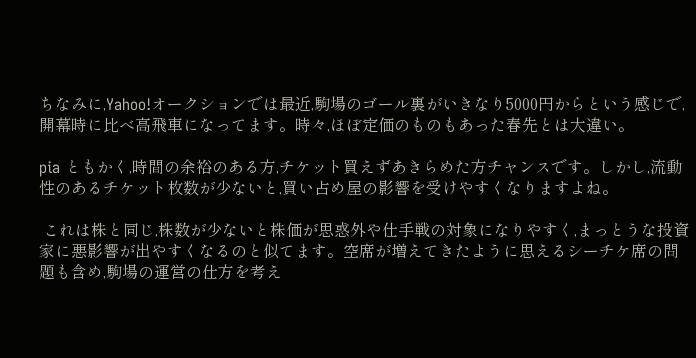ちなみに,Yahoo!オークションでは最近,駒場のゴール裏がいきなり5000円からという感じで,開幕時に比べ高飛車になってます。時々,ほぼ定価のものもあった春先とは大違い。

pia ともかく,時間の余裕のある方,チケット買えずあきらめた方チャンスです。しかし,流動性のあるチケット枚数が少ないと,買い占め屋の影響を受けやすくなりますよね。

 これは株と同じ,株数が少ないと株価が思惑外や仕手戦の対象になりやすく,まっとうな投資家に悪影響が出やすくなるのと似てます。空席が増えてきたように思えるシーチケ席の問題も含め,駒場の運営の仕方を考え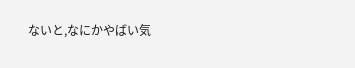ないと,なにかやばい気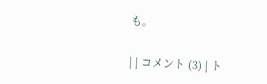も。

| | コメント (3) | ト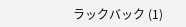ラックバック (1)